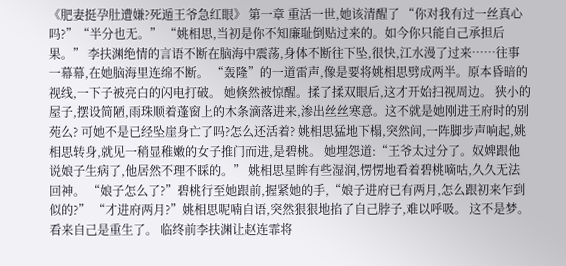《肥妻挺孕肚遭嫌?死遁王爷急红眼》 第一章 重活一世,她该清醒了 “你对我有过一丝真心吗?”“半分也无。” “姚相思,当初是你不知廉耻倒贴过来的。如今你只能自己承担后果。” 李扶渊绝情的言语不断在脑海中震荡,身体不断往下坠,很快,江水漫了过来……往事一幕幕,在她脑海里连绵不断。 “轰隆”的一道雷声,像是要将姚相思劈成两半。原本昏暗的视线,一下子被亮白的闪电打破。 她倏然被惊醒。揉了揉双眼后,这才开始扫视周边。 狭小的屋子,摆设简陋,雨珠顺着蓬窗上的木条滴落进来,渗出丝丝寒意。这不就是她刚进王府时的别苑么? 可她不是已经坠崖身亡了吗?怎么还活着? 姚相思猛地下榻,突然间,一阵脚步声响起,姚相思转身,就见一稍显稚嫩的女子推门而进,是碧桃。 她埋怨道:“王爷太过分了。奴婢跟他说娘子生病了,他居然不理不睬的。” 姚相思星眸有些湿润,愣愣地看着碧桃嘀咕,久久无法回神。 “娘子怎么了?”碧桃行至她跟前,握紧她的手,“娘子进府已有两月,怎么跟初来乍到似的?” “才进府两月?”姚相思呢喃自语,突然狠狠地掐了自己脖子,难以呼吸。 这不是梦。看来自己是重生了。 临终前李扶渊让赵连霏将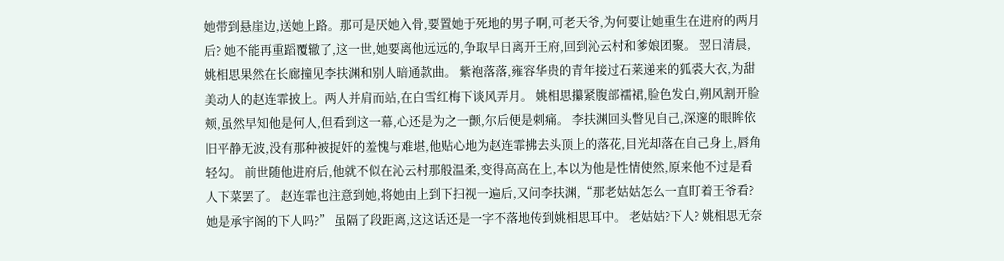她带到悬崖边,送她上路。那可是厌她入骨,要置她于死地的男子啊,可老天爷,为何要让她重生在进府的两月后? 她不能再重蹈覆辙了,这一世,她要离他远远的,争取早日离开王府,回到沁云村和爹娘团聚。 翌日清晨,姚相思果然在长廊撞见李扶渊和别人暗通款曲。 紫袍落落,雍容华贵的青年接过石莱递来的狐裘大衣,为甜美动人的赵连霏披上。两人并肩而站,在白雪红梅下谈风弄月。 姚相思攥紧腹部襦裙,脸色发白,朔风割开脸颊,虽然早知他是何人,但看到这一幕,心还是为之一颤,尔后便是刺痛。 李扶渊回头瞥见自己,深邃的眼眸依旧平静无波,没有那种被捉奸的羞愧与难堪,他贴心地为赵连霏拂去头顶上的落花,目光却落在自己身上,唇角轻勾。 前世随他进府后,他就不似在沁云村那般温柔,变得高高在上,本以为他是性情使然,原来他不过是看人下菜罢了。 赵连霏也注意到她,将她由上到下扫视一遍后,又问李扶渊,“那老姑姑怎么一直盯着王爷看?她是承宇阁的下人吗?” 虽隔了段距离,这这话还是一字不落地传到姚相思耳中。 老姑姑?下人? 姚相思无奈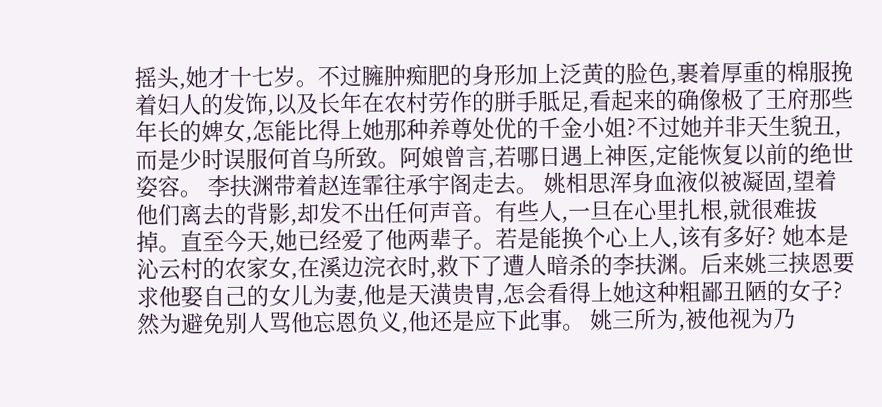摇头,她才十七岁。不过臃肿痴肥的身形加上泛黄的脸色,裹着厚重的棉服挽着妇人的发饰,以及长年在农村劳作的胼手胝足,看起来的确像极了王府那些年长的婢女,怎能比得上她那种养尊处优的千金小姐?不过她并非天生貌丑,而是少时误服何首乌所致。阿娘曾言,若哪日遇上神医,定能恢复以前的绝世姿容。 李扶渊带着赵连霏往承宇阁走去。 姚相思浑身血液似被凝固,望着他们离去的背影,却发不出任何声音。有些人,一旦在心里扎根,就很难拔掉。直至今天,她已经爱了他两辈子。若是能换个心上人,该有多好? 她本是沁云村的农家女,在溪边浣衣时,救下了遭人暗杀的李扶渊。后来姚三挟恩要求他娶自己的女儿为妻,他是天潢贵胄,怎会看得上她这种粗鄙丑陋的女子?然为避免别人骂他忘恩负义,他还是应下此事。 姚三所为,被他视为乃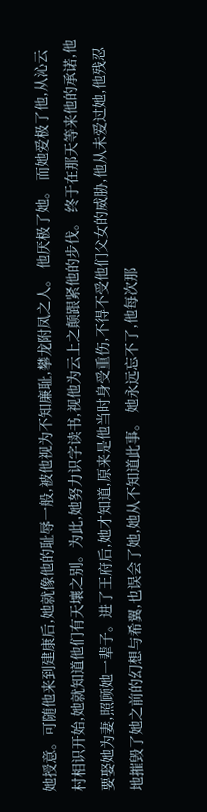她授意。可随他来到建康后,她就像他的耻辱一般,被他视为不知廉耻,攀龙附凤之人。 他厌极了她。 而她爱极了他,从沁云村相识开始,她就知道他们有天壤之别。为此,她努力识字读书,视他为云上之颠跟紧他的步伐。 终于在那天等来他的承诺,他要娶她为妻,照顾她一辈子。进了王府后,她才知道,原来是他当时身受重伤,不得不受他们父女的威胁,他从未爱过她,他残忍地摧毁了她之前的幻想与希翼,也误会了她,她从不知道此事。 她永远忘不了,他每次那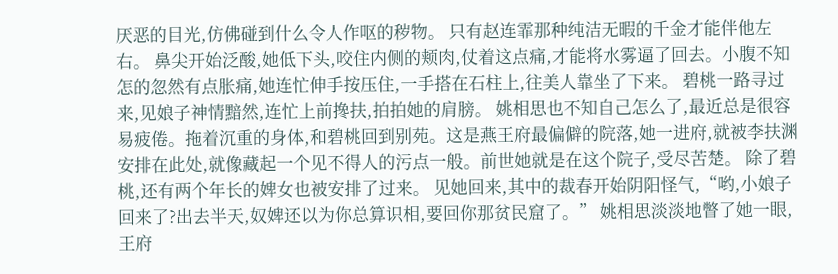厌恶的目光,仿佛碰到什么令人作呕的秽物。 只有赵连霏那种纯洁无暇的千金才能伴他左右。 鼻尖开始泛酸,她低下头,咬住内侧的颊肉,仗着这点痛,才能将水雾逼了回去。小腹不知怎的忽然有点胀痛,她连忙伸手按压住,一手搭在石柱上,往美人靠坐了下来。 碧桃一路寻过来,见娘子神情黯然,连忙上前搀扶,拍拍她的肩膀。 姚相思也不知自己怎么了,最近总是很容易疲倦。拖着沉重的身体,和碧桃回到别苑。这是燕王府最偏僻的院落,她一进府,就被李扶渊安排在此处,就像藏起一个见不得人的污点一般。前世她就是在这个院子,受尽苦楚。 除了碧桃,还有两个年长的婢女也被安排了过来。 见她回来,其中的裁春开始阴阳怪气,“哟,小娘子回来了?出去半天,奴婢还以为你总算识相,要回你那贫民窟了。” 姚相思淡淡地瞥了她一眼,王府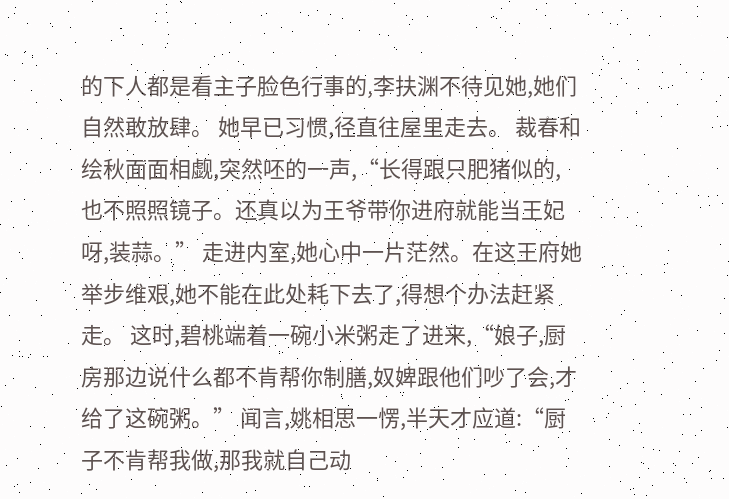的下人都是看主子脸色行事的,李扶渊不待见她,她们自然敢放肆。 她早已习惯,径直往屋里走去。 裁春和绘秋面面相觑,突然呸的一声,“长得跟只肥猪似的,也不照照镜子。还真以为王爷带你进府就能当王妃呀,装蒜。” 走进内室,她心中一片茫然。在这王府她举步维艰,她不能在此处耗下去了,得想个办法赶紧走。 这时,碧桃端着一碗小米粥走了进来,“娘子,厨房那边说什么都不肯帮你制膳,奴婢跟他们吵了会,才给了这碗粥。” 闻言,姚相思一愣,半天才应道:“厨子不肯帮我做,那我就自己动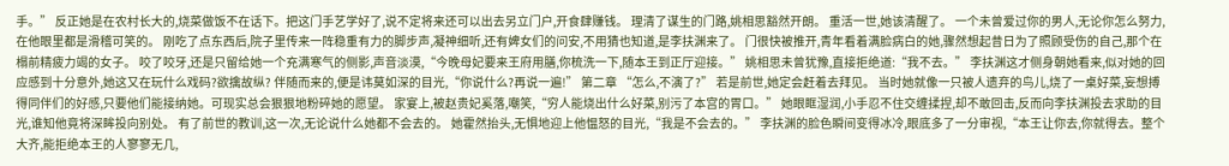手。” 反正她是在农村长大的,烧菜做饭不在话下。把这门手艺学好了,说不定将来还可以出去另立门户,开食肆赚钱。 理清了谋生的门路,姚相思豁然开朗。 重活一世,她该清醒了。 一个未曾爱过你的男人,无论你怎么努力,在他眼里都是滑稽可笑的。 刚吃了点东西后,院子里传来一阵稳重有力的脚步声,凝神细听,还有婢女们的问安,不用猜也知道,是李扶渊来了。 门很快被推开,青年看着满脸病白的她,骤然想起昔日为了照顾受伤的自己,那个在榻前精疲力竭的女子。 咬了咬牙,还是只留给她一个充满寒气的侧影,声音淡漠,“今晚母妃要来王府用膳,你梳洗一下,随本王到正厅迎接。” 姚相思未曾犹豫,直接拒绝道:“我不去。” 李扶渊这才侧身朝她看来,似对她的回应感到十分意外,她这又在玩什么戏码?欲擒故纵? 伴随而来的,便是讳莫如深的目光,“你说什么?再说一遍!” 第二章 “怎么,不演了?” 若是前世,她定会赶着去拜见。 当时她就像一只被人遗弃的鸟儿,烧了一桌好菜,妄想搏得同伴们的好感,只要他们能接纳她。可现实总会狠狠地粉碎她的愿望。 家宴上,被赵贵妃奚落,嘲笑,“穷人能烧出什么好菜,别污了本宫的胃口。” 她眼眶湿润,小手忍不住交缠揉捏,却不敢回击,反而向李扶渊投去求助的目光,谁知他竟将深眸投向别处。 有了前世的教训,这一次,无论说什么她都不会去的。 她霍然抬头,无惧地迎上他愠怒的目光,“我是不会去的。” 李扶渊的脸色瞬间变得冰冷,眼底多了一分审视,“本王让你去,你就得去。整个大齐,能拒绝本王的人寥寥无几,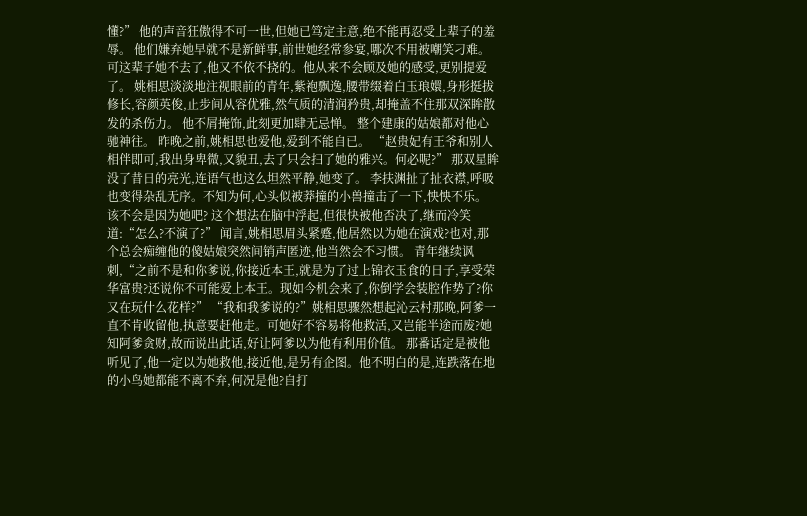懂?” 他的声音狂傲得不可一世,但她已笃定主意,绝不能再忍受上辈子的羞辱。 他们嫌弃她早就不是新鲜事,前世她经常参宴,哪次不用被嘲笑刁难。可这辈子她不去了,他又不依不挠的。他从来不会顾及她的感受,更别提爱了。 姚相思淡淡地注视眼前的青年,紫袍飘逸,腰带缀着白玉琅嬛,身形挺拔修长,容颜英俊,止步间从容优雅,然气质的清润矜贵,却掩盖不住那双深眸散发的杀伤力。 他不屑掩饰,此刻更加肆无忌惮。 整个建康的姑娘都对他心驰神往。 昨晚之前,姚相思也爱他,爱到不能自已。 “赵贵妃有王爷和别人相伴即可,我出身卑微,又貌丑,去了只会扫了她的雅兴。何必呢?” 那双星眸没了昔日的亮光,连语气也这么坦然平静,她变了。 李扶渊扯了扯衣襟,呼吸也变得杂乱无序。不知为何,心头似被莽撞的小兽撞击了一下,怏怏不乐。 该不会是因为她吧? 这个想法在脑中浮起,但很快被他否决了,继而冷笑道:“怎么?不演了?” 闻言,姚相思眉头紧蹙,他居然以为她在演戏?也对,那个总会痴缠他的傻姑娘突然间销声匿迹,他当然会不习惯。 青年继续讽刺,“之前不是和你爹说,你接近本王,就是为了过上锦衣玉食的日子,享受荣华富贵?还说你不可能爱上本王。现如今机会来了,你倒学会装腔作势了?你又在玩什么花样?” “我和我爹说的?”姚相思骤然想起沁云村那晚,阿爹一直不肯收留他,执意要赶他走。可她好不容易将他救活,又岂能半途而废?她知阿爹贪财,故而说出此话,好让阿爹以为他有利用价值。 那番话定是被他听见了,他一定以为她救他,接近他,是另有企图。他不明白的是,连跌落在地的小鸟她都能不离不弃,何况是他?自打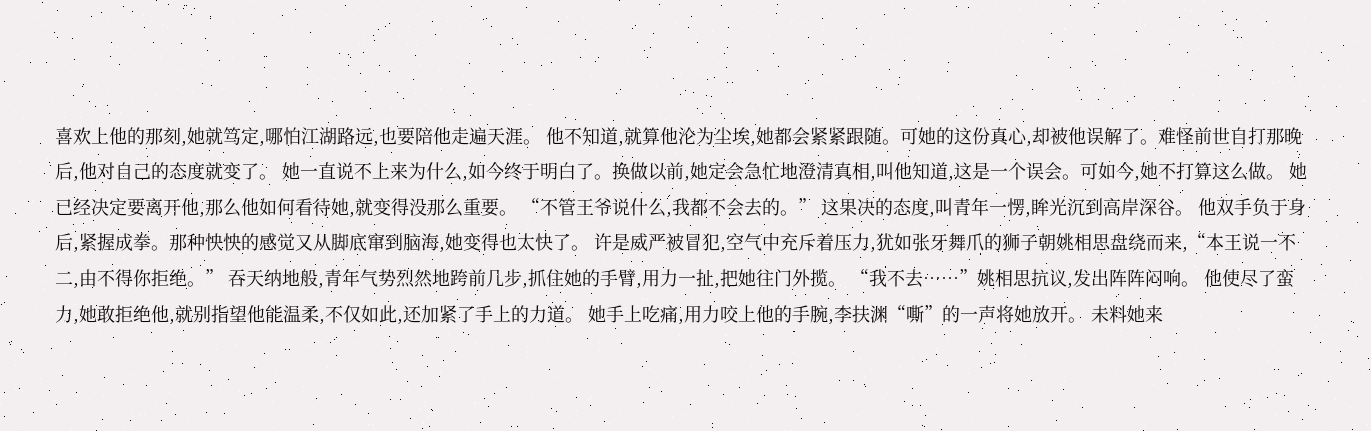喜欢上他的那刻,她就笃定,哪怕江湖路远,也要陪他走遍天涯。 他不知道,就算他沦为尘埃,她都会紧紧跟随。可她的这份真心,却被他误解了。难怪前世自打那晚后,他对自己的态度就变了。 她一直说不上来为什么,如今终于明白了。换做以前,她定会急忙地澄清真相,叫他知道,这是一个误会。可如今,她不打算这么做。 她已经决定要离开他,那么他如何看待她,就变得没那么重要。 “不管王爷说什么,我都不会去的。” 这果决的态度,叫青年一愣,眸光沉到高岸深谷。 他双手负于身后,紧握成拳。那种怏怏的感觉又从脚底窜到脑海,她变得也太快了。 许是威严被冒犯,空气中充斥着压力,犹如张牙舞爪的狮子朝姚相思盘绕而来,“本王说一不二,由不得你拒绝。” 吞天纳地般,青年气势烈然地跨前几步,抓住她的手臂,用力一扯,把她往门外揽。 “我不去……”姚相思抗议,发出阵阵闷响。 他使尽了蛮力,她敢拒绝他,就别指望他能温柔,不仅如此,还加紧了手上的力道。 她手上吃痛,用力咬上他的手腕,李扶渊“嘶”的一声将她放开。 未料她来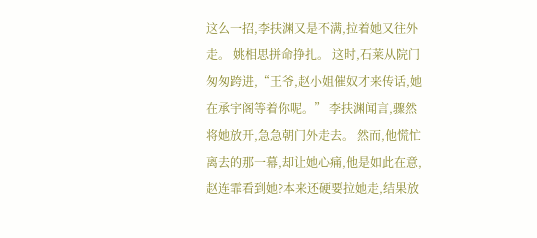这么一招,李扶渊又是不满,拉着她又往外走。 姚相思拼命挣扎。 这时,石莱从院门匆匆跨进,“王爷,赵小姐催奴才来传话,她在承宇阁等着你呢。” 李扶渊闻言,骤然将她放开,急急朝门外走去。 然而,他慌忙离去的那一幕,却让她心痛,他是如此在意,赵连霏看到她?本来还硬要拉她走,结果放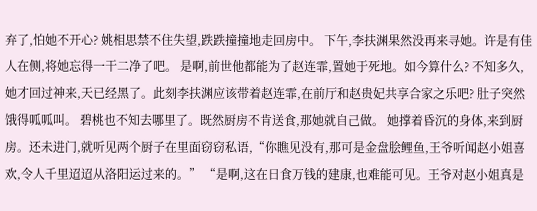弃了,怕她不开心? 姚相思禁不住失望,跌跌撞撞地走回房中。 下午,李扶渊果然没再来寻她。许是有佳人在侧,将她忘得一干二净了吧。 是啊,前世他都能为了赵连霏,置她于死地。如今算什么? 不知多久,她才回过神来,天已经黑了。此刻李扶渊应该带着赵连霏,在前厅和赵贵妃共享合家之乐吧? 肚子突然饿得呱呱叫。 碧桃也不知去哪里了。既然厨房不肯送食,那她就自己做。 她撑着昏沉的身体,来到厨房。还未进门,就听见两个厨子在里面窃窃私语,“你瞧见没有,那可是金盘脍鲤鱼,王爷听闻赵小姐喜欢,令人千里迢迢从洛阳运过来的。” “是啊,这在日食万钱的建康,也难能可见。王爷对赵小姐真是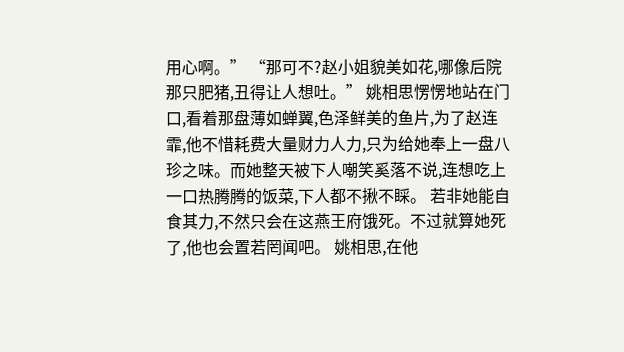用心啊。” “那可不?赵小姐貌美如花,哪像后院那只肥猪,丑得让人想吐。” 姚相思愣愣地站在门口,看着那盘薄如蝉翼,色泽鲜美的鱼片,为了赵连霏,他不惜耗费大量财力人力,只为给她奉上一盘八珍之味。而她整天被下人嘲笑奚落不说,连想吃上一口热腾腾的饭菜,下人都不揪不睬。 若非她能自食其力,不然只会在这燕王府饿死。不过就算她死了,他也会置若罔闻吧。 姚相思,在他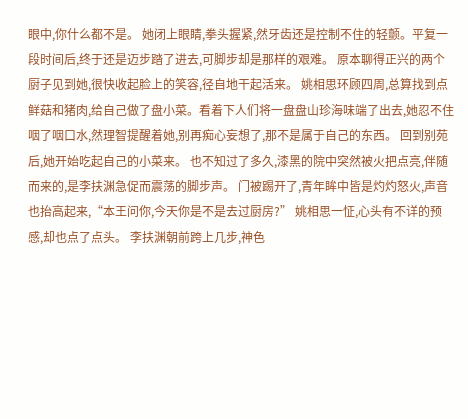眼中,你什么都不是。 她闭上眼睛,拳头握紧,然牙齿还是控制不住的轻颤。平复一段时间后,终于还是迈步踏了进去,可脚步却是那样的艰难。 原本聊得正兴的两个厨子见到她,很快收起脸上的笑容,径自地干起活来。 姚相思环顾四周,总算找到点鲜菇和猪肉,给自己做了盘小菜。看着下人们将一盘盘山珍海味端了出去,她忍不住咽了咽口水,然理智提醒着她,别再痴心妄想了,那不是属于自己的东西。 回到别苑后,她开始吃起自己的小菜来。 也不知过了多久,漆黑的院中突然被火把点亮,伴随而来的,是李扶渊急促而震荡的脚步声。 门被踢开了,青年眸中皆是灼灼怒火,声音也抬高起来,“本王问你,今天你是不是去过厨房?” 姚相思一怔,心头有不详的预感,却也点了点头。 李扶渊朝前跨上几步,神色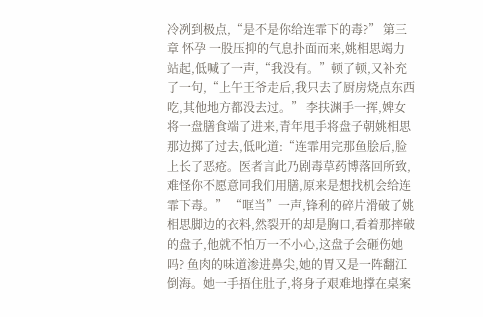冷冽到极点,“是不是你给连霏下的毒?” 第三章 怀孕 一股压抑的气息扑面而来,姚相思竭力站起,低喊了一声,“我没有。”顿了顿,又补充了一句,“上午王爷走后,我只去了厨房烧点东西吃,其他地方都没去过。” 李扶渊手一挥,婢女将一盘膳食端了进来,青年甩手将盘子朝姚相思那边掷了过去,低叱道:“连霏用完那鱼脍后,脸上长了恶疮。医者言此乃剧毒草药博落回所致,难怪你不愿意同我们用膳,原来是想找机会给连霏下毒。” “哐当”一声,锋利的碎片滑破了姚相思脚边的衣料,然裂开的却是胸口,看着那摔破的盘子,他就不怕万一不小心,这盘子会砸伤她吗? 鱼肉的味道渗进鼻尖,她的胃又是一阵翻江倒海。她一手捂住肚子,将身子艰难地撑在桌案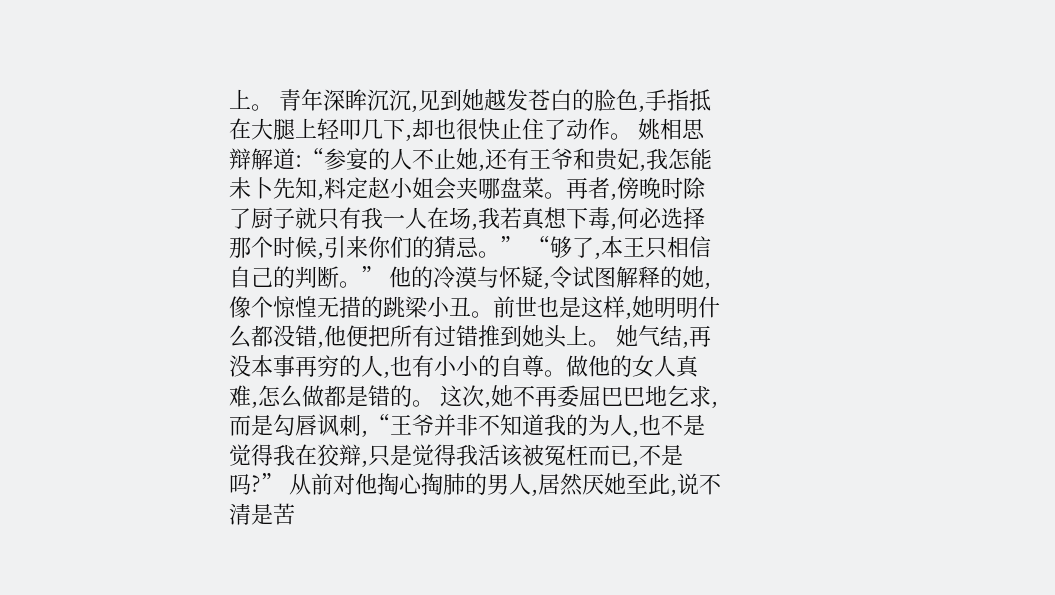上。 青年深眸沉沉,见到她越发苍白的脸色,手指抵在大腿上轻叩几下,却也很快止住了动作。 姚相思辩解道:“参宴的人不止她,还有王爷和贵妃,我怎能未卜先知,料定赵小姐会夹哪盘菜。再者,傍晚时除了厨子就只有我一人在场,我若真想下毒,何必选择那个时候,引来你们的猜忌。” “够了,本王只相信自己的判断。” 他的冷漠与怀疑,令试图解释的她,像个惊惶无措的跳梁小丑。前世也是这样,她明明什么都没错,他便把所有过错推到她头上。 她气结,再没本事再穷的人,也有小小的自尊。做他的女人真难,怎么做都是错的。 这次,她不再委屈巴巴地乞求,而是勾唇讽刺,“王爷并非不知道我的为人,也不是觉得我在狡辩,只是觉得我活该被冤枉而已,不是吗?” 从前对他掏心掏肺的男人,居然厌她至此,说不清是苦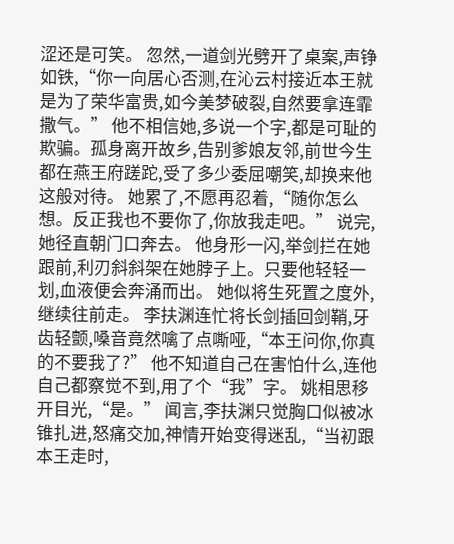涩还是可笑。 忽然,一道剑光劈开了桌案,声铮如铁,“你一向居心否测,在沁云村接近本王就是为了荣华富贵,如今美梦破裂,自然要拿连霏撒气。” 他不相信她,多说一个字,都是可耻的欺骗。孤身离开故乡,告别爹娘友邻,前世今生都在燕王府蹉跎,受了多少委屈嘲笑,却换来他这般对待。 她累了,不愿再忍着,“随你怎么想。反正我也不要你了,你放我走吧。” 说完,她径直朝门口奔去。 他身形一闪,举剑拦在她跟前,利刃斜斜架在她脖子上。只要他轻轻一划,血液便会奔涌而出。 她似将生死置之度外,继续往前走。 李扶渊连忙将长剑插回剑鞘,牙齿轻颤,嗓音竟然噙了点嘶哑,“本王问你,你真的不要我了?” 他不知道自己在害怕什么,连他自己都察觉不到,用了个“我”字。 姚相思移开目光,“是。” 闻言,李扶渊只觉胸口似被冰锥扎进,怒痛交加,神情开始变得迷乱,“当初跟本王走时,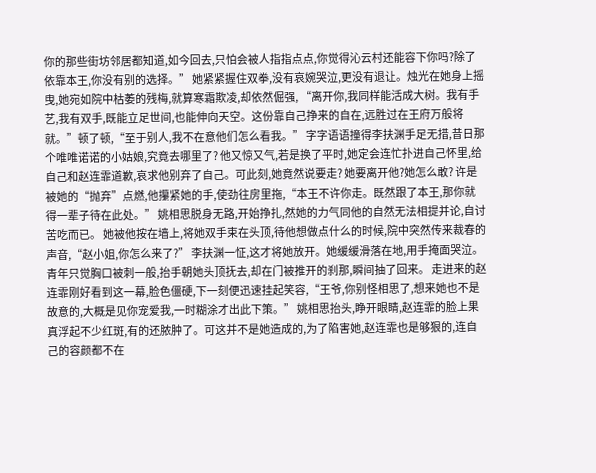你的那些街坊邻居都知道,如今回去,只怕会被人指指点点,你觉得沁云村还能容下你吗?除了依靠本王,你没有别的选择。” 她紧紧握住双拳,没有哀婉哭泣,更没有退让。烛光在她身上摇曳,她宛如院中枯萎的残梅,就算寒霜欺凌,却依然倔强, “离开你,我同样能活成大树。我有手艺,我有双手,既能立足世间,也能伸向天空。这份靠自己挣来的自在,远胜过在王府万般将就。”顿了顿,“至于别人,我不在意他们怎么看我。” 字字语语撞得李扶渊手足无措,昔日那个唯唯诺诺的小姑娘,究竟去哪里了? 他又惊又气,若是换了平时,她定会连忙扑进自己怀里,给自己和赵连霏道歉,哀求他别弃了自己。可此刻,她竟然说要走? 她要离开他?她怎么敢? 许是被她的“抛弃”点燃,他攥紧她的手,使劲往房里拖,“本王不许你走。既然跟了本王,那你就得一辈子待在此处。” 姚相思脱身无路,开始挣扎,然她的力气同他的自然无法相提并论,自讨苦吃而已。 她被他按在墙上,将她双手束在头顶,待他想做点什么的时候,院中突然传来裁春的声音,“赵小姐,你怎么来了?” 李扶渊一怔,这才将她放开。她缓缓滑落在地,用手掩面哭泣。 青年只觉胸口被刺一般,抬手朝她头顶抚去,却在门被推开的刹那,瞬间抽了回来。 走进来的赵连霏刚好看到这一幕,脸色僵硬,下一刻便迅速挂起笑容,“王爷,你别怪相思了,想来她也不是故意的,大概是见你宠爱我,一时糊涂才出此下策。” 姚相思抬头,睁开眼睛,赵连霏的脸上果真浮起不少红斑,有的还脓肿了。可这并不是她造成的,为了陷害她,赵连霏也是够狠的,连自己的容颜都不在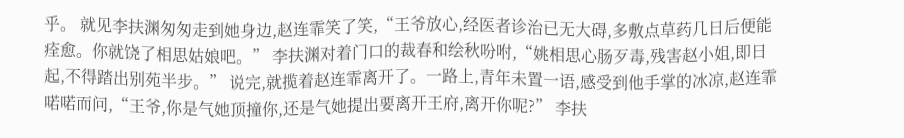乎。 就见李扶渊匆匆走到她身边,赵连霏笑了笑,“王爷放心,经医者诊治已无大碍,多敷点草药几日后便能痊愈。你就饶了相思姑娘吧。” 李扶渊对着门口的裁春和绘秋吩咐,“姚相思心肠歹毒,残害赵小姐,即日起,不得踏出别苑半步。” 说完,就揽着赵连霏离开了。一路上,青年未置一语,感受到他手掌的冰凉,赵连霏喏喏而问,“王爷,你是气她顶撞你,还是气她提出要离开王府,离开你呢?” 李扶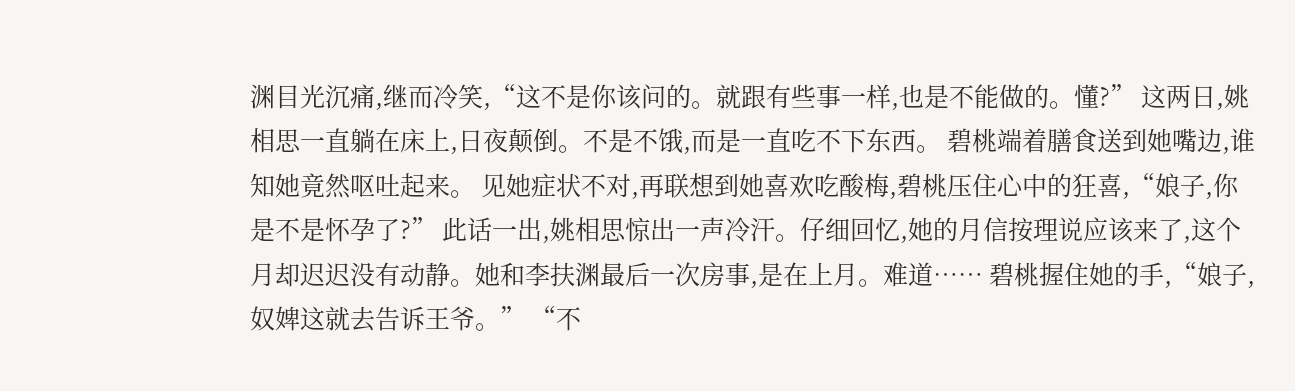渊目光沉痛,继而冷笑,“这不是你该问的。就跟有些事一样,也是不能做的。懂?” 这两日,姚相思一直躺在床上,日夜颠倒。不是不饿,而是一直吃不下东西。 碧桃端着膳食送到她嘴边,谁知她竟然呕吐起来。 见她症状不对,再联想到她喜欢吃酸梅,碧桃压住心中的狂喜,“娘子,你是不是怀孕了?” 此话一出,姚相思惊出一声冷汗。仔细回忆,她的月信按理说应该来了,这个月却迟迟没有动静。她和李扶渊最后一次房事,是在上月。难道…… 碧桃握住她的手,“娘子,奴婢这就去告诉王爷。” “不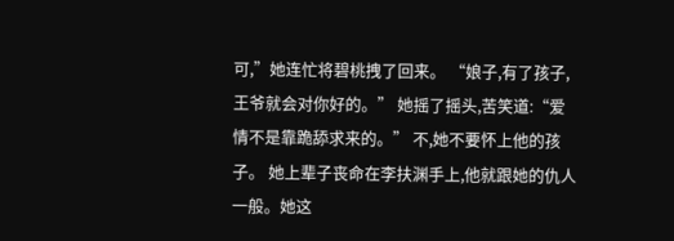可,”她连忙将碧桃拽了回来。 “娘子,有了孩子,王爷就会对你好的。” 她摇了摇头,苦笑道:“爱情不是靠跪舔求来的。” 不,她不要怀上他的孩子。 她上辈子丧命在李扶渊手上,他就跟她的仇人一般。她这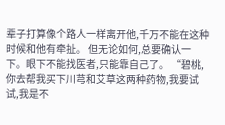辈子打算像个路人一样离开他,千万不能在这种时候和他有牵扯。 但无论如何,总要确认一下。眼下不能找医者,只能靠自己了。 “碧桃,你去帮我买下川芎和艾草这两种药物,我要试试,我是不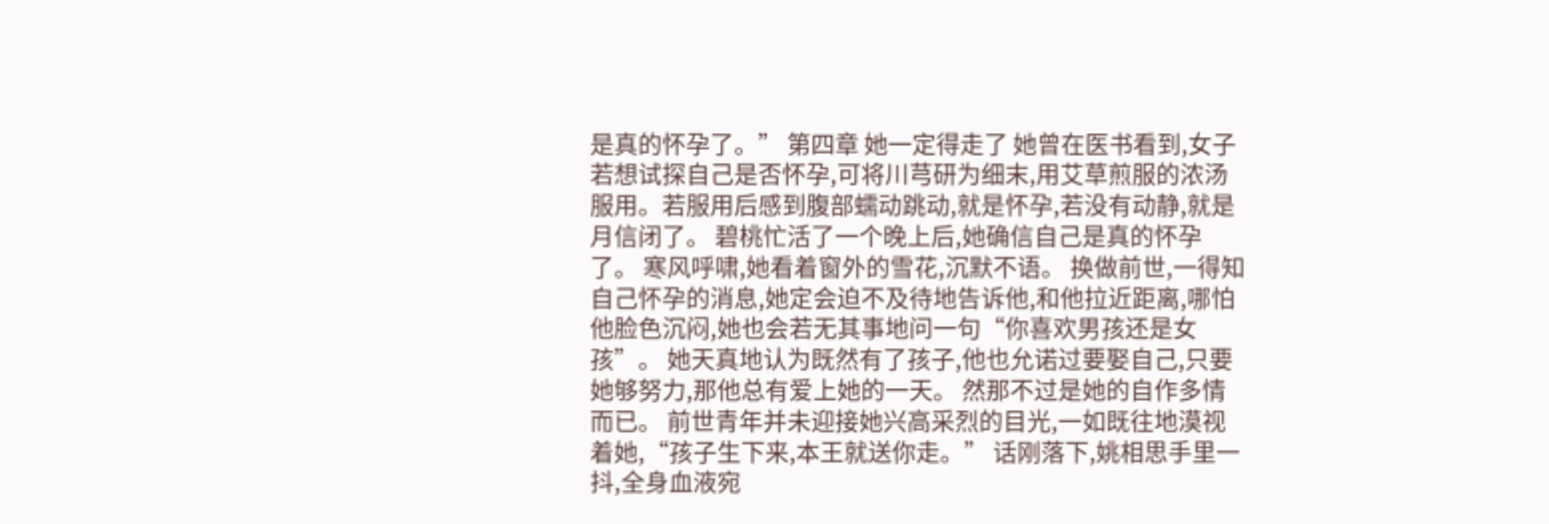是真的怀孕了。” 第四章 她一定得走了 她曾在医书看到,女子若想试探自己是否怀孕,可将川芎研为细末,用艾草煎服的浓汤服用。若服用后感到腹部蠕动跳动,就是怀孕,若没有动静,就是月信闭了。 碧桃忙活了一个晚上后,她确信自己是真的怀孕了。 寒风呼啸,她看着窗外的雪花,沉默不语。 换做前世,一得知自己怀孕的消息,她定会迫不及待地告诉他,和他拉近距离,哪怕他脸色沉闷,她也会若无其事地问一句“你喜欢男孩还是女孩”。 她天真地认为既然有了孩子,他也允诺过要娶自己,只要她够努力,那他总有爱上她的一天。 然那不过是她的自作多情而已。 前世青年并未迎接她兴高采烈的目光,一如既往地漠视着她,“孩子生下来,本王就送你走。” 话刚落下,姚相思手里一抖,全身血液宛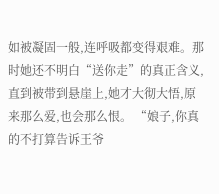如被凝固一般,连呼吸都变得艰难。那时她还不明白“送你走”的真正含义,直到被带到悬崖上,她才大彻大悟,原来那么爱,也会那么恨。 “娘子,你真的不打算告诉王爷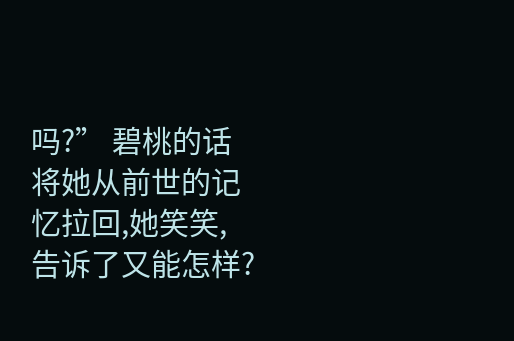吗?” 碧桃的话将她从前世的记忆拉回,她笑笑,告诉了又能怎样?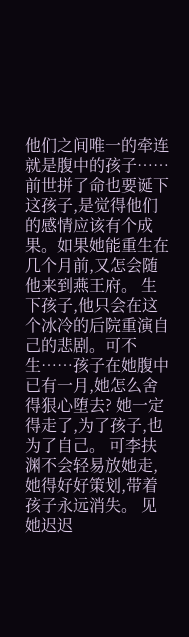他们之间唯一的牵连就是腹中的孩子……前世拼了命也要诞下这孩子,是觉得他们的感情应该有个成果。如果她能重生在几个月前,又怎会随他来到燕王府。 生下孩子,他只会在这个冰冷的后院重演自己的悲剧。可不生……孩子在她腹中已有一月,她怎么舍得狠心堕去? 她一定得走了,为了孩子,也为了自己。 可李扶渊不会轻易放她走,她得好好策划,带着孩子永远消失。 见她迟迟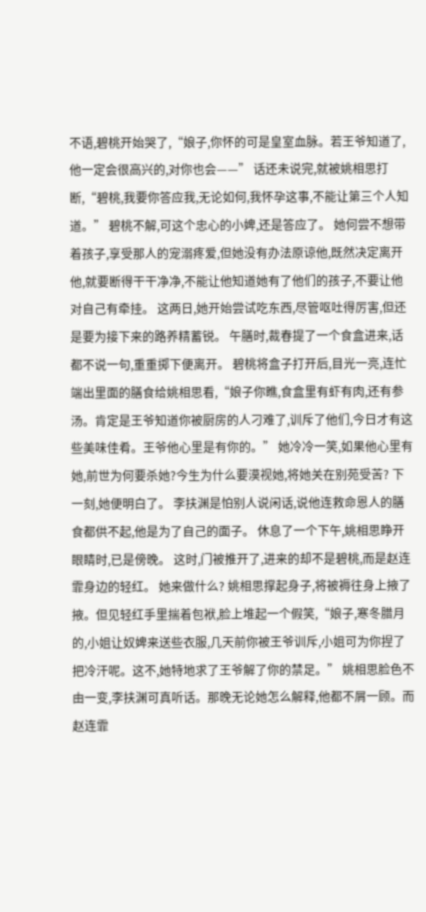不语,碧桃开始哭了,“娘子,你怀的可是皇室血脉。若王爷知道了,他一定会很高兴的,对你也会——” 话还未说完,就被姚相思打断,“碧桃,我要你答应我,无论如何,我怀孕这事,不能让第三个人知道。” 碧桃不解,可这个忠心的小婢,还是答应了。 她何尝不想带着孩子,享受那人的宠溺疼爱,但她没有办法原谅他,既然决定离开他,就要断得干干净净,不能让他知道她有了他们的孩子,不要让他对自己有牵挂。 这两日,她开始尝试吃东西,尽管呕吐得厉害,但还是要为接下来的路养精蓄锐。 午膳时,裁春提了一个食盒进来,话都不说一句,重重掷下便离开。 碧桃将盒子打开后,目光一亮,连忙端出里面的膳食给姚相思看,“娘子你瞧,食盒里有虾有肉,还有参汤。肯定是王爷知道你被厨房的人刁难了,训斥了他们,今日才有这些美味佳肴。王爷他心里是有你的。” 她冷冷一笑,如果他心里有她,前世为何要杀她?今生为什么要漠视她,将她关在别苑受苦? 下一刻,她便明白了。 李扶渊是怕别人说闲话,说他连救命恩人的膳食都供不起,他是为了自己的面子。 休息了一个下午,姚相思睁开眼睛时,已是傍晚。 这时,门被推开了,进来的却不是碧桃,而是赵连霏身边的轻红。 她来做什么? 姚相思撑起身子,将被褥往身上掖了掖。但见轻红手里揣着包袱,脸上堆起一个假笑,“娘子,寒冬腊月的,小姐让奴婢来送些衣服,几天前你被王爷训斥,小姐可为你捏了把冷汗呢。这不,她特地求了王爷解了你的禁足。” 姚相思脸色不由一变,李扶渊可真听话。那晚无论她怎么解释,他都不屑一顾。而赵连霏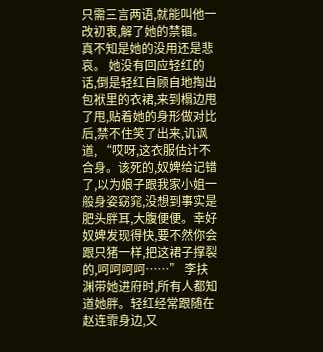只需三言两语,就能叫他一改初衷,解了她的禁锢。 真不知是她的没用还是悲哀。 她没有回应轻红的话,倒是轻红自顾自地掏出包袱里的衣裙,来到榻边甩了甩,贴着她的身形做对比后,禁不住笑了出来,讥讽道, “哎呀,这衣服估计不合身。该死的,奴婢给记错了,以为娘子跟我家小姐一般身姿窈窕,没想到事实是肥头胖耳,大腹便便。幸好奴婢发现得快,要不然你会跟只猪一样,把这裙子撑裂的,呵呵呵呵……” 李扶渊带她进府时,所有人都知道她胖。轻红经常跟随在赵连霏身边,又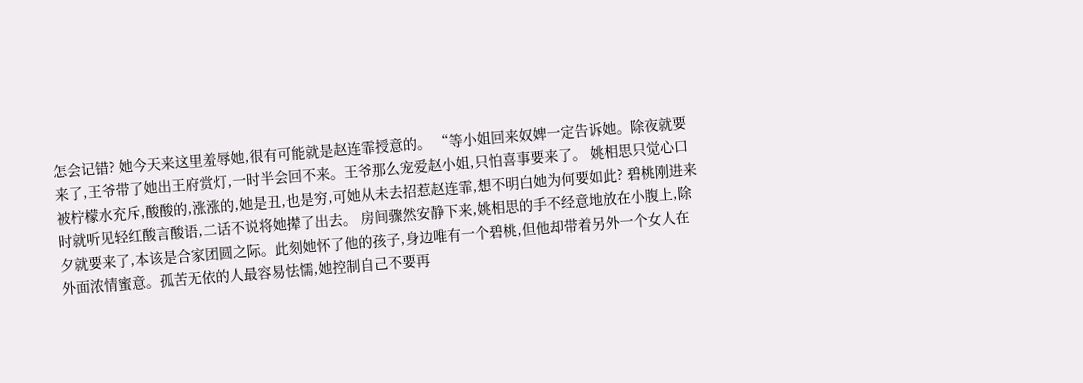怎会记错? 她今天来这里羞辱她,很有可能就是赵连霏授意的。 “等小姐回来奴婢一定告诉她。除夜就要来了,王爷带了她出王府赏灯,一时半会回不来。王爷那么宠爱赵小姐,只怕喜事要来了。 姚相思只觉心口被柠檬水充斥,酸酸的,涨涨的,她是丑,也是穷,可她从未去招惹赵连霏,想不明白她为何要如此? 碧桃刚进来时就听见轻红酸言酸语,二话不说将她撵了出去。 房间骤然安静下来,姚相思的手不经意地放在小腹上,除夕就要来了,本该是合家团圆之际。此刻她怀了他的孩子,身边唯有一个碧桃,但他却带着另外一个女人在外面浓情蜜意。孤苦无依的人最容易怯懦,她控制自己不要再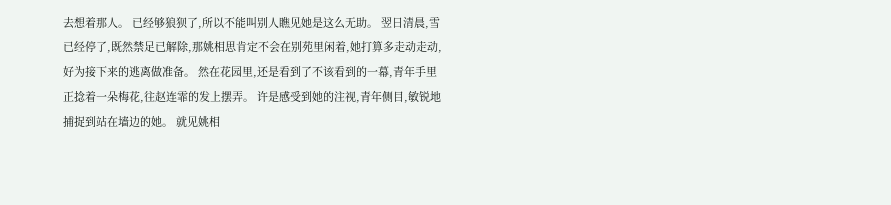去想着那人。 已经够狼狈了,所以不能叫别人瞧见她是这么无助。 翌日清晨,雪已经停了,既然禁足已解除,那姚相思肯定不会在别苑里闲着,她打算多走动走动,好为接下来的逃离做准备。 然在花园里,还是看到了不该看到的一幕,青年手里正捻着一朵梅花,往赵连霏的发上摆弄。 许是感受到她的注视,青年侧目,敏锐地捕捉到站在墙边的她。 就见姚相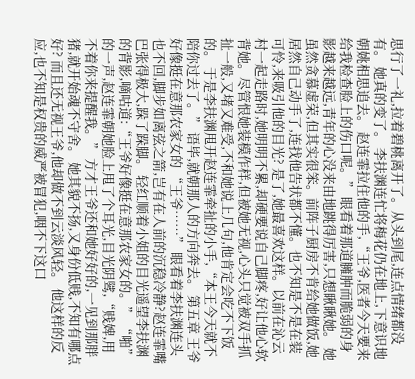思行了一礼,拉着碧桃离开了。从头到尾,连点情绪都没有。 她真的变了。 李扶渊连忙将梅花仍在地上,下意识地朝姚相思追去。 赵连霏拉住他的手,“王爷,医者今天要来给我检查脸上的伤口呢。” 眼看着那道臃肿而脆弱的身影越来越远,青年的心没来由地跳得厉害,只想瞅瞅她。 她虽然贪慕虚荣,但其实很笨。前阵子厨房不肯给她做饭,她居然自己动手了,连找他告状都不懂。也不知是不是在装可怜,来吸引他的目光? 是了,她最喜欢这样。以前在沁云村一起走路时,她明明不累,却硬要说自己脚疼,好让他心软背她。尽管恨她装模作样,但被她无视,心头只觉被双手抓扯一般,又堵又难受,不和她说上几句,他肯定会吃不下饭的。 于是李扶渊甩开赵连霏牵扯的小手,“本王今天就不陪你过去了。” 语毕,就朝那人的方向奔去。 第五章 王爷好像挺在意那农家女的 “王爷……” 眼看着李扶渊连头也不回,脚步如离弦之箭,岂有在人前的沉稳冷静?赵连霏嘴巴张得极大,跺了跺脚。 轻红顺着小姐的目光遥望李扶渊的背影,嘀咕道:“王爷好像挺在意那农家女的。” “啪”的一声,赵连霏朝她脸上甩了个耳光,目光阴骘,“贱婢,用不着你来提醒我。” 方才王爷还和她好好的,一见到那胖猪,就开始魂不守舍。 她其貌不扬,又身份低贱,不知有哪点好? 而且还无视王爷,他却做不到云淡风轻。 他这样的反应,也不知是权贵的威严被冒犯,咽不下这口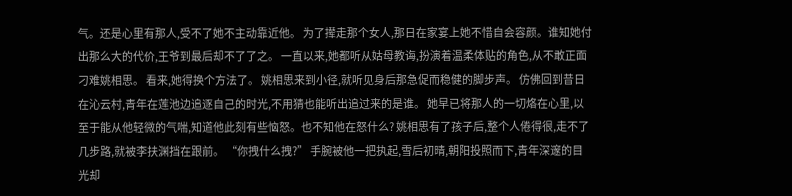气。还是心里有那人,受不了她不主动靠近他。 为了撵走那个女人,那日在家宴上她不惜自会容颜。谁知她付出那么大的代价,王爷到最后却不了了之。 一直以来,她都听从姑母教诲,扮演着温柔体贴的角色,从不敢正面刁难姚相思。 看来,她得换个方法了。 姚相思来到小径,就听见身后那急促而稳健的脚步声。 仿佛回到昔日在沁云村,青年在莲池边追逐自己的时光,不用猜也能听出追过来的是谁。 她早已将那人的一切烙在心里,以至于能从他轻微的气喘,知道他此刻有些恼怒。也不知他在怒什么? 姚相思有了孩子后,整个人倦得很,走不了几步路,就被李扶渊挡在跟前。 “你拽什么拽?” 手腕被他一把执起,雪后初晴,朝阳投照而下,青年深邃的目光却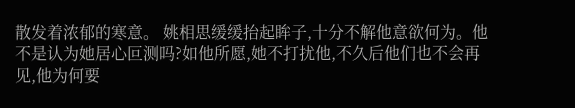散发着浓郁的寒意。 姚相思缓缓抬起眸子,十分不解他意欲何为。他不是认为她居心叵测吗?如他所愿,她不打扰他,不久后他们也不会再见,他为何要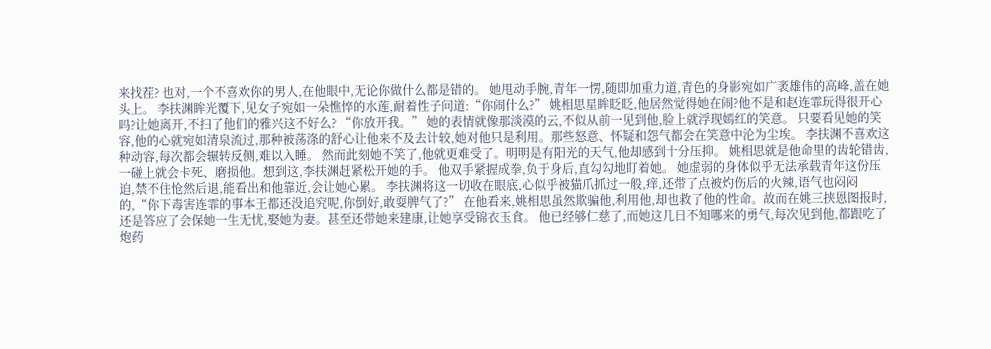来找茬? 也对,一个不喜欢你的男人,在他眼中,无论你做什么都是错的。 她甩动手腕,青年一愣,随即加重力道,青色的身影宛如广袤雄伟的高峰,盖在她头上。 李扶渊眸光覆下,见女子宛如一朵憔悴的水莲,耐着性子问道:“你闹什么?” 姚相思星眸眨眨,他居然觉得她在闹?他不是和赵连霏玩得很开心吗?让她离开,不扫了他们的雅兴这不好么? “你放开我。” 她的表情就像那淡漠的云,不似从前一见到他,脸上就浮现嫣红的笑意。 只要看见她的笑容,他的心就宛如清泉流过,那种被荡涤的舒心让他来不及去计较,她对他只是利用。那些怒意、怀疑和怨气都会在笑意中沦为尘埃。 李扶渊不喜欢这种动容,每次都会辗转反侧,难以入睡。 然而此刻她不笑了,他就更难受了。明明是有阳光的天气,他却感到十分压抑。 姚相思就是他命里的齿轮错齿,一碰上就会卡死、磨损他。想到这,李扶渊赶紧松开她的手。 他双手紧握成拳,负于身后,直勾勾地盯着她。 她虚弱的身体似乎无法承载青年这份压迫,禁不住怆然后退,能看出和他靠近,会让她心累。 李扶渊将这一切收在眼底,心似乎被猫爪抓过一般,痒,还带了点被灼伤后的火辣,语气也闷闷的,“你下毒害连霏的事本王都还没追究呢,你倒好,敢耍脾气了?” 在他看来,姚相思虽然欺骗他,利用他,却也救了他的性命。故而在姚三挟恩图报时,还是答应了会保她一生无忧,娶她为妻。甚至还带她来建康,让她享受锦衣玉食。 他已经够仁慈了,而她这几日不知哪来的勇气,每次见到他,都跟吃了炮药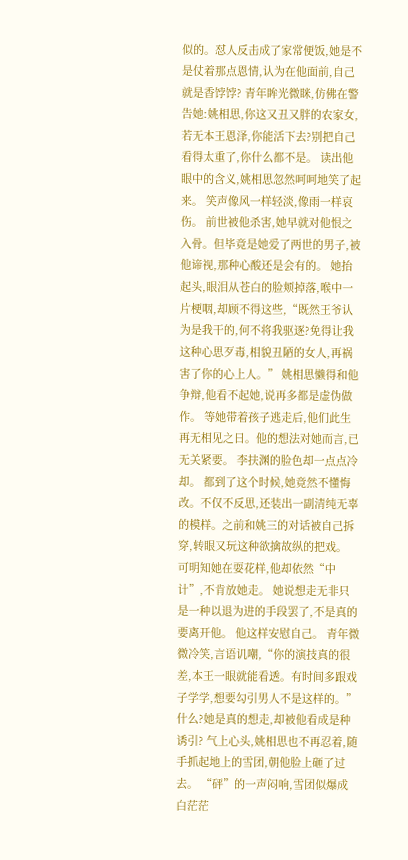似的。怼人反击成了家常便饭,她是不是仗着那点恩情,认为在他面前,自己就是香饽饽? 青年眸光微眯,仿佛在警告她:姚相思,你这又丑又胖的农家女,若无本王恩泽,你能活下去?别把自己看得太重了,你什么都不是。 读出他眼中的含义,姚相思忽然呵呵地笑了起来。 笑声像风一样轻淡,像雨一样哀伤。 前世被他杀害,她早就对他恨之入骨。但毕竟是她爱了两世的男子,被他谛视,那种心酸还是会有的。 她抬起头,眼泪从苍白的脸颊掉落,喉中一片梗咽,却顾不得这些,“既然王爷认为是我干的,何不将我驱逐?免得让我这种心思歹毒,相貌丑陋的女人,再祸害了你的心上人。” 姚相思懒得和他争辩,他看不起她,说再多都是虚伪做作。 等她带着孩子逃走后,他们此生再无相见之日。他的想法对她而言,已无关紧要。 李扶渊的脸色却一点点冷却。 都到了这个时候,她竟然不懂悔改。不仅不反思,还装出一副清纯无辜的模样。之前和姚三的对话被自己拆穿,转眼又玩这种欲擒故纵的把戏。 可明知她在耍花样,他却依然“中计”,不肯放她走。 她说想走无非只是一种以退为进的手段罢了,不是真的要离开他。 他这样安慰自己。 青年微微冷笑,言语讥嘲,“你的演技真的很差,本王一眼就能看透。有时间多跟戏子学学,想要勾引男人不是这样的。” 什么?她是真的想走,却被他看成是种诱引? 气上心头,姚相思也不再忍着,随手抓起地上的雪团,朝他脸上砸了过去。 “砰”的一声闷响,雪团似爆成白茫茫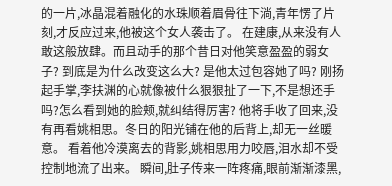的一片,冰晶混着融化的水珠顺着眉骨往下淌,青年愣了片刻,才反应过来,他被这个女人袭击了。 在建康,从来没有人敢这般放肆。而且动手的那个昔日对他笑意盈盈的弱女子? 到底是为什么改变这么大? 是他太过包容她了吗? 刚扬起手掌,李扶渊的心就像被什么狠狠扯了一下,不是想还手吗?怎么看到她的脸颊,就纠结得厉害? 他将手收了回来,没有再看姚相思。冬日的阳光铺在他的后背上,却无一丝暖意。 看着他冷漠离去的背影,姚相思用力咬唇,泪水却不受控制地流了出来。 瞬间,肚子传来一阵疼痛,眼前渐渐漆黑,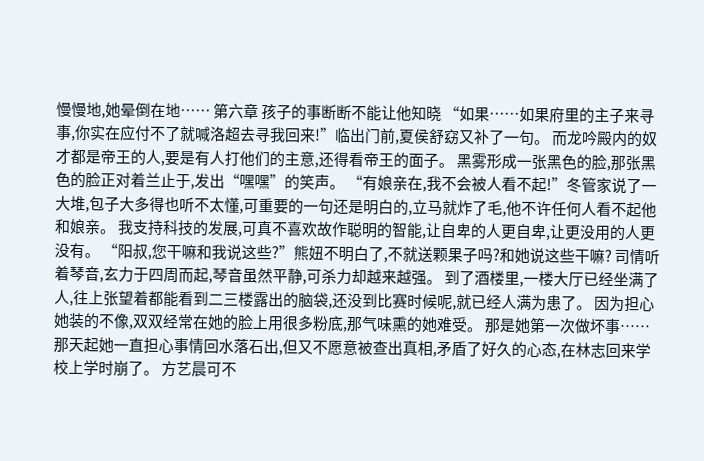慢慢地,她晕倒在地…… 第六章 孩子的事断断不能让他知晓 “如果……如果府里的主子来寻事,你实在应付不了就喊洛超去寻我回来!”临出门前,夏侯舒窈又补了一句。 而龙吟殿内的奴才都是帝王的人,要是有人打他们的主意,还得看帝王的面子。 黑雾形成一张黑色的脸,那张黑色的脸正对着兰止于,发出“嘿嘿”的笑声。 “有娘亲在,我不会被人看不起!”冬管家说了一大堆,包子大多得也听不太懂,可重要的一句还是明白的,立马就炸了毛,他不许任何人看不起他和娘亲。 我支持科技的发展,可真不喜欢故作聪明的智能,让自卑的人更自卑,让更没用的人更没有。 “阳叔,您干嘛和我说这些?”熊妞不明白了,不就送颗果子吗?和她说这些干嘛? 司情听着琴音,玄力于四周而起,琴音虽然平静,可杀力却越来越强。 到了酒楼里,一楼大厅已经坐满了人,往上张望着都能看到二三楼露出的脑袋,还没到比赛时候呢,就已经人满为患了。 因为担心她装的不像,双双经常在她的脸上用很多粉底,那气味熏的她难受。 那是她第一次做坏事……那天起她一直担心事情回水落石出,但又不愿意被查出真相,矛盾了好久的心态,在林志回来学校上学时崩了。 方艺晨可不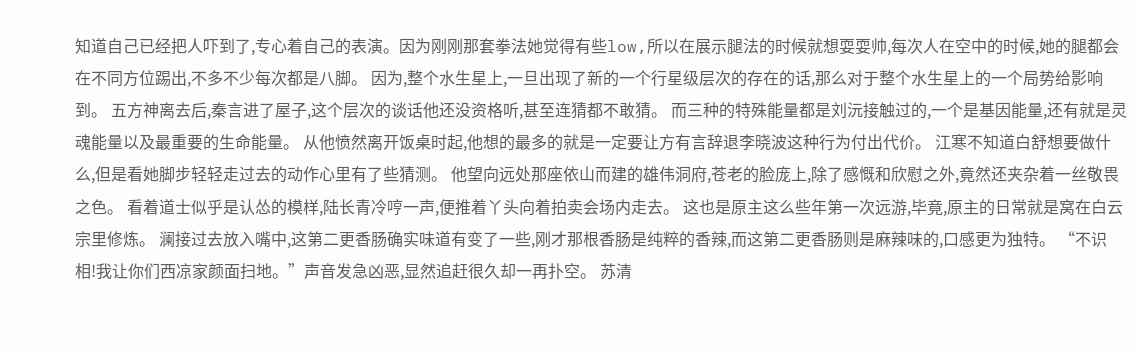知道自己已经把人吓到了,专心着自己的表演。因为刚刚那套拳法她觉得有些low,所以在展示腿法的时候就想耍耍帅,每次人在空中的时候,她的腿都会在不同方位踢出,不多不少每次都是八脚。 因为,整个水生星上,一旦出现了新的一个行星级层次的存在的话,那么对于整个水生星上的一个局势给影响到。 五方神离去后,秦言进了屋子,这个层次的谈话他还没资格听,甚至连猜都不敢猜。 而三种的特殊能量都是刘沅接触过的,一个是基因能量,还有就是灵魂能量以及最重要的生命能量。 从他愤然离开饭桌时起,他想的最多的就是一定要让方有言辞退李晓波这种行为付出代价。 江寒不知道白舒想要做什么,但是看她脚步轻轻走过去的动作心里有了些猜测。 他望向远处那座依山而建的雄伟洞府,苍老的脸庞上,除了感慨和欣慰之外,竟然还夹杂着一丝敬畏之色。 看着道士似乎是认怂的模样,陆长青冷哼一声,便推着丫头向着拍卖会场内走去。 这也是原主这么些年第一次远游,毕竟,原主的日常就是窝在白云宗里修炼。 澜接过去放入嘴中,这第二更香肠确实味道有变了一些,刚才那根香肠是纯粹的香辣,而这第二更香肠则是麻辣味的,口感更为独特。 “不识相!我让你们西凉家颜面扫地。”声音发急凶恶,显然追赶很久却一再扑空。 苏清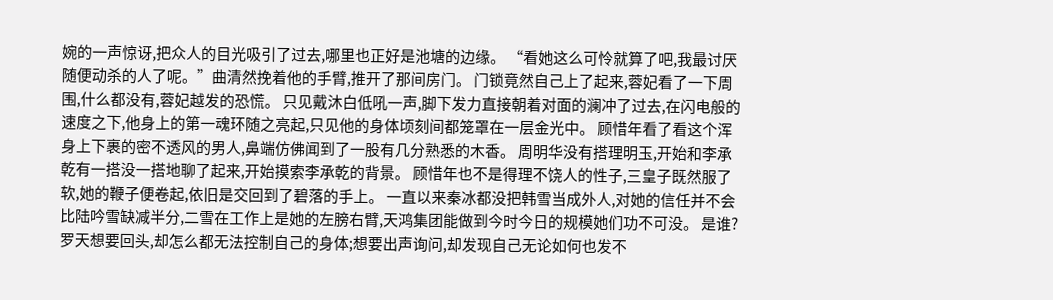婉的一声惊讶,把众人的目光吸引了过去,哪里也正好是池塘的边缘。 “看她这么可怜就算了吧,我最讨厌随便动杀的人了呢。”曲清然挽着他的手臂,推开了那间房门。 门锁竟然自己上了起来,蓉妃看了一下周围,什么都没有,蓉妃越发的恐慌。 只见戴沐白低吼一声,脚下发力直接朝着对面的澜冲了过去,在闪电般的速度之下,他身上的第一魂环随之亮起,只见他的身体顷刻间都笼罩在一层金光中。 顾惜年看了看这个浑身上下裹的密不透风的男人,鼻端仿佛闻到了一股有几分熟悉的木香。 周明华没有搭理明玉,开始和李承乾有一搭没一搭地聊了起来,开始摸索李承乾的背景。 顾惜年也不是得理不饶人的性子,三皇子既然服了软,她的鞭子便卷起,依旧是交回到了碧落的手上。 一直以来秦冰都没把韩雪当成外人,对她的信任并不会比陆吟雪缺减半分,二雪在工作上是她的左膀右臂,天鸿集团能做到今时今日的规模她们功不可没。 是谁?罗天想要回头,却怎么都无法控制自己的身体;想要出声询问,却发现自己无论如何也发不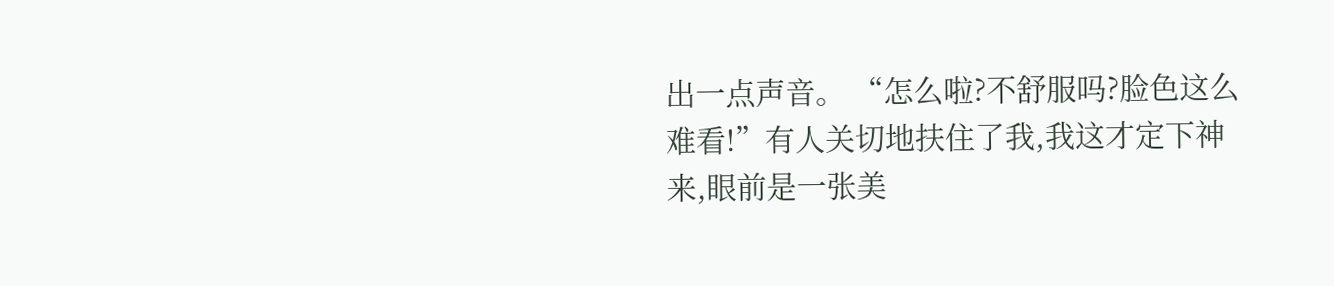出一点声音。 “怎么啦?不舒服吗?脸色这么难看!”有人关切地扶住了我,我这才定下神来,眼前是一张美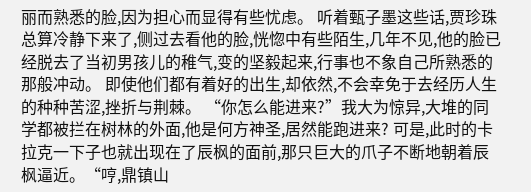丽而熟悉的脸,因为担心而显得有些忧虑。 听着甄子墨这些话,贾珍珠总算冷静下来了,侧过去看他的脸,恍惚中有些陌生,几年不见,他的脸已经脱去了当初男孩儿的稚气,变的坚毅起来,行事也不象自己所熟悉的那般冲动。 即使他们都有着好的出生,却依然,不会幸免于去经历人生的种种苦涩,挫折与荆棘。 “你怎么能进来?”我大为惊异,大堆的同学都被拦在树林的外面,他是何方神圣,居然能跑进来? 可是,此时的卡拉克一下子也就出现在了辰枫的面前,那只巨大的爪子不断地朝着辰枫逼近。“哼,鼎镇山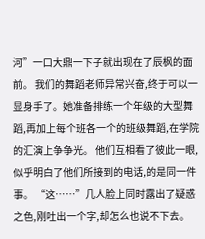河”一口大鼎一下子就出现在了辰枫的面前。 我们的舞蹈老师异常兴奋,终于可以一显身手了。她准备排练一个年级的大型舞蹈,再加上每个班各一个的班级舞蹈,在学院的汇演上争争光。 他们互相看了彼此一眼,似乎明白了他们所接到的电话,的是同一件事。 “这……”几人脸上同时露出了疑惑之色,刚吐出一个字,却怎么也说不下去。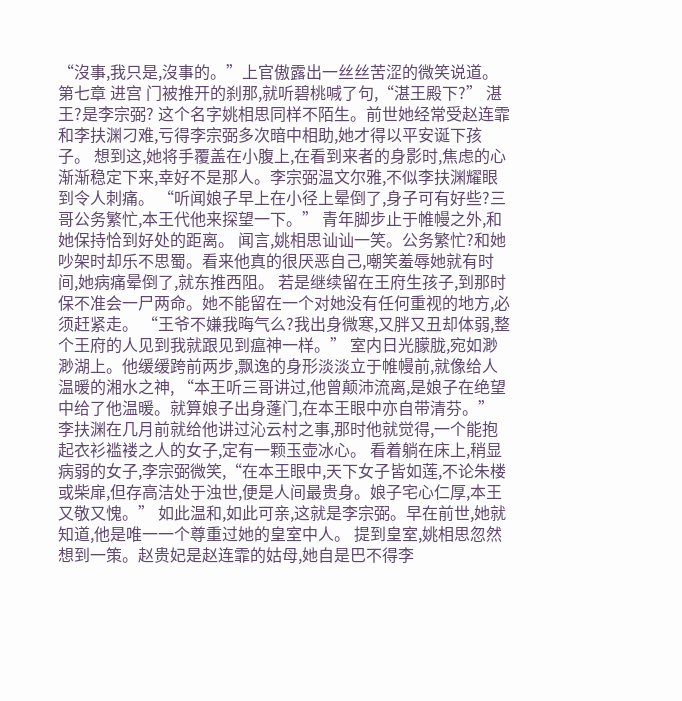“沒事,我只是,沒事的。”上官傲露出一丝丝苦涩的微笑说道。 第七章 进宫 门被推开的刹那,就听碧桃喊了句,“湛王殿下?” 湛王?是李宗弼? 这个名字姚相思同样不陌生。前世她经常受赵连霏和李扶渊刁难,亏得李宗弼多次暗中相助,她才得以平安诞下孩子。 想到这,她将手覆盖在小腹上,在看到来者的身影时,焦虑的心渐渐稳定下来,幸好不是那人。李宗弼温文尔雅,不似李扶渊耀眼到令人刺痛。 “听闻娘子早上在小径上晕倒了,身子可有好些?三哥公务繁忙,本王代他来探望一下。” 青年脚步止于帷幔之外,和她保持恰到好处的距离。 闻言,姚相思讪讪一笑。公务繁忙?和她吵架时却乐不思蜀。看来他真的很厌恶自己,嘲笑羞辱她就有时间,她病痛晕倒了,就东推西阻。 若是继续留在王府生孩子,到那时保不准会一尸两命。她不能留在一个对她没有任何重视的地方,必须赶紧走。 “王爷不嫌我晦气么?我出身微寒,又胖又丑却体弱,整个王府的人见到我就跟见到瘟神一样。” 室内日光朦胧,宛如渺渺湖上。他缓缓跨前两步,飘逸的身形淡淡立于帷幔前,就像给人温暖的湘水之神, “本王听三哥讲过,他曾颠沛流离,是娘子在绝望中给了他温暖。就算娘子出身蓬门,在本王眼中亦自带清芬。” 李扶渊在几月前就给他讲过沁云村之事,那时他就觉得,一个能抱起衣衫褴褛之人的女子,定有一颗玉壶冰心。 看着躺在床上,稍显病弱的女子,李宗弼微笑,“在本王眼中,天下女子皆如莲,不论朱楼或柴扉,但存高洁处于浊世,便是人间最贵身。娘子宅心仁厚,本王又敬又愧。” 如此温和,如此可亲,这就是李宗弼。早在前世,她就知道,他是唯一一个尊重过她的皇室中人。 提到皇室,姚相思忽然想到一策。赵贵妃是赵连霏的姑母,她自是巴不得李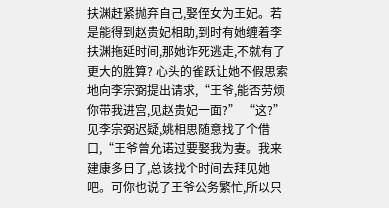扶渊赶紧抛弃自己,娶侄女为王妃。若是能得到赵贵妃相助,到时有她缠着李扶渊拖延时间,那她诈死逃走,不就有了更大的胜算? 心头的雀跃让她不假思索地向李宗弼提出请求,“王爷,能否劳烦你带我进宫,见赵贵妃一面?” “这?”见李宗弼迟疑,姚相思随意找了个借口,“王爷曾允诺过要娶我为妻。我来建康多日了,总该找个时间去拜见她吧。可你也说了王爷公务繁忙,所以只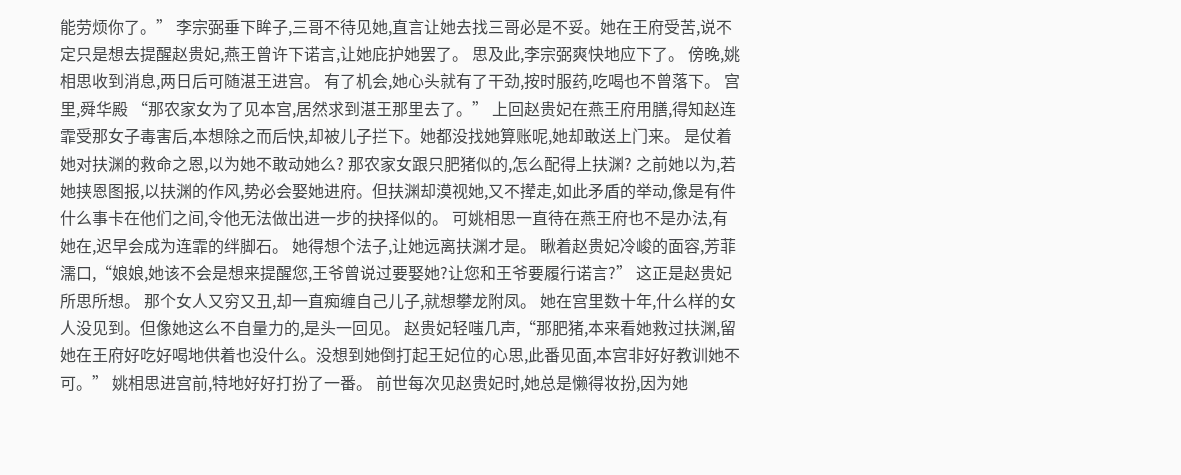能劳烦你了。” 李宗弼垂下眸子,三哥不待见她,直言让她去找三哥必是不妥。她在王府受苦,说不定只是想去提醒赵贵妃,燕王曾许下诺言,让她庇护她罢了。 思及此,李宗弼爽快地应下了。 傍晚,姚相思收到消息,两日后可随湛王进宫。 有了机会,她心头就有了干劲,按时服药,吃喝也不曾落下。 宫里,舜华殿 “那农家女为了见本宫,居然求到湛王那里去了。” 上回赵贵妃在燕王府用膳,得知赵连霏受那女子毒害后,本想除之而后快,却被儿子拦下。她都没找她算账呢,她却敢送上门来。 是仗着她对扶渊的救命之恩,以为她不敢动她么? 那农家女跟只肥猪似的,怎么配得上扶渊? 之前她以为,若她挟恩图报,以扶渊的作风,势必会娶她进府。但扶渊却漠视她,又不撵走,如此矛盾的举动,像是有件什么事卡在他们之间,令他无法做出进一步的抉择似的。 可姚相思一直待在燕王府也不是办法,有她在,迟早会成为连霏的绊脚石。 她得想个法子,让她远离扶渊才是。 瞅着赵贵妃冷峻的面容,芳菲濡口,“娘娘,她该不会是想来提醒您,王爷曾说过要娶她?让您和王爷要履行诺言?” 这正是赵贵妃所思所想。 那个女人又穷又丑,却一直痴缠自己儿子,就想攀龙附凤。 她在宫里数十年,什么样的女人没见到。但像她这么不自量力的,是头一回见。 赵贵妃轻嗤几声,“那肥猪,本来看她救过扶渊,留她在王府好吃好喝地供着也没什么。没想到她倒打起王妃位的心思,此番见面,本宫非好好教训她不可。” 姚相思进宫前,特地好好打扮了一番。 前世每次见赵贵妃时,她总是懒得妆扮,因为她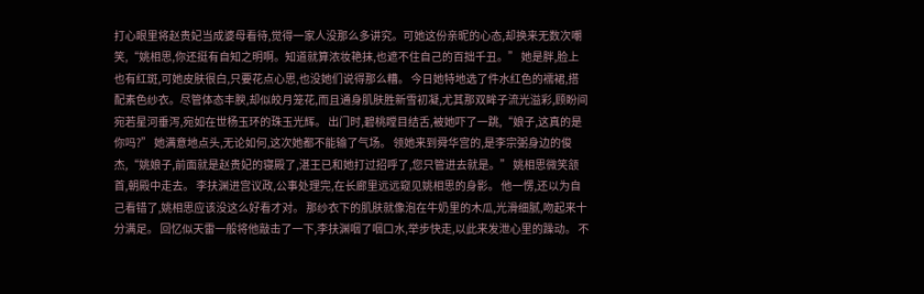打心眼里将赵贵妃当成婆母看待,觉得一家人没那么多讲究。可她这份亲昵的心态,却换来无数次嘲笑,“姚相思,你还挺有自知之明啊。知道就算浓妆艳抹,也遮不住自己的百拙千丑。” 她是胖,脸上也有红斑,可她皮肤很白,只要花点心思,也没她们说得那么糟。 今日她特地选了件水红色的襦裙,搭配素色纱衣。尽管体态丰腴,却似皎月笼花,而且通身肌肤胜新雪初凝,尤其那双眸子流光溢彩,顾盼间宛若星河垂泻,宛如在世杨玉环的珠玉光辉。 出门时,碧桃瞠目结舌,被她吓了一跳,“娘子,这真的是你吗?” 她满意地点头,无论如何,这次她都不能输了气场。 领她来到舜华宫的,是李宗弼身边的俊杰,“姚娘子,前面就是赵贵妃的寝殿了,湛王已和她打过招呼了,您只管进去就是。” 姚相思微笑颔首,朝殿中走去。 李扶渊进宫议政,公事处理完,在长廊里远远窥见姚相思的身影。 他一愣,还以为自己看错了,姚相思应该没这么好看才对。 那纱衣下的肌肤就像泡在牛奶里的木瓜,光滑细腻,吻起来十分满足。 回忆似天雷一般将他敲击了一下,李扶渊咽了咽口水,举步快走,以此来发泄心里的躁动。 不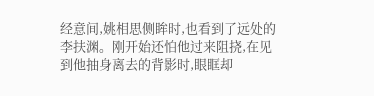经意间,姚相思侧眸时,也看到了远处的李扶渊。刚开始还怕他过来阻挠,在见到他抽身离去的背影时,眼眶却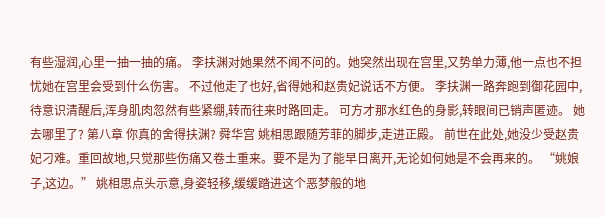有些湿润,心里一抽一抽的痛。 李扶渊对她果然不闻不问的。她突然出现在宫里,又势单力薄,他一点也不担忧她在宫里会受到什么伤害。 不过他走了也好,省得她和赵贵妃说话不方便。 李扶渊一路奔跑到御花园中,待意识清醒后,浑身肌肉忽然有些紧绷,转而往来时路回走。 可方才那水红色的身影,转眼间已销声匿迹。 她去哪里了? 第八章 你真的舍得扶渊? 舜华宫 姚相思跟随芳菲的脚步,走进正殿。 前世在此处,她没少受赵贵妃刁难。重回故地,只觉那些伤痛又卷土重来。要不是为了能早日离开,无论如何她是不会再来的。 “姚娘子,这边。” 姚相思点头示意,身姿轻移,缓缓踏进这个恶梦般的地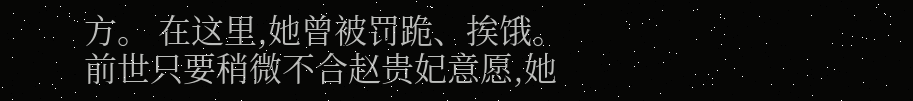方。 在这里,她曾被罚跪、挨饿。 前世只要稍微不合赵贵妃意愿,她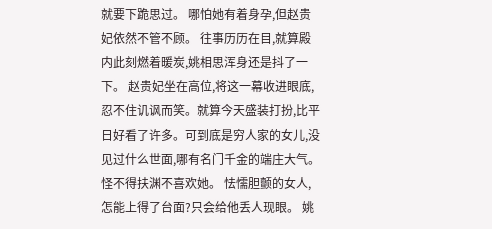就要下跪思过。 哪怕她有着身孕,但赵贵妃依然不管不顾。 往事历历在目,就算殿内此刻燃着暖炭,姚相思浑身还是抖了一下。 赵贵妃坐在高位,将这一幕收进眼底,忍不住讥讽而笑。就算今天盛装打扮,比平日好看了许多。可到底是穷人家的女儿,没见过什么世面,哪有名门千金的端庄大气。 怪不得扶渊不喜欢她。 怯懦胆颤的女人,怎能上得了台面?只会给他丢人现眼。 姚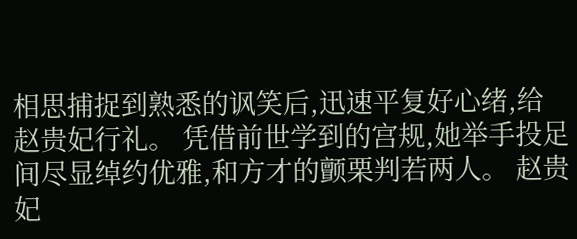相思捕捉到熟悉的讽笑后,迅速平复好心绪,给赵贵妃行礼。 凭借前世学到的宫规,她举手投足间尽显绰约优雅,和方才的颤栗判若两人。 赵贵妃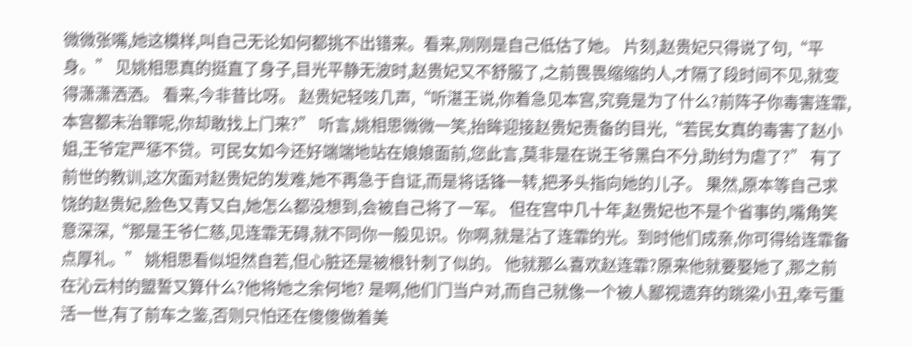微微张嘴,她这模样,叫自己无论如何都挑不出错来。看来,刚刚是自己低估了她。 片刻,赵贵妃只得说了句,“平身。” 见姚相思真的挺直了身子,目光平静无波时,赵贵妃又不舒服了,之前畏畏缩缩的人,才隔了段时间不见,就变得潇潇洒洒。 看来,今非昔比呀。 赵贵妃轻咳几声,“听湛王说,你着急见本宫,究竟是为了什么?前阵子你毒害连霏,本宫都未治罪呢,你却敢找上门来?” 听言,姚相思微微一笑,抬眸迎接赵贵妃责备的目光,“若民女真的毒害了赵小姐,王爷定严惩不贷。可民女如今还好端端地站在娘娘面前,您此言,莫非是在说王爷黑白不分,助纣为虐了?” 有了前世的教训,这次面对赵贵妃的发难,她不再急于自证,而是将话锋一转,把矛头指向她的儿子。 果然,原本等自己求饶的赵贵妃,脸色又青又白,她怎么都没想到,会被自己将了一军。 但在宫中几十年,赵贵妃也不是个省事的,嘴角笑意深深,“那是王爷仁慈,见连霏无碍,就不同你一般见识。你啊,就是沾了连霏的光。到时他们成亲,你可得给连霏备点厚礼。” 姚相思看似坦然自若,但心脏还是被根针刺了似的。 他就那么喜欢赵连霏?原来他就要娶她了,那之前在沁云村的盟誓又算什么?他将她之余何地? 是啊,他们门当户对,而自己就像一个被人鄙视遗弃的跳梁小丑,幸亏重活一世,有了前车之鉴,否则只怕还在傻傻做着美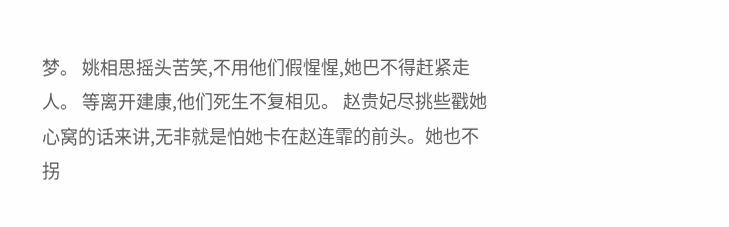梦。 姚相思摇头苦笑,不用他们假惺惺,她巴不得赶紧走人。 等离开建康,他们死生不复相见。 赵贵妃尽挑些戳她心窝的话来讲,无非就是怕她卡在赵连霏的前头。她也不拐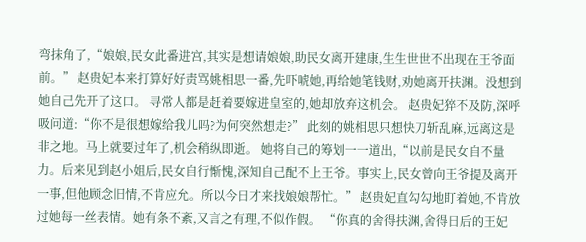弯抹角了,“娘娘,民女此番进宫,其实是想请娘娘,助民女离开建康,生生世世不出现在王爷面前。” 赵贵妃本来打算好好责骂姚相思一番,先吓唬她,再给她笔钱财,劝她离开扶渊。没想到她自己先开了这口。 寻常人都是赶着要嫁进皇室的,她却放弃这机会。 赵贵妃猝不及防,深呼吸问道:“你不是很想嫁给我儿吗?为何突然想走?” 此刻的姚相思只想快刀斩乱麻,远离这是非之地。马上就要过年了,机会稍纵即逝。 她将自己的筹划一一道出,“以前是民女自不量力。后来见到赵小姐后,民女自行惭愧,深知自己配不上王爷。事实上,民女曾向王爷提及离开一事,但他顾念旧情,不肯应允。所以今日才来找娘娘帮忙。” 赵贵妃直勾勾地盯着她,不肯放过她每一丝表情。她有条不紊,又言之有理,不似作假。 “你真的舍得扶渊,舍得日后的王妃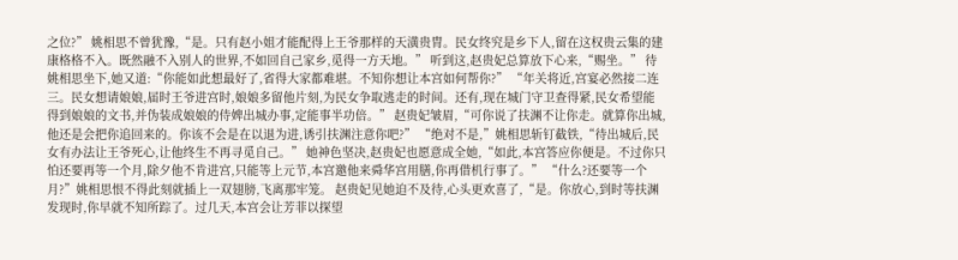之位?” 姚相思不曾犹豫,“是。只有赵小姐才能配得上王爷那样的天潢贵胄。民女终究是乡下人,留在这权贵云集的建康格格不入。既然融不入别人的世界,不如回自己家乡,觅得一方天地。” 听到这,赵贵妃总算放下心来,“赐坐。” 待姚相思坐下,她又道:“你能如此想最好了,省得大家都难堪。不知你想让本宫如何帮你?” “年关将近,宫宴必然接二连三。民女想请娘娘,届时王爷进宫时,娘娘多留他片刻,为民女争取逃走的时间。还有,现在城门守卫查得紧,民女希望能得到娘娘的文书,并伪装成娘娘的侍婢出城办事,定能事半功倍。” 赵贵妃皱眉,“可你说了扶渊不让你走。就算你出城,他还是会把你追回来的。你该不会是在以退为进,诱引扶渊注意你吧?” “绝对不是,”姚相思斩钉截铁,“待出城后,民女有办法让王爷死心,让他终生不再寻觅自己。” 她神色坚决,赵贵妃也愿意成全她,“如此,本宫答应你便是。不过你只怕还要再等一个月,除夕他不肯进宫,只能等上元节,本宫邀他来舜华宫用膳,你再借机行事了。” “什么?还要等一个月?”姚相思恨不得此刻就插上一双翅膀,飞离那牢笼。 赵贵妃见她迫不及待,心头更欢喜了,“是。你放心,到时等扶渊发现时,你早就不知所踪了。过几天,本宫会让芳菲以探望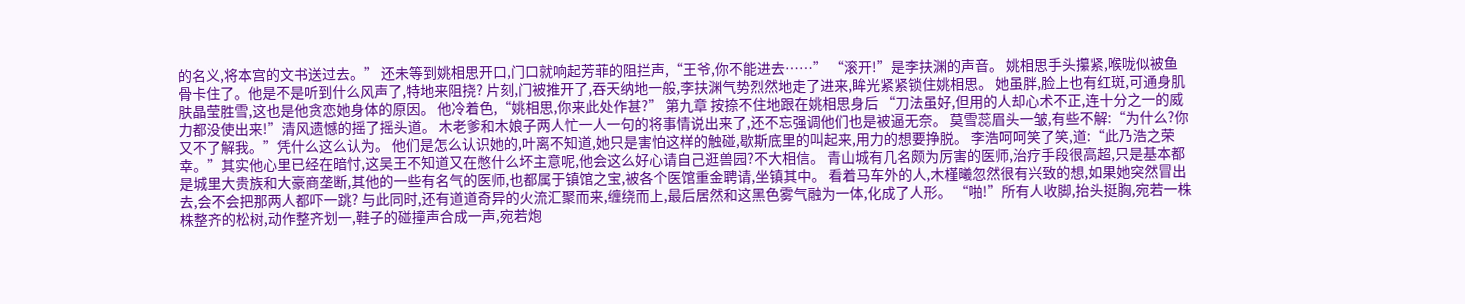的名义,将本宫的文书送过去。” 还未等到姚相思开口,门口就响起芳菲的阻拦声,“王爷,你不能进去……” “滚开!”是李扶渊的声音。 姚相思手头攥紧,喉咙似被鱼骨卡住了。他是不是听到什么风声了,特地来阻挠? 片刻,门被推开了,吞天纳地一般,李扶渊气势烈然地走了进来,眸光紧紧锁住姚相思。 她虽胖,脸上也有红斑,可通身肌肤晶莹胜雪,这也是他贪恋她身体的原因。 他冷着色,“姚相思,你来此处作甚?” 第九章 按捺不住地跟在姚相思身后 “刀法虽好,但用的人却心术不正,连十分之一的威力都没使出来!”清风遗憾的摇了摇头道。 木老爹和木娘子两人忙一人一句的将事情说出来了,还不忘强调他们也是被逼无奈。 莫雪蕊眉头一皱,有些不解:“为什么?你又不了解我。”凭什么这么认为。 他们是怎么认识她的,叶离不知道,她只是害怕这样的触碰,歇斯底里的叫起来,用力的想要挣脱。 李浩呵呵笑了笑,道:“此乃浩之荣幸。”其实他心里已经在暗忖,这吴王不知道又在憋什么坏主意呢,他会这么好心请自己逛兽园?不大相信。 青山城有几名颇为厉害的医师,治疗手段很高超,只是基本都是城里大贵族和大豪商垄断,其他的一些有名气的医师,也都属于镇馆之宝,被各个医馆重金聘请,坐镇其中。 看着马车外的人,木槿曦忽然很有兴致的想,如果她突然冒出去,会不会把那两人都吓一跳? 与此同时,还有道道奇异的火流汇聚而来,缠绕而上,最后居然和这黑色雾气融为一体,化成了人形。 “啪!”所有人收脚,抬头挺胸,宛若一株株整齐的松树,动作整齐划一,鞋子的碰撞声合成一声,宛若炮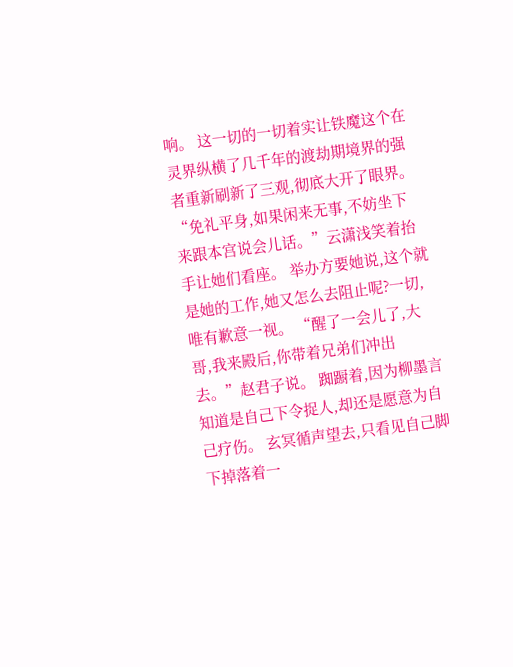响。 这一切的一切着实让铁魔这个在灵界纵横了几千年的渡劫期境界的强者重新刷新了三观,彻底大开了眼界。 “免礼平身,如果闲来无事,不妨坐下来跟本宫说会儿话。”云潇浅笑着抬手让她们看座。 举办方要她说,这个就是她的工作,她又怎么去阻止呢?一切,唯有歉意一视。 “醒了一会儿了,大哥,我来殿后,你带着兄弟们冲出去。”赵君子说。 踟蹰着,因为柳墨言知道是自己下令捉人,却还是愿意为自己疗伤。 玄冥循声望去,只看见自己脚下掉落着一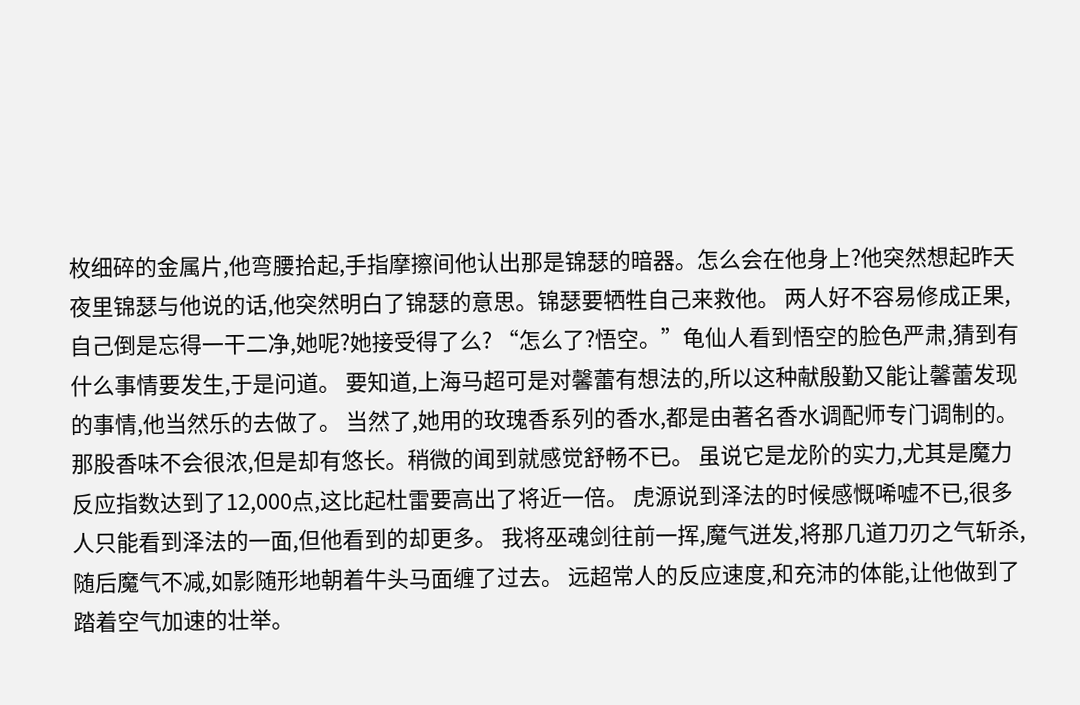枚细碎的金属片,他弯腰拾起,手指摩擦间他认出那是锦瑟的暗器。怎么会在他身上?他突然想起昨天夜里锦瑟与他说的话,他突然明白了锦瑟的意思。锦瑟要牺牲自己来救他。 两人好不容易修成正果,自己倒是忘得一干二净,她呢?她接受得了么? “怎么了?悟空。”龟仙人看到悟空的脸色严肃,猜到有什么事情要发生,于是问道。 要知道,上海马超可是对馨蕾有想法的,所以这种献殷勤又能让馨蕾发现的事情,他当然乐的去做了。 当然了,她用的玫瑰香系列的香水,都是由著名香水调配师专门调制的。那股香味不会很浓,但是却有悠长。稍微的闻到就感觉舒畅不已。 虽说它是龙阶的实力,尤其是魔力反应指数达到了12,000点,这比起杜雷要高出了将近一倍。 虎源说到泽法的时候感慨唏嘘不已,很多人只能看到泽法的一面,但他看到的却更多。 我将巫魂剑往前一挥,魔气迸发,将那几道刀刃之气斩杀,随后魔气不减,如影随形地朝着牛头马面缠了过去。 远超常人的反应速度,和充沛的体能,让他做到了踏着空气加速的壮举。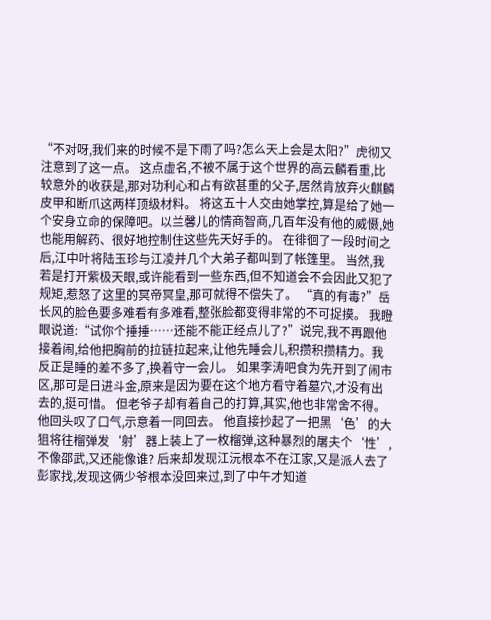“不对呀,我们来的时候不是下雨了吗?怎么天上会是太阳?”虎彻又注意到了这一点。 这点虚名,不被不属于这个世界的高云麟看重,比较意外的收获是,那对功利心和占有欲甚重的父子,居然肯放弃火麒麟皮甲和断爪这两样顶级材料。 将这五十人交由她掌控,算是给了她一个安身立命的保障吧。以兰馨儿的情商智商,几百年没有他的威慑,她也能用解药、很好地控制住这些先天好手的。 在徘徊了一段时间之后,江中叶将陆玉珍与江凌并几个大弟子都叫到了帐篷里。 当然,我若是打开紫极天眼,或许能看到一些东西,但不知道会不会因此又犯了规矩,惹怒了这里的冥帝冥皇,那可就得不偿失了。 “真的有毒?”岳长风的脸色要多难看有多难看,整张脸都变得非常的不可捉摸。 我瞪眼说道:“试你个捶捶……还能不能正经点儿了?”说完,我不再跟他接着闹,给他把胸前的拉链拉起来,让他先睡会儿,积攒积攒精力。我反正是睡的差不多了,换着守一会儿。 如果李涛吧食为先开到了闹市区,那可是日进斗金,原来是因为要在这个地方看守着墓穴,才没有出去的,挺可惜。 但老爷子却有着自己的打算,其实,他也非常舍不得。他回头叹了口气,示意着一同回去。 他直接抄起了一把黑‘色’的大狙将往榴弹发‘射’器上装上了一枚榴弹,这种暴烈的屠夫个‘性’,不像邵武,又还能像谁? 后来却发现江沅根本不在江家,又是派人去了彭家找,发现这俩少爷根本没回来过,到了中午才知道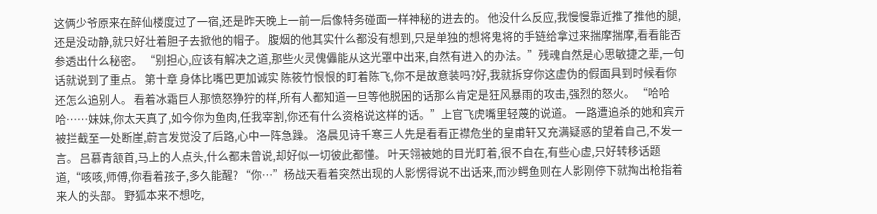这俩少爷原来在醉仙楼度过了一宿,还是昨天晚上一前一后像特务碰面一样神秘的进去的。 他没什么反应,我慢慢靠近推了推他的腿,还是没动静,就只好壮着胆子去掀他的帽子。 腹烟的他其实什么都没有想到,只是单独的想将鬼将的手链给拿过来揣摩揣摩,看看能否参透出什么秘密。 “别担心,应该有解决之道,那些火灵傀儡能从这光罩中出来,自然有进入的办法。”残魂自然是心思敏捷之辈,一句话就说到了重点。 第十章 身体比嘴巴更加诚实 陈筱竹恨恨的盯着陈飞,你不是故意装吗?好,我就拆穿你这虚伪的假面具到时候看你还怎么追别人。 看着冰霜巨人那愤怒狰狞的样,所有人都知道一旦等他脱困的话那么肯定是狂风暴雨的攻击,强烈的怒火。 “哈哈哈……妹妹,你太天真了,如今你为鱼肉,任我宰割,你还有什么资格说这样的话。”上官飞虎嘴里轻蔑的说道。 一路遭追杀的她和宾亓被拦截至一处断崖,蔚言发觉没了后路,心中一阵急躁。 洛晨见诗千寒三人先是看看正襟危坐的皇甫轩又充满疑惑的望着自己,不发一言。 吕慕青颔首,马上的人点头,什么都未曾说,却好似一切彼此都懂。 叶天翎被她的目光盯着,很不自在,有些心虚,只好转移话题道,“咳咳,师傅,你看着孩子,多久能醒? “你…”杨战天看着突然出现的人影愣得说不出话来,而沙鳄鱼则在人影刚停下就掏出枪指着来人的头部。 野狐本来不想吃,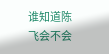谁知道陈飞会不会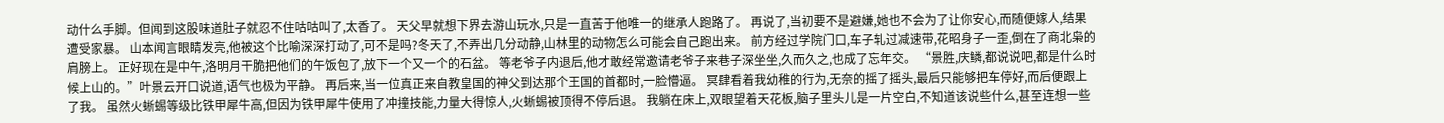动什么手脚。但闻到这股味道肚子就忍不住咕咕叫了,太香了。 天父早就想下界去游山玩水,只是一直苦于他唯一的继承人跑路了。 再说了,当初要不是避嫌,她也不会为了让你安心,而随便嫁人,结果遭受家暴。 山本闻言眼睛发亮,他被这个比喻深深打动了,可不是吗?冬天了,不弄出几分动静,山林里的动物怎么可能会自己跑出来。 前方经过学院门口,车子轧过减速带,花昭身子一歪,倒在了商北枭的肩膀上。 正好现在是中午,洛明月干脆把他们的午饭包了,放下一个又一个的石盆。 等老爷子内退后,他才敢经常邀请老爷子来巷子深坐坐,久而久之,也成了忘年交。 “景胜,庆鳞,都说说吧,都是什么时候上山的。”叶景云开口说道,语气也极为平静。 再后来,当一位真正来自教皇国的神父到达那个王国的首都时,一脸懵逼。 冥肆看着我幼稚的行为,无奈的摇了摇头,最后只能够把车停好,而后便跟上了我。 虽然火蜥蜴等级比铁甲犀牛高,但因为铁甲犀牛使用了冲撞技能,力量大得惊人,火蜥蜴被顶得不停后退。 我躺在床上,双眼望着天花板,脑子里头儿是一片空白,不知道该说些什么,甚至连想一些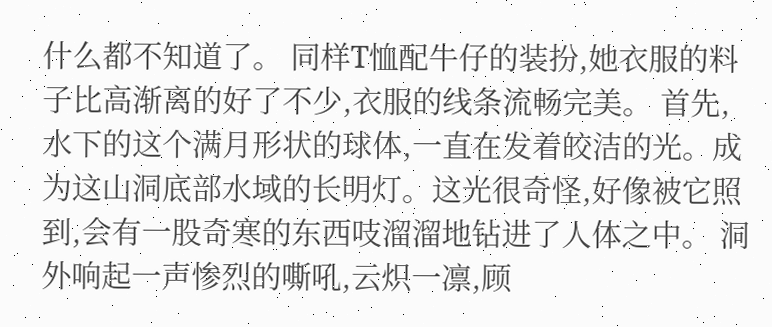什么都不知道了。 同样T恤配牛仔的装扮,她衣服的料子比高渐离的好了不少,衣服的线条流畅完美。 首先,水下的这个满月形状的球体,一直在发着皎洁的光。成为这山洞底部水域的长明灯。这光很奇怪,好像被它照到,会有一股奇寒的东西吱溜溜地钻进了人体之中。 洞外响起一声惨烈的嘶吼,云炽一凛,顾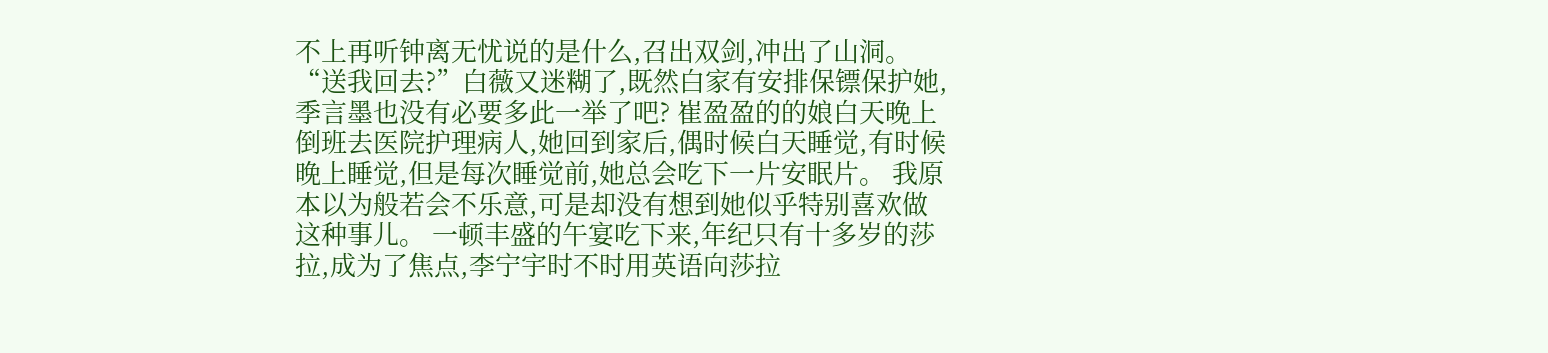不上再听钟离无忧说的是什么,召出双剑,冲出了山洞。 “送我回去?”白薇又迷糊了,既然白家有安排保镖保护她,季言墨也没有必要多此一举了吧? 崔盈盈的的娘白天晚上倒班去医院护理病人,她回到家后,偶时候白天睡觉,有时候晚上睡觉,但是每次睡觉前,她总会吃下一片安眠片。 我原本以为般若会不乐意,可是却没有想到她似乎特别喜欢做这种事儿。 一顿丰盛的午宴吃下来,年纪只有十多岁的莎拉,成为了焦点,李宁宇时不时用英语向莎拉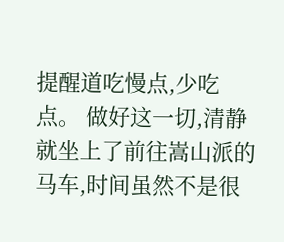提醒道吃慢点,少吃点。 做好这一切,清静就坐上了前往嵩山派的马车,时间虽然不是很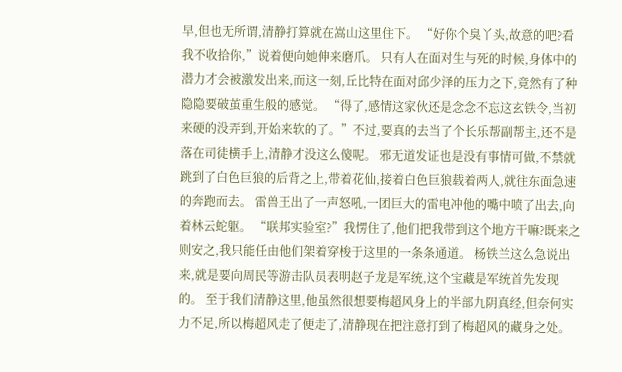早,但也无所谓,清静打算就在嵩山这里住下。 “好你个臭丫头,故意的吧?看我不收拾你,”说着便向她伸来磨爪。 只有人在面对生与死的时候,身体中的潜力才会被激发出来,而这一刻,丘比特在面对邱少泽的压力之下,竟然有了种隐隐要破茧重生般的感觉。 “得了,感情这家伙还是念念不忘这玄铁令,当初来硬的没弄到,开始来软的了。”不过,要真的去当了个长乐帮副帮主,还不是落在司徒横手上,清静才没这么傻呢。 邪无道发证也是没有事情可做,不禁就跳到了白色巨狼的后背之上,带着花仙,接着白色巨狼载着两人,就往东面急速的奔跑而去。 雷兽王出了一声怒吼,一团巨大的雷电冲他的嘴中喷了出去,向着林云蛇躯。 “联邦实验室?”我愣住了,他们把我带到这个地方干嘛?既来之则安之,我只能任由他们架着穿梭于这里的一条条通道。 杨铁兰这么急说出来,就是要向周民等游击队员表明赵子龙是军统,这个宝藏是军统首先发现的。 至于我们清静这里,他虽然很想要梅超风身上的半部九阴真经,但奈何实力不足,所以梅超风走了便走了,清静现在把注意打到了梅超风的藏身之处。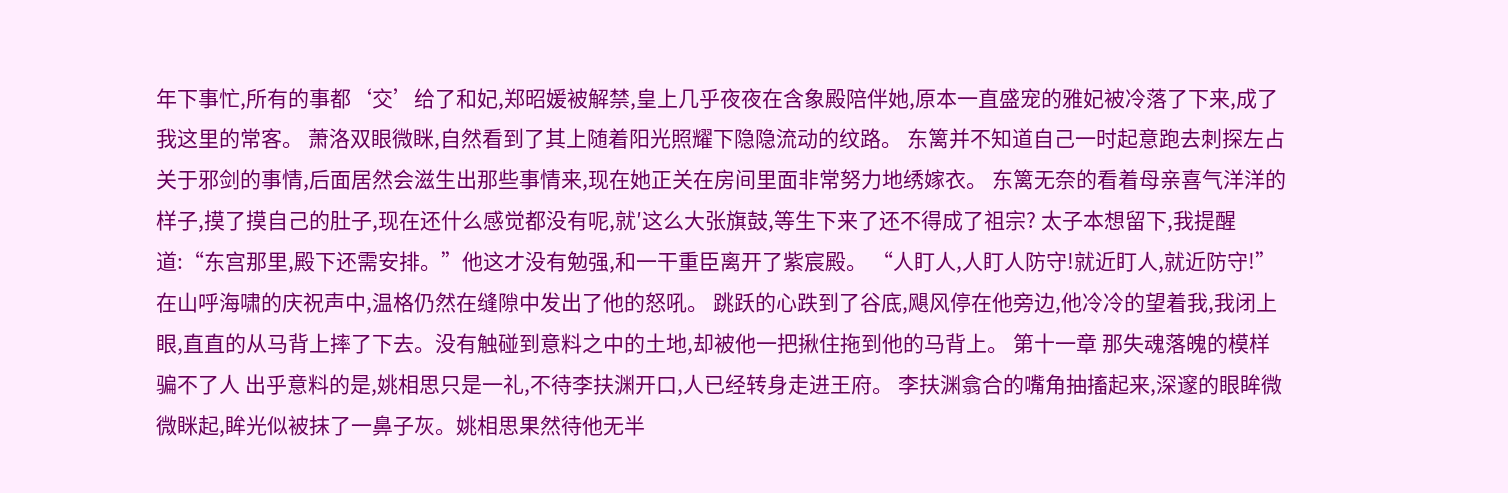年下事忙,所有的事都‘交’给了和妃,郑昭媛被解禁,皇上几乎夜夜在含象殿陪伴她,原本一直盛宠的雅妃被冷落了下来,成了我这里的常客。 萧洛双眼微眯,自然看到了其上随着阳光照耀下隐隐流动的纹路。 东篱并不知道自己一时起意跑去刺探左占关于邪剑的事情,后面居然会滋生出那些事情来,现在她正关在房间里面非常努力地绣嫁衣。 东篱无奈的看着母亲喜气洋洋的样子,摸了摸自己的肚子,现在还什么感觉都没有呢,就′这么大张旗鼓,等生下来了还不得成了祖宗? 太子本想留下,我提醒道:“东宫那里,殿下还需安排。”他这才没有勉强,和一干重臣离开了紫宸殿。 “人盯人,人盯人防守!就近盯人,就近防守!”在山呼海啸的庆祝声中,温格仍然在缝隙中发出了他的怒吼。 跳跃的心跌到了谷底,飓风停在他旁边,他冷冷的望着我,我闭上眼,直直的从马背上摔了下去。没有触碰到意料之中的土地,却被他一把揪住拖到他的马背上。 第十一章 那失魂落魄的模样骗不了人 出乎意料的是,姚相思只是一礼,不待李扶渊开口,人已经转身走进王府。 李扶渊翕合的嘴角抽搐起来,深邃的眼眸微微眯起,眸光似被抹了一鼻子灰。姚相思果然待他无半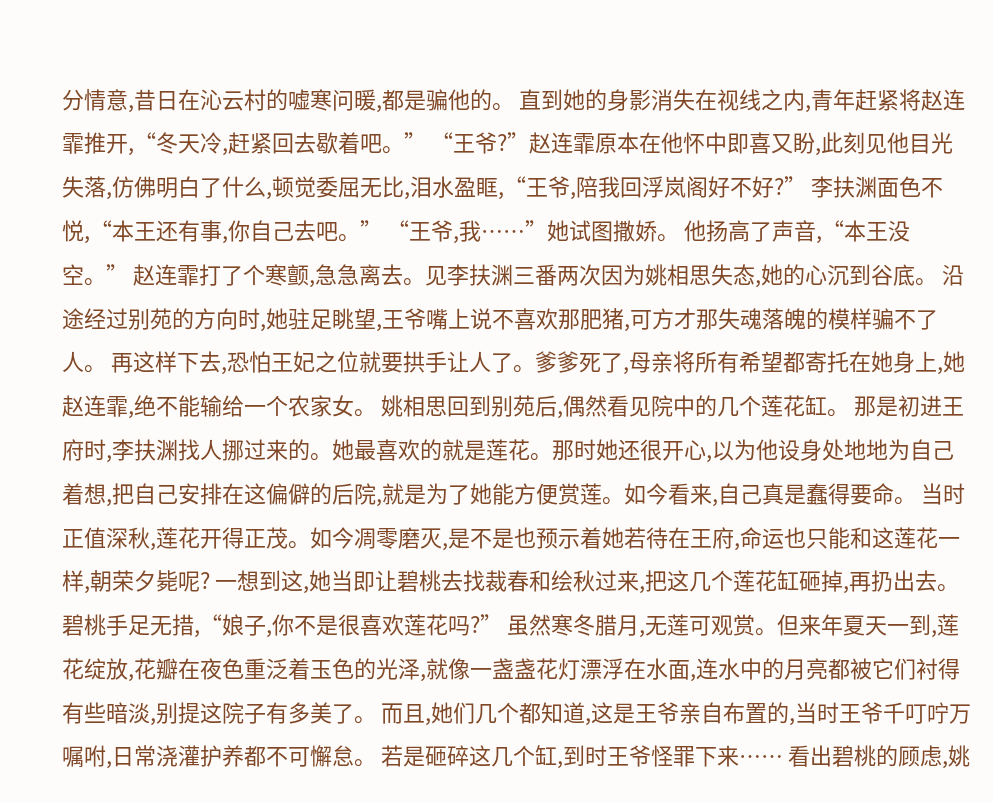分情意,昔日在沁云村的嘘寒问暖,都是骗他的。 直到她的身影消失在视线之内,青年赶紧将赵连霏推开,“冬天冷,赶紧回去歇着吧。” “王爷?”赵连霏原本在他怀中即喜又盼,此刻见他目光失落,仿佛明白了什么,顿觉委屈无比,泪水盈眶,“王爷,陪我回浮岚阁好不好?” 李扶渊面色不悦,“本王还有事,你自己去吧。” “王爷,我……”她试图撒娇。 他扬高了声音,“本王没空。” 赵连霏打了个寒颤,急急离去。见李扶渊三番两次因为姚相思失态,她的心沉到谷底。 沿途经过别苑的方向时,她驻足眺望,王爷嘴上说不喜欢那肥猪,可方才那失魂落魄的模样骗不了人。 再这样下去,恐怕王妃之位就要拱手让人了。爹爹死了,母亲将所有希望都寄托在她身上,她赵连霏,绝不能输给一个农家女。 姚相思回到别苑后,偶然看见院中的几个莲花缸。 那是初进王府时,李扶渊找人挪过来的。她最喜欢的就是莲花。那时她还很开心,以为他设身处地地为自己着想,把自己安排在这偏僻的后院,就是为了她能方便赏莲。如今看来,自己真是蠢得要命。 当时正值深秋,莲花开得正茂。如今凋零磨灭,是不是也预示着她若待在王府,命运也只能和这莲花一样,朝荣夕毙呢? 一想到这,她当即让碧桃去找裁春和绘秋过来,把这几个莲花缸砸掉,再扔出去。 碧桃手足无措,“娘子,你不是很喜欢莲花吗?” 虽然寒冬腊月,无莲可观赏。但来年夏天一到,莲花绽放,花瓣在夜色重泛着玉色的光泽,就像一盏盏花灯漂浮在水面,连水中的月亮都被它们衬得有些暗淡,别提这院子有多美了。 而且,她们几个都知道,这是王爷亲自布置的,当时王爷千叮咛万嘱咐,日常浇灌护养都不可懈怠。 若是砸碎这几个缸,到时王爷怪罪下来…… 看出碧桃的顾虑,姚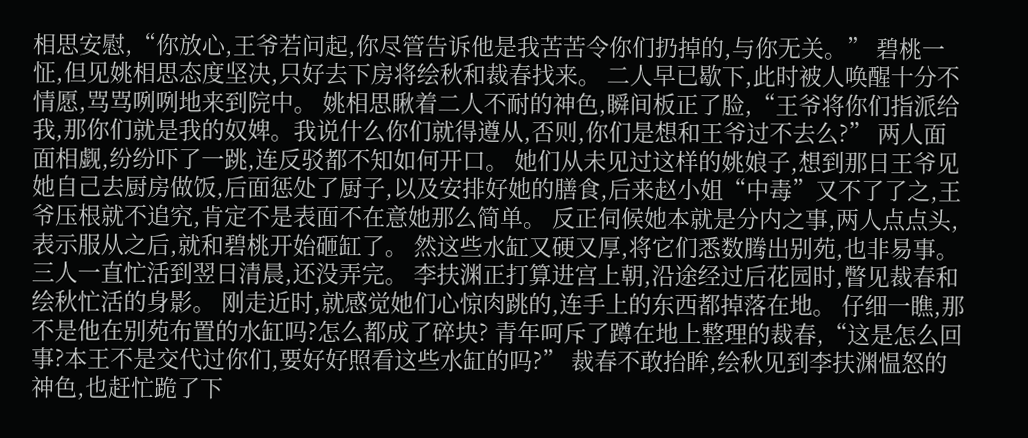相思安慰,“你放心,王爷若问起,你尽管告诉他是我苦苦令你们扔掉的,与你无关。” 碧桃一怔,但见姚相思态度坚决,只好去下房将绘秋和裁春找来。 二人早已歇下,此时被人唤醒十分不情愿,骂骂咧咧地来到院中。 姚相思瞅着二人不耐的神色,瞬间板正了脸,“王爷将你们指派给我,那你们就是我的奴婢。我说什么你们就得遵从,否则,你们是想和王爷过不去么?” 两人面面相觑,纷纷吓了一跳,连反驳都不知如何开口。 她们从未见过这样的姚娘子,想到那日王爷见她自己去厨房做饭,后面惩处了厨子,以及安排好她的膳食,后来赵小姐“中毒”又不了了之,王爷压根就不追究,肯定不是表面不在意她那么简单。 反正伺候她本就是分内之事,两人点点头,表示服从之后,就和碧桃开始砸缸了。 然这些水缸又硬又厚,将它们悉数腾出别苑,也非易事。三人一直忙活到翌日清晨,还没弄完。 李扶渊正打算进宫上朝,沿途经过后花园时,瞥见裁春和绘秋忙活的身影。 刚走近时,就感觉她们心惊肉跳的,连手上的东西都掉落在地。 仔细一瞧,那不是他在别苑布置的水缸吗?怎么都成了碎块? 青年呵斥了蹲在地上整理的裁春,“这是怎么回事?本王不是交代过你们,要好好照看这些水缸的吗?” 裁春不敢抬眸,绘秋见到李扶渊愠怒的神色,也赶忙跪了下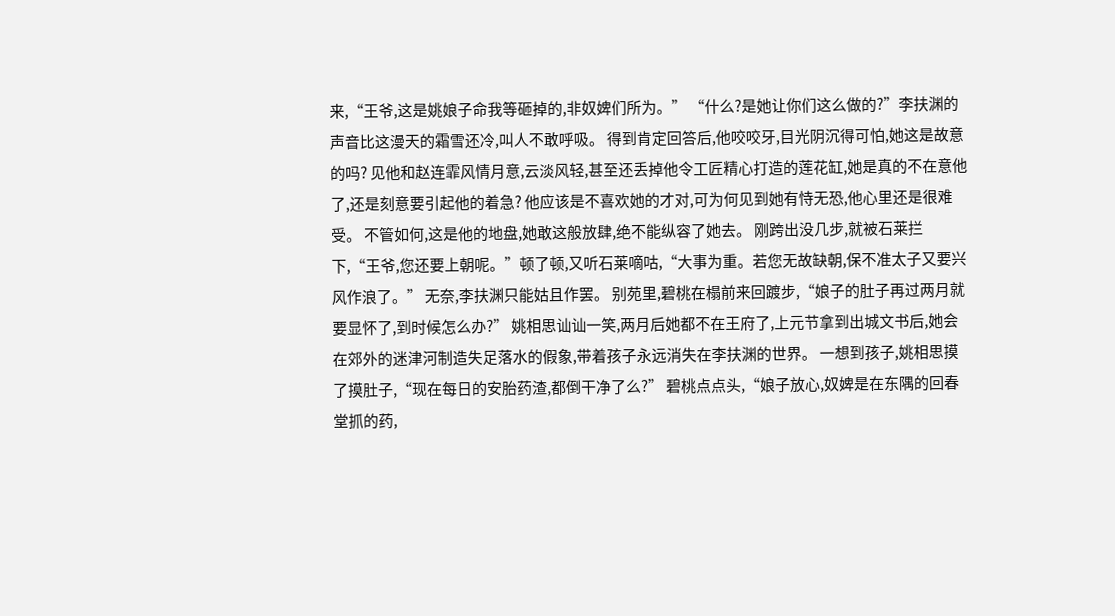来,“王爷,这是姚娘子命我等砸掉的,非奴婢们所为。” “什么?是她让你们这么做的?”李扶渊的声音比这漫天的霜雪还冷,叫人不敢呼吸。 得到肯定回答后,他咬咬牙,目光阴沉得可怕,她这是故意的吗? 见他和赵连霏风情月意,云淡风轻,甚至还丢掉他令工匠精心打造的莲花缸,她是真的不在意他了,还是刻意要引起他的着急? 他应该是不喜欢她的才对,可为何见到她有恃无恐,他心里还是很难受。 不管如何,这是他的地盘,她敢这般放肆,绝不能纵容了她去。 刚跨出没几步,就被石莱拦下,“王爷,您还要上朝呢。”顿了顿,又听石莱嘀咕,“大事为重。若您无故缺朝,保不准太子又要兴风作浪了。” 无奈,李扶渊只能姑且作罢。 别苑里,碧桃在榻前来回踱步,“娘子的肚子再过两月就要显怀了,到时候怎么办?” 姚相思讪讪一笑,两月后她都不在王府了,上元节拿到出城文书后,她会在郊外的迷津河制造失足落水的假象,带着孩子永远消失在李扶渊的世界。 一想到孩子,姚相思摸了摸肚子,“现在每日的安胎药渣,都倒干净了么?” 碧桃点点头,“娘子放心,奴婢是在东隅的回春堂抓的药,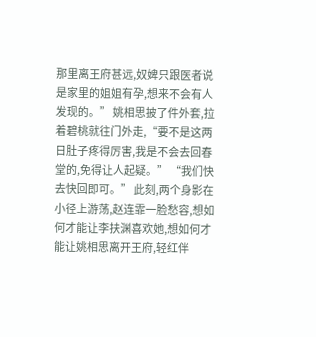那里离王府甚远,奴婢只跟医者说是家里的姐姐有孕,想来不会有人发现的。” 姚相思披了件外套,拉着碧桃就往门外走,“要不是这两日肚子疼得厉害,我是不会去回春堂的,免得让人起疑。” “我们快去快回即可。” 此刻,两个身影在小径上游荡,赵连霏一脸愁容,想如何才能让李扶渊喜欢她,想如何才能让姚相思离开王府,轻红伴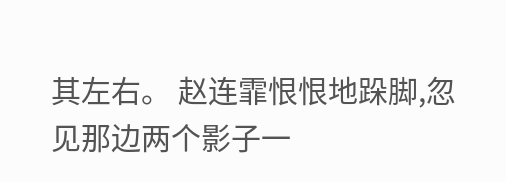其左右。 赵连霏恨恨地跺脚,忽见那边两个影子一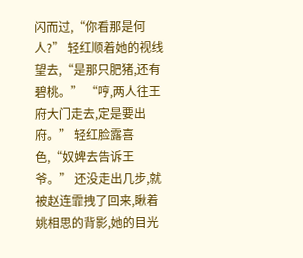闪而过,“你看那是何人?” 轻红顺着她的视线望去,“是那只肥猪,还有碧桃。” “哼,两人往王府大门走去,定是要出府。” 轻红脸露喜色,“奴婢去告诉王爷。” 还没走出几步,就被赵连霏拽了回来,瞅着姚相思的背影,她的目光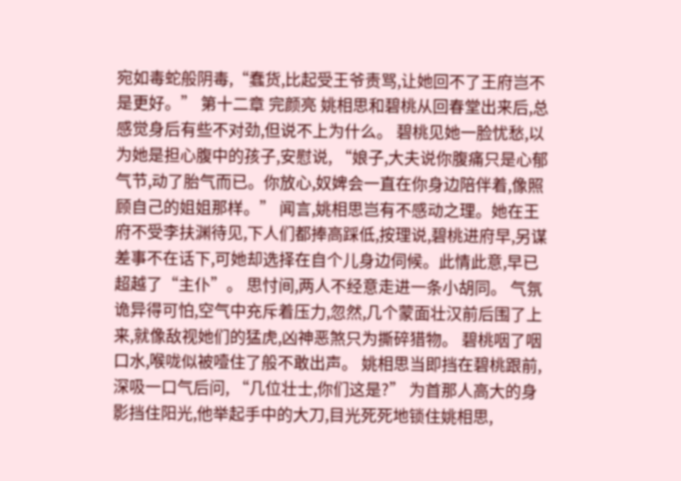宛如毒蛇般阴毒,“蠢货,比起受王爷责骂,让她回不了王府岂不是更好。” 第十二章 完颜亮 姚相思和碧桃从回春堂出来后,总感觉身后有些不对劲,但说不上为什么。 碧桃见她一脸忧愁,以为她是担心腹中的孩子,安慰说, “娘子,大夫说你腹痛只是心郁气节,动了胎气而已。你放心,奴婢会一直在你身边陪伴着,像照顾自己的姐姐那样。” 闻言,姚相思岂有不感动之理。她在王府不受李扶渊待见,下人们都捧高踩低,按理说,碧桃进府早,另谋差事不在话下,可她却选择在自个儿身边伺候。此情此意,早已超越了“主仆”。 思忖间,两人不经意走进一条小胡同。 气氛诡异得可怕,空气中充斥着压力,忽然,几个蒙面壮汉前后围了上来,就像敌视她们的猛虎,凶神恶煞只为撕碎猎物。 碧桃咽了咽口水,喉咙似被噎住了般不敢出声。 姚相思当即挡在碧桃跟前,深吸一口气后问, “几位壮士,你们这是?” 为首那人高大的身影挡住阳光,他举起手中的大刀,目光死死地锁住姚相思,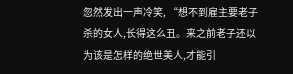忽然发出一声冷笑, “想不到雇主要老子杀的女人,长得这么丑。来之前老子还以为该是怎样的绝世美人,才能引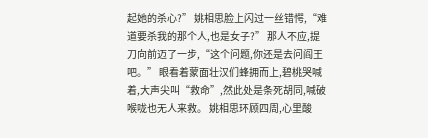起她的杀心?” 姚相思脸上闪过一丝错愕,“难道要杀我的那个人,也是女子?” 那人不应,提刀向前迈了一步,“这个问题,你还是去问阎王吧。” 眼看着蒙面壮汉们蜂拥而上,碧桃哭喊着,大声尖叫“救命”,然此处是条死胡同,喊破喉咙也无人来救。 姚相思环顾四周,心里酸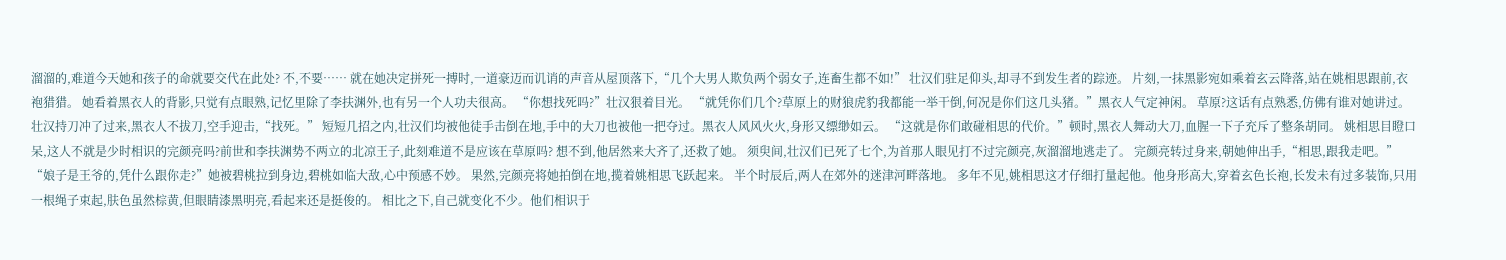溜溜的,难道今天她和孩子的命就要交代在此处? 不,不要…… 就在她决定拼死一搏时,一道豪迈而讥诮的声音从屋顶落下,“几个大男人欺负两个弱女子,连畜生都不如!” 壮汉们驻足仰头,却寻不到发生者的踪迹。 片刻,一抹黑影宛如乘着玄云降落,站在姚相思跟前,衣袍猎猎。 她看着黑衣人的背影,只觉有点眼熟,记忆里除了李扶渊外,也有另一个人功夫很高。 “你想找死吗?”壮汉狠着目光。 “就凭你们几个?草原上的财狼虎豹我都能一举干倒,何况是你们这几头猪。”黑衣人气定神闲。 草原?这话有点熟悉,仿佛有谁对她讲过。 壮汉持刀冲了过来,黑衣人不拔刀,空手迎击,“找死。” 短短几招之内,壮汉们均被他徒手击倒在地,手中的大刀也被他一把夺过。黑衣人风风火火,身形又缥缈如云。 “这就是你们敢碰相思的代价。”顿时,黑衣人舞动大刀,血腥一下子充斥了整条胡同。 姚相思目瞪口呆,这人不就是少时相识的完颜亮吗?前世和李扶渊势不两立的北凉王子,此刻难道不是应该在草原吗? 想不到,他居然来大齐了,还救了她。 须臾间,壮汉们已死了七个,为首那人眼见打不过完颜亮,灰溜溜地逃走了。 完颜亮转过身来,朝她伸出手,“相思,跟我走吧。” “娘子是王爷的,凭什么跟你走?”她被碧桃拉到身边,碧桃如临大敌,心中预感不妙。 果然,完颜亮将她拍倒在地,揽着姚相思飞跃起来。 半个时辰后,两人在郊外的迷津河畔落地。 多年不见,姚相思这才仔细打量起他。他身形高大,穿着玄色长袍,长发未有过多装饰,只用一根绳子束起,肤色虽然棕黄,但眼睛漆黑明亮,看起来还是挺俊的。 相比之下,自己就变化不少。他们相识于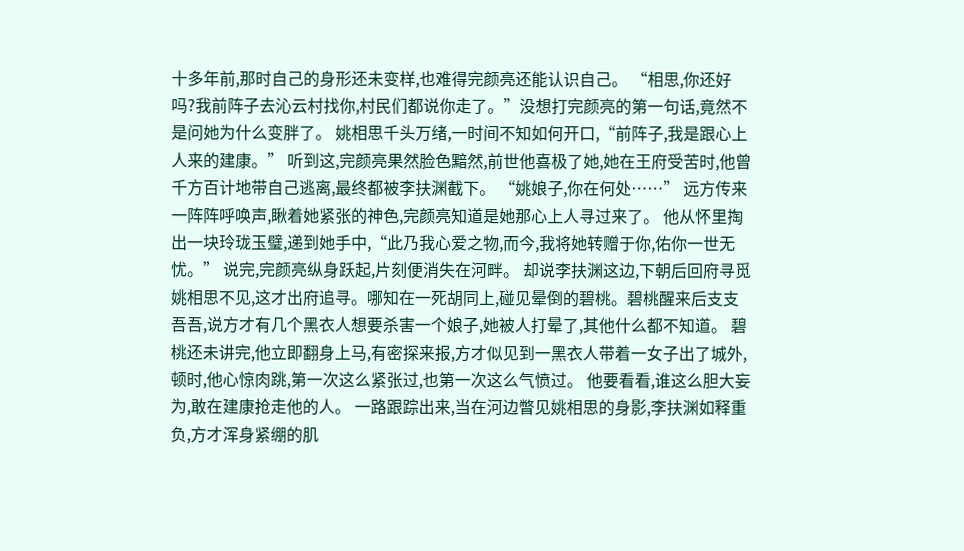十多年前,那时自己的身形还未变样,也难得完颜亮还能认识自己。 “相思,你还好吗?我前阵子去沁云村找你,村民们都说你走了。”没想打完颜亮的第一句话,竟然不是问她为什么变胖了。 姚相思千头万绪,一时间不知如何开口,“前阵子,我是跟心上人来的建康。” 听到这,完颜亮果然脸色黯然,前世他喜极了她,她在王府受苦时,他曾千方百计地带自己逃离,最终都被李扶渊截下。 “姚娘子,你在何处……” 远方传来一阵阵呼唤声,瞅着她紧张的神色,完颜亮知道是她那心上人寻过来了。 他从怀里掏出一块玲珑玉璧,递到她手中,“此乃我心爱之物,而今,我将她转赠于你,佑你一世无忧。” 说完,完颜亮纵身跃起,片刻便消失在河畔。 却说李扶渊这边,下朝后回府寻觅姚相思不见,这才出府追寻。哪知在一死胡同上,碰见晕倒的碧桃。碧桃醒来后支支吾吾,说方才有几个黑衣人想要杀害一个娘子,她被人打晕了,其他什么都不知道。 碧桃还未讲完,他立即翻身上马,有密探来报,方才似见到一黑衣人带着一女子出了城外,顿时,他心惊肉跳,第一次这么紧张过,也第一次这么气愤过。 他要看看,谁这么胆大妄为,敢在建康抢走他的人。 一路跟踪出来,当在河边瞥见姚相思的身影,李扶渊如释重负,方才浑身紧绷的肌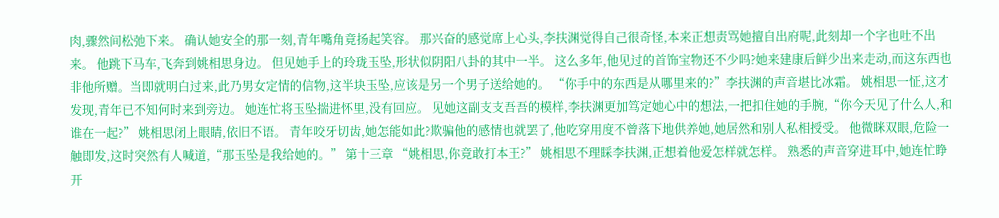肉,骤然间松弛下来。 确认她安全的那一刻,青年嘴角竟扬起笑容。 那兴奋的感觉席上心头,李扶渊觉得自己很奇怪,本来正想责骂她擅自出府呢,此刻却一个字也吐不出来。 他跳下马车,飞奔到姚相思身边。 但见她手上的玲珑玉坠,形状似阴阳八卦的其中一半。 这么多年,他见过的首饰宝物还不少吗?她来建康后鲜少出来走动,而这东西也非他所赠。当即就明白过来,此乃男女定情的信物,这半块玉坠,应该是另一个男子送给她的。 “你手中的东西是从哪里来的?”李扶渊的声音堪比冰霜。 姚相思一怔,这才发现,青年已不知何时来到旁边。 她连忙将玉坠揣进怀里,没有回应。 见她这副支支吾吾的模样,李扶渊更加笃定她心中的想法,一把扣住她的手腕,“你今天见了什么人,和谁在一起?” 姚相思闭上眼睛,依旧不语。 青年咬牙切齿,她怎能如此?欺骗他的感情也就罢了,他吃穿用度不曾落下地供养她,她居然和别人私相授受。 他微眯双眼,危险一触即发,这时突然有人喊道,“那玉坠是我给她的。” 第十三章 “姚相思,你竟敢打本王?” 姚相思不理睬李扶渊,正想着他爱怎样就怎样。 熟悉的声音穿进耳中,她连忙睁开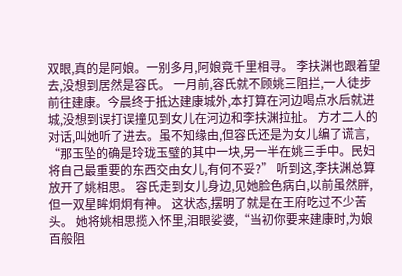双眼,真的是阿娘。一别多月,阿娘竟千里相寻。 李扶渊也跟着望去,没想到居然是容氏。 一月前,容氏就不顾姚三阻拦,一人徒步前往建康。今晨终于抵达建康城外,本打算在河边喝点水后就进城,没想到误打误撞见到女儿在河边和李扶渊拉扯。 方才二人的对话,叫她听了进去。虽不知缘由,但容氏还是为女儿编了谎言, “那玉坠的确是玲珑玉璧的其中一块,另一半在姚三手中。民妇将自己最重要的东西交由女儿,有何不妥?” 听到这,李扶渊总算放开了姚相思。 容氏走到女儿身边,见她脸色病白,以前虽然胖,但一双星眸炯炯有神。 这状态,摆明了就是在王府吃过不少苦头。 她将姚相思揽入怀里,泪眼娑婆,“当初你要来建康时,为娘百般阻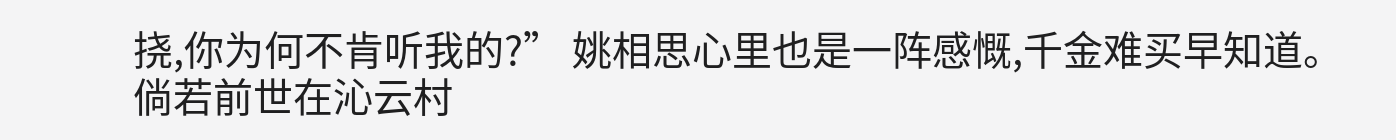挠,你为何不肯听我的?” 姚相思心里也是一阵感慨,千金难买早知道。倘若前世在沁云村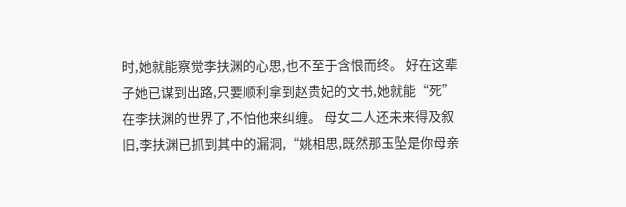时,她就能察觉李扶渊的心思,也不至于含恨而终。 好在这辈子她已谋到出路,只要顺利拿到赵贵妃的文书,她就能“死”在李扶渊的世界了,不怕他来纠缠。 母女二人还未来得及叙旧,李扶渊已抓到其中的漏洞,“姚相思,既然那玉坠是你母亲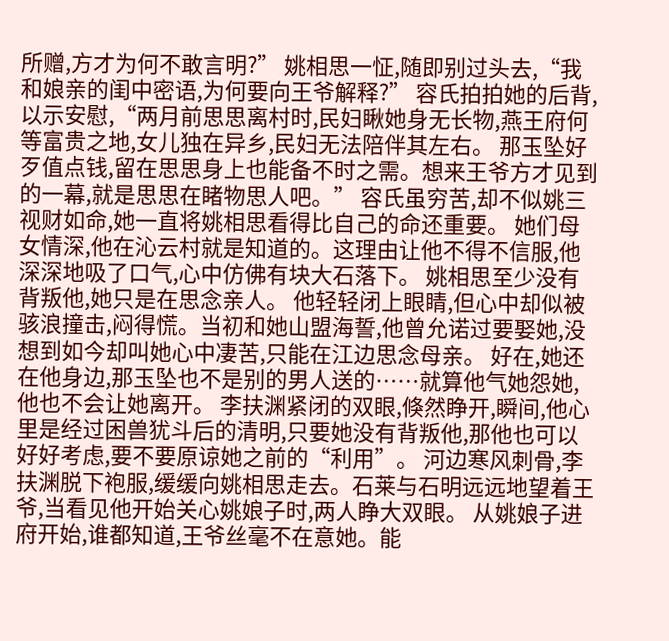所赠,方才为何不敢言明?” 姚相思一怔,随即别过头去,“我和娘亲的闺中密语,为何要向王爷解释?” 容氏拍拍她的后背,以示安慰,“两月前思思离村时,民妇瞅她身无长物,燕王府何等富贵之地,女儿独在异乡,民妇无法陪伴其左右。 那玉坠好歹值点钱,留在思思身上也能备不时之需。想来王爷方才见到的一幕,就是思思在睹物思人吧。” 容氏虽穷苦,却不似姚三视财如命,她一直将姚相思看得比自己的命还重要。 她们母女情深,他在沁云村就是知道的。这理由让他不得不信服,他深深地吸了口气,心中仿佛有块大石落下。 姚相思至少没有背叛他,她只是在思念亲人。 他轻轻闭上眼睛,但心中却似被骇浪撞击,闷得慌。当初和她山盟海誓,他曾允诺过要娶她,没想到如今却叫她心中凄苦,只能在江边思念母亲。 好在,她还在他身边,那玉坠也不是别的男人送的……就算他气她怨她,他也不会让她离开。 李扶渊紧闭的双眼,倏然睁开,瞬间,他心里是经过困兽犹斗后的清明,只要她没有背叛他,那他也可以好好考虑,要不要原谅她之前的“利用”。 河边寒风刺骨,李扶渊脱下袍服,缓缓向姚相思走去。石莱与石明远远地望着王爷,当看见他开始关心姚娘子时,两人睁大双眼。 从姚娘子进府开始,谁都知道,王爷丝毫不在意她。能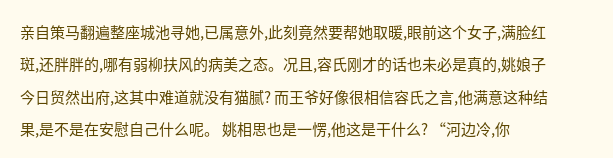亲自策马翻遍整座城池寻她,已属意外,此刻竟然要帮她取暖,眼前这个女子,满脸红斑,还胖胖的,哪有弱柳扶风的病美之态。况且,容氏刚才的话也未必是真的,姚娘子今日贸然出府,这其中难道就没有猫腻? 而王爷好像很相信容氏之言,他满意这种结果,是不是在安慰自己什么呢。 姚相思也是一愣,他这是干什么? “河边冷,你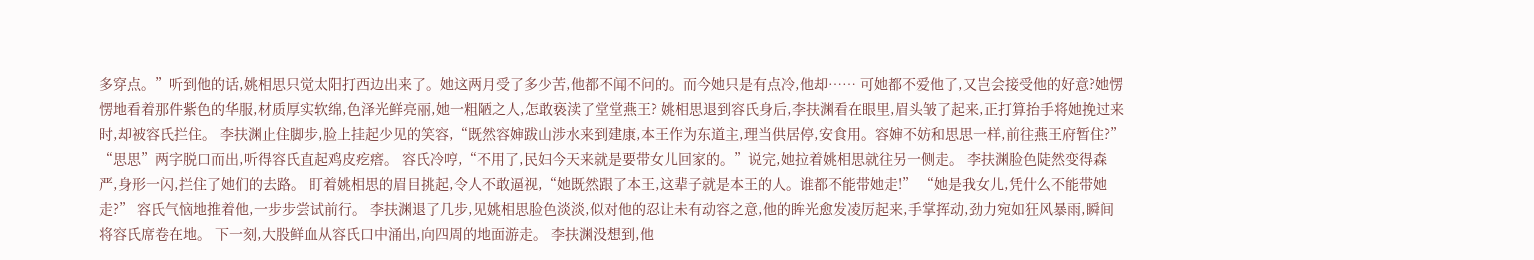多穿点。”听到他的话,姚相思只觉太阳打西边出来了。她这两月受了多少苦,他都不闻不问的。而今她只是有点冷,他却…… 可她都不爱他了,又岂会接受他的好意?她愣愣地看着那件紫色的华服,材质厚实软绵,色泽光鲜亮丽,她一粗陋之人,怎敢亵渎了堂堂燕王? 姚相思退到容氏身后,李扶渊看在眼里,眉头皱了起来,正打算抬手将她挽过来时,却被容氏拦住。 李扶渊止住脚步,脸上挂起少见的笑容,“既然容婶跋山涉水来到建康,本王作为东道主,理当供居停,安食用。容婶不妨和思思一样,前往燕王府暂住?” “思思”两字脱口而出,听得容氏直起鸡皮疙瘩。 容氏冷哼,“不用了,民妇今天来就是要带女儿回家的。”说完,她拉着姚相思就往另一侧走。 李扶渊脸色陡然变得森严,身形一闪,拦住了她们的去路。 盯着姚相思的眉目挑起,令人不敢逼视,“她既然跟了本王,这辈子就是本王的人。谁都不能带她走!” “她是我女儿,凭什么不能带她走?” 容氏气恼地推着他,一步步尝试前行。 李扶渊退了几步,见姚相思脸色淡淡,似对他的忍让未有动容之意,他的眸光愈发凌厉起来,手掌挥动,劲力宛如狂风暴雨,瞬间将容氏席卷在地。 下一刻,大股鲜血从容氏口中涌出,向四周的地面游走。 李扶渊没想到,他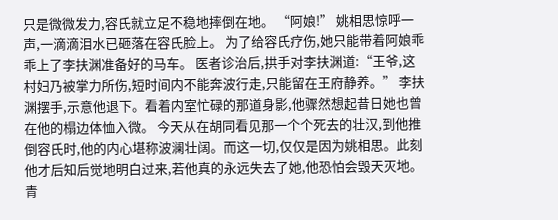只是微微发力,容氏就立足不稳地摔倒在地。 “阿娘!” 姚相思惊呼一声,一滴滴泪水已砸落在容氏脸上。 为了给容氏疗伤,她只能带着阿娘乖乖上了李扶渊准备好的马车。 医者诊治后,拱手对李扶渊道:“王爷,这村妇乃被掌力所伤,短时间内不能奔波行走,只能留在王府静养。” 李扶渊摆手,示意他退下。看着内室忙碌的那道身影,他骤然想起昔日她也曾在他的榻边体恤入微。 今天从在胡同看见那一个个死去的壮汉,到他推倒容氏时,他的内心堪称波澜壮阔。而这一切,仅仅是因为姚相思。此刻他才后知后觉地明白过来,若他真的永远失去了她,他恐怕会毁天灭地。 青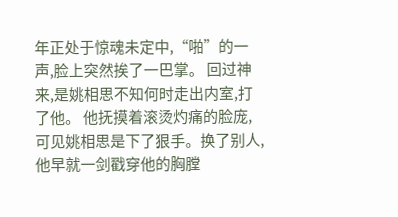年正处于惊魂未定中,“啪”的一声,脸上突然挨了一巴掌。 回过神来,是姚相思不知何时走出内室,打了他。 他抚摸着滚烫灼痛的脸庞,可见姚相思是下了狠手。换了别人,他早就一剑戳穿他的胸膛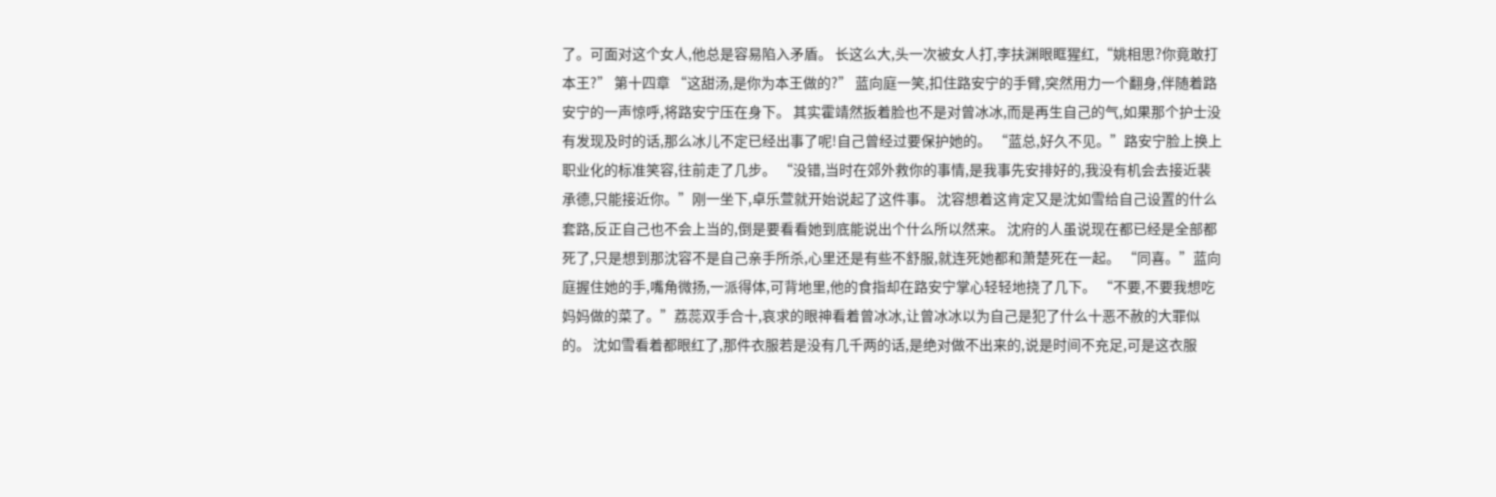了。可面对这个女人,他总是容易陷入矛盾。 长这么大,头一次被女人打,李扶渊眼眶猩红,“姚相思?你竟敢打本王?” 第十四章 “这甜汤,是你为本王做的?” 蓝向庭一笑,扣住路安宁的手臂,突然用力一个翻身,伴随着路安宁的一声惊呼,将路安宁压在身下。 其实霍靖然扳着脸也不是对曾冰冰,而是再生自己的气,如果那个护士没有发现及时的话,那么冰儿不定已经出事了呢!自己曾经过要保护她的。 “蓝总,好久不见。”路安宁脸上换上职业化的标准笑容,往前走了几步。 “没错,当时在郊外救你的事情,是我事先安排好的,我没有机会去接近裴承德,只能接近你。”刚一坐下,卓乐萱就开始说起了这件事。 沈容想着这肯定又是沈如雪给自己设置的什么套路,反正自己也不会上当的,倒是要看看她到底能说出个什么所以然来。 沈府的人虽说现在都已经是全部都死了,只是想到那沈容不是自己亲手所杀,心里还是有些不舒服,就连死她都和萧楚死在一起。 “同喜。”蓝向庭握住她的手,嘴角微扬,一派得体,可背地里,他的食指却在路安宁掌心轻轻地挠了几下。 “不要,不要我想吃妈妈做的菜了。”荔蕊双手合十,哀求的眼神看着曾冰冰,让曾冰冰以为自己是犯了什么十恶不赦的大罪似的。 沈如雪看着都眼红了,那件衣服若是没有几千两的话,是绝对做不出来的,说是时间不充足,可是这衣服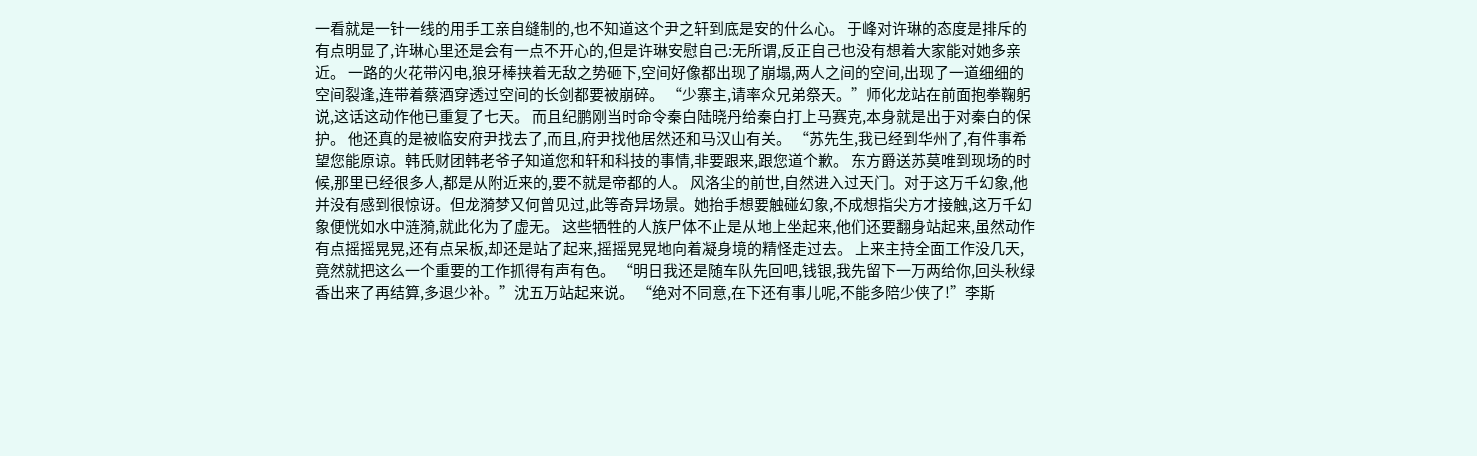一看就是一针一线的用手工亲自缝制的,也不知道这个尹之轩到底是安的什么心。 于峰对许琳的态度是排斥的有点明显了,许琳心里还是会有一点不开心的,但是许琳安慰自己:无所谓,反正自己也没有想着大家能对她多亲近。 一路的火花带闪电,狼牙棒挟着无敌之势砸下,空间好像都出现了崩塌,两人之间的空间,出现了一道细细的空间裂逢,连带着蔡酒穿透过空间的长剑都要被崩碎。 “少寨主,请率众兄弟祭天。”师化龙站在前面抱拳鞠躬说,这话这动作他已重复了七天。 而且纪鹏刚当时命令秦白陆晓丹给秦白打上马赛克,本身就是出于对秦白的保护。 他还真的是被临安府尹找去了,而且,府尹找他居然还和马汉山有关。 “苏先生,我已经到华州了,有件事希望您能原谅。韩氏财团韩老爷子知道您和轩和科技的事情,非要跟来,跟您道个歉。 东方爵送苏莫唯到现场的时候,那里已经很多人,都是从附近来的,要不就是帝都的人。 风洛尘的前世,自然进入过天门。对于这万千幻象,他并没有感到很惊讶。但龙漪梦又何曾见过,此等奇异场景。她抬手想要触碰幻象,不成想指尖方才接触,这万千幻象便恍如水中涟漪,就此化为了虚无。 这些牺牲的人族尸体不止是从地上坐起来,他们还要翻身站起来,虽然动作有点摇摇晃晃,还有点呆板,却还是站了起来,摇摇晃晃地向着凝身境的精怪走过去。 上来主持全面工作没几天,竟然就把这么一个重要的工作抓得有声有色。 “明日我还是随车队先回吧,钱银,我先留下一万两给你,回头秋绿香出来了再结算,多退少补。”沈五万站起来说。 “绝对不同意,在下还有事儿呢,不能多陪少侠了!”李斯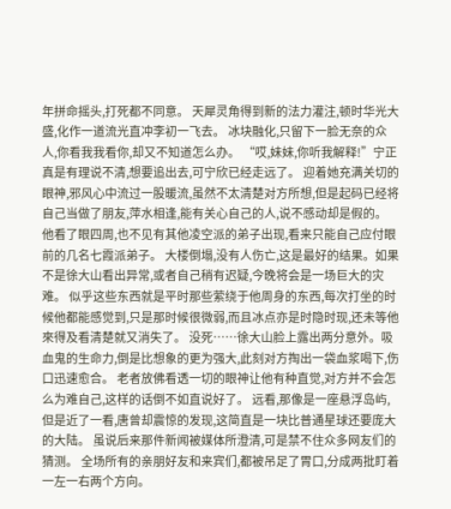年拼命摇头,打死都不同意。 天犀灵角得到新的法力灌注,顿时华光大盛,化作一道流光直冲李初一飞去。 冰块融化,只留下一脸无奈的众人,你看我我看你,却又不知道怎么办。 “哎,妹妹,你听我解释!”宁正真是有理说不清,想要追出去,可宁欣已经走远了。 迎着她充满关切的眼神,邪风心中流过一股暖流,虽然不太清楚对方所想,但是起码已经将自己当做了朋友,萍水相逢,能有关心自己的人,说不感动却是假的。 他看了眼四周,也不见有其他凌空派的弟子出现,看来只能自己应付眼前的几名七霞派弟子。 大楼倒塌,没有人伤亡,这是最好的结果。如果不是徐大山看出异常,或者自己稍有迟疑,今晚将会是一场巨大的灾难。 似乎这些东西就是平时那些萦绕于他周身的东西,每次打坐的时候他都能感觉到,只是那时候很微弱,而且冰点亦是时隐时现,还未等他來得及看清楚就又消失了。 没死……徐大山脸上露出两分意外。吸血鬼的生命力,倒是比想象的更为强大,此刻对方掏出一袋血浆喝下,伤口迅速愈合。 老者放佛看透一切的眼神让他有种直觉,对方并不会怎么为难自己,这样的话倒不如直说好了。 远看,那像是一座悬浮岛屿,但是近了一看,唐曾却震惊的发现,这简直是一块比普通星球还要庞大的大陆。 虽说后来那件新闻被媒体所澄清,可是禁不住众多网友们的猜测。 全场所有的亲朋好友和来宾们,都被吊足了胃口,分成两批盯着一左一右两个方向。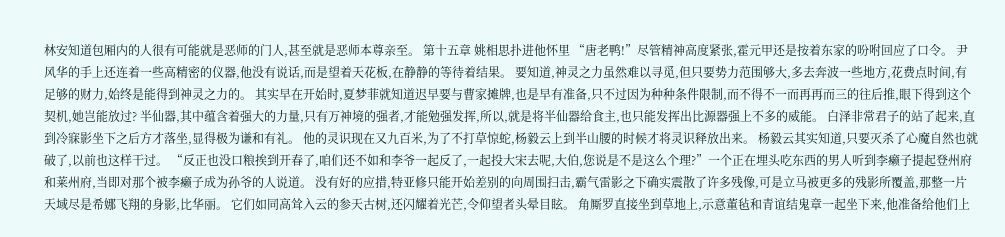林安知道包厢内的人很有可能就是恶师的门人,甚至就是恶师本尊亲至。 第十五章 姚相思扑进他怀里 “唐老鸭!”尽管精神高度紧张,霍元甲还是按着东家的吩咐回应了口令。 尹风华的手上还连着一些高精密的仪器,他没有说话,而是望着天花板,在静静的等待着结果。 要知道,神灵之力虽然难以寻觅,但只要势力范围够大,多去奔波一些地方,花费点时间,有足够的财力,始终是能得到神灵之力的。 其实早在开始时,夏梦菲就知道迟早要与曹家摊牌,也是早有准备,只不过因为种种条件限制,而不得不一而再再而三的往后推,眼下得到这个契机,她岂能放过? 半仙器,其中蕴含着强大的力量,只有万神境的强者,才能勉强发挥,所以,就是将半仙器给食主,也只能发挥出比源器强上不多的威能。 白泽非常君子的站了起来,直到冷寐影坐下之后方才落坐,显得极为谦和有礼。 他的灵识现在又九百米,为了不打草惊蛇,杨毅云上到半山腰的时候才将灵识释放出来。 杨毅云其实知道,只要灭杀了心魔自然也就破了,以前也这样干过。 “反正也没口粮挨到开春了,咱们还不如和李爷一起反了,一起投大宋去呢,大伯,您说是不是这么个理?”一个正在埋头吃东西的男人听到李癞子提起登州府和莱州府,当即对那个被李癞子成为孙爷的人说道。 没有好的应措,特亚修只能开始差别的向周围扫击,霸气雷影之下确实震散了许多残像,可是立马被更多的残影所覆盖,那整一片天域尽是希娜飞翔的身影,比华丽。 它们如同高耸入云的参天古树,还闪耀着光芒,令仰望者头晕目眩。 角厮罗直接坐到草地上,示意董毡和青谊结鬼章一起坐下来,他准备给他们上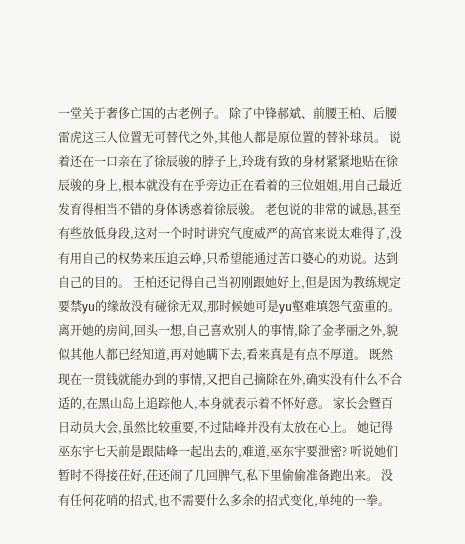一堂关于奢侈亡国的古老例子。 除了中锋郝斌、前腰王柏、后腰雷虎这三人位置无可替代之外,其他人都是原位置的替补球员。 说着还在一口亲在了徐辰骏的脖子上,玲珑有致的身材紧紧地贴在徐辰骏的身上,根本就没有在乎旁边正在看着的三位姐姐,用自己最近发育得相当不错的身体诱惑着徐辰骏。 老包说的非常的诚恳,甚至有些放低身段,这对一个时时讲究气度威严的高官来说太难得了,没有用自己的权势来压迫云峥,只希望能通过苦口婆心的劝说。达到自己的目的。 王柏还记得自己当初刚跟她好上,但是因为教练规定要禁yu的缘故没有碰徐无双,那时候她可是yu壑难填怨气蛮重的。 离开她的房间,回头一想,自己喜欢别人的事情,除了金孝丽之外,貌似其他人都已经知道,再对她瞒下去,看来真是有点不厚道。 既然现在一贯钱就能办到的事情,又把自己摘除在外,确实没有什么不合适的,在黑山岛上追踪他人,本身就表示着不怀好意。 家长会暨百日动员大会,虽然比较重要,不过陆峰并没有太放在心上。 她记得巫东宇七天前是跟陆峰一起出去的,难道,巫东宇要泄密? 听说她们暂时不得接茌好,茌还闹了几回脾气,私下里偷偷准备跑出来。 没有任何花哨的招式,也不需要什么多余的招式变化,单纯的一拳。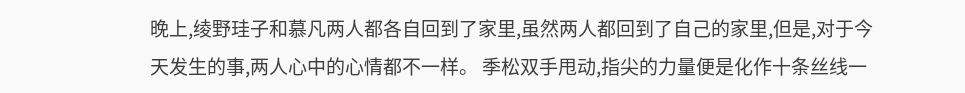晚上,绫野珪子和慕凡两人都各自回到了家里,虽然两人都回到了自己的家里,但是,对于今天发生的事,两人心中的心情都不一样。 季松双手甩动,指尖的力量便是化作十条丝线一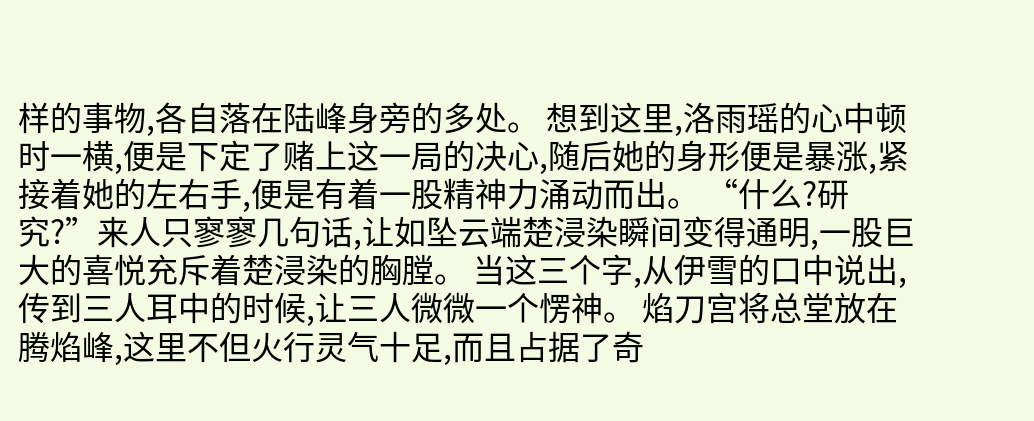样的事物,各自落在陆峰身旁的多处。 想到这里,洛雨瑶的心中顿时一横,便是下定了赌上这一局的决心,随后她的身形便是暴涨,紧接着她的左右手,便是有着一股精神力涌动而出。 “什么?研究?”来人只寥寥几句话,让如坠云端楚浸染瞬间变得通明,一股巨大的喜悦充斥着楚浸染的胸膛。 当这三个字,从伊雪的口中说出,传到三人耳中的时候,让三人微微一个愣神。 焰刀宫将总堂放在腾焰峰,这里不但火行灵气十足,而且占据了奇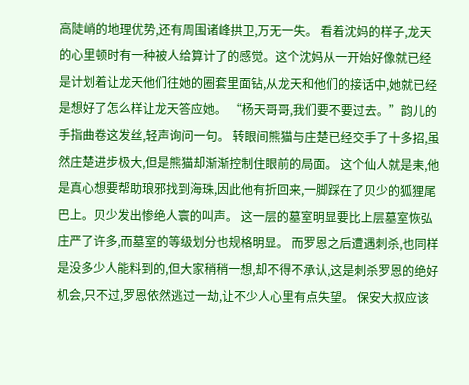高陡峭的地理优势,还有周围诸峰拱卫,万无一失。 看着沈妈的样子,龙天的心里顿时有一种被人给算计了的感觉。这个沈妈从一开始好像就已经是计划着让龙天他们往她的圈套里面钻,从龙天和他们的接话中,她就已经是想好了怎么样让龙天答应她。 “杨天哥哥,我们要不要过去。”韵儿的手指曲卷这发丝,轻声询问一句。 转眼间熊猫与庄楚已经交手了十多招,虽然庄楚进步极大,但是熊猫却渐渐控制住眼前的局面。 这个仙人就是耒,他是真心想要帮助琅邪找到海珠,因此他有折回来,一脚踩在了贝少的狐狸尾巴上。贝少发出惨绝人寰的叫声。 这一层的墓室明显要比上层墓室恢弘庄严了许多,而墓室的等级划分也规格明显。 而罗恩之后遭遇刺杀,也同样是没多少人能料到的,但大家稍稍一想,却不得不承认,这是刺杀罗恩的绝好机会,只不过,罗恩依然逃过一劫,让不少人心里有点失望。 保安大叔应该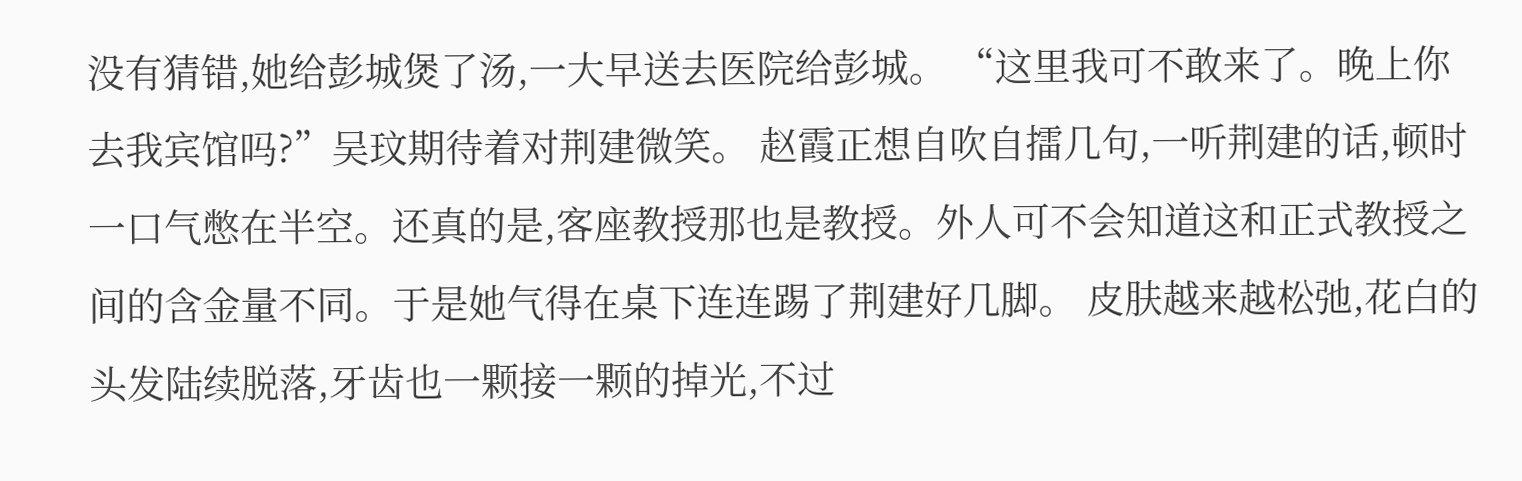没有猜错,她给彭城煲了汤,一大早送去医院给彭城。 “这里我可不敢来了。晚上你去我宾馆吗?”吴玟期待着对荆建微笑。 赵霞正想自吹自擂几句,一听荆建的话,顿时一口气憋在半空。还真的是,客座教授那也是教授。外人可不会知道这和正式教授之间的含金量不同。于是她气得在桌下连连踢了荆建好几脚。 皮肤越来越松弛,花白的头发陆续脱落,牙齿也一颗接一颗的掉光,不过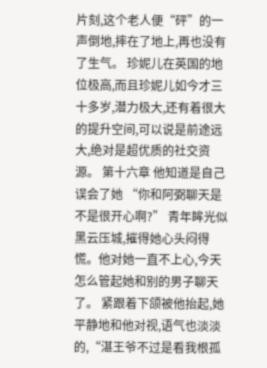片刻,这个老人便“砰”的一声倒地,摔在了地上,再也没有了生气。 珍妮儿在英国的地位极高,而且珍妮儿如今才三十多岁,潜力极大,还有着很大的提升空间,可以说是前途远大,绝对是超优质的社交资源。 第十六章 他知道是自己误会了她 “你和阿弼聊天是不是很开心啊?” 青年眸光似黑云压城,摧得她心头闷得慌。他对她一直不上心,今天怎么管起她和别的男子聊天了。 紧跟着下颌被他抬起,她平静地和他对视,语气也淡淡的,“湛王爷不过是看我根孤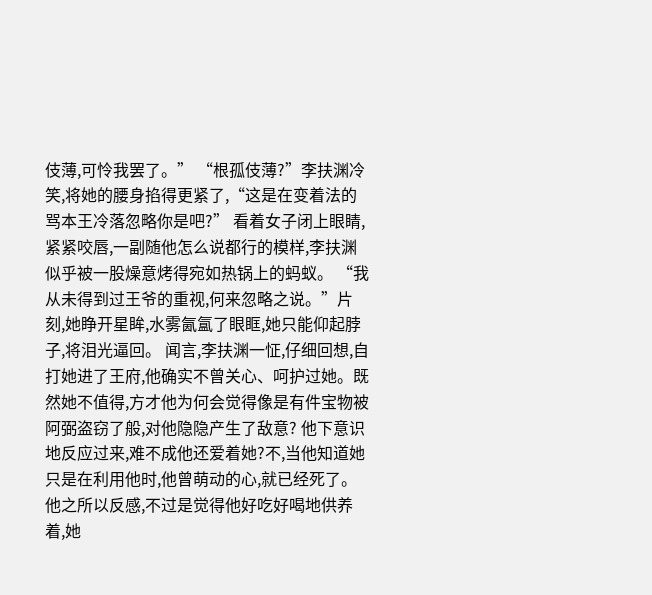伎薄,可怜我罢了。” “根孤伎薄?”李扶渊冷笑,将她的腰身掐得更紧了,“这是在变着法的骂本王冷落忽略你是吧?” 看着女子闭上眼睛,紧紧咬唇,一副随他怎么说都行的模样,李扶渊似乎被一股燥意烤得宛如热锅上的蚂蚁。 “我从未得到过王爷的重视,何来忽略之说。”片刻,她睁开星眸,水雾氤氲了眼眶,她只能仰起脖子,将泪光逼回。 闻言,李扶渊一怔,仔细回想,自打她进了王府,他确实不曾关心、呵护过她。既然她不值得,方才他为何会觉得像是有件宝物被阿弼盗窃了般,对他隐隐产生了敌意? 他下意识地反应过来,难不成他还爱着她?不,当他知道她只是在利用他时,他曾萌动的心,就已经死了。他之所以反感,不过是觉得他好吃好喝地供养着,她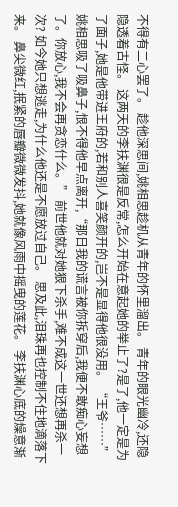不得有二心罢了。 趁他深思间,姚相思趁机从青年的怀里溜出。 青年的眼光幽冷,还隐隐透着古怪。 这两天的李扶渊很是反常,怎么开始在意起她的举止了?是了,他一定是为了面子,她是他带进王府的,若和别人喜笑颜开的,岂不是显得他很没用。 “王爷……”姚相思吸了吸鼻子,恨不得他早点离开,“那日我的谎言被你拆穿后,我便不敢痴心妄想了。你放心,我不会再贪恋什么。” 前世他就对她狠下杀手,难不成这一世还想再杀一次? 如今她只想逃走,为什么他还是不愿放过自己。 思及此,泪珠再也控制不住地滴落下来。 鼻尖微红,抿紧的唇瓣微微发抖,她就像风雨中摇曳的莲花。 李扶渊心底的燥意渐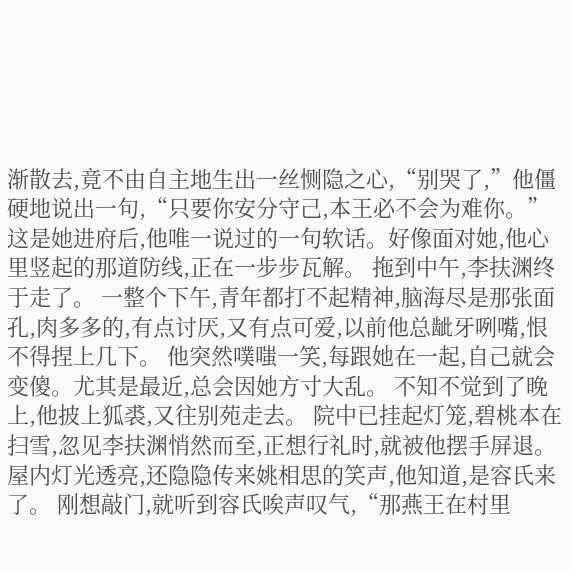渐散去,竟不由自主地生出一丝恻隐之心,“别哭了,”他僵硬地说出一句,“只要你安分守己,本王必不会为难你。” 这是她进府后,他唯一说过的一句软话。好像面对她,他心里竖起的那道防线,正在一步步瓦解。 拖到中午,李扶渊终于走了。 一整个下午,青年都打不起精神,脑海尽是那张面孔,肉多多的,有点讨厌,又有点可爱,以前他总龇牙咧嘴,恨不得捏上几下。 他突然噗嗤一笑,每跟她在一起,自己就会变傻。尤其是最近,总会因她方寸大乱。 不知不觉到了晚上,他披上狐裘,又往别苑走去。 院中已挂起灯笼,碧桃本在扫雪,忽见李扶渊悄然而至,正想行礼时,就被他摆手屏退。 屋内灯光透亮,还隐隐传来姚相思的笑声,他知道,是容氏来了。 刚想敲门,就听到容氏唉声叹气,“那燕王在村里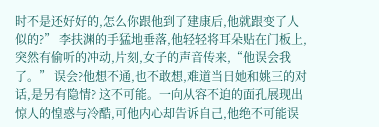时不是还好好的,怎么你跟他到了建康后,他就跟变了人似的?” 李扶渊的手猛地垂落,他轻轻将耳朵贴在门板上,突然有偷听的冲动,片刻,女子的声音传来,“他误会我了。” 误会?他想不通,也不敢想,难道当日她和姚三的对话,是另有隐情? 这不可能。一向从容不迫的面孔展现出惊人的惶惑与冷酷,可他内心却告诉自己,他绝不可能误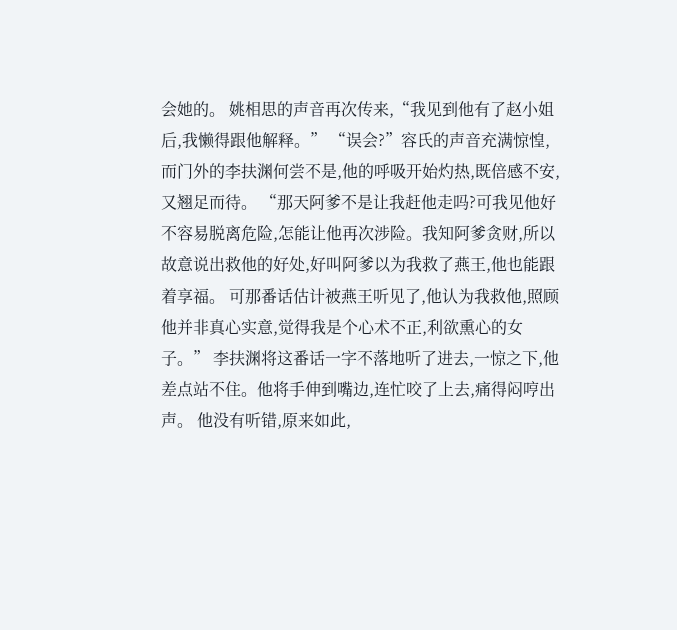会她的。 姚相思的声音再次传来,“我见到他有了赵小姐后,我懒得跟他解释。” “误会?”容氏的声音充满惊惶,而门外的李扶渊何尝不是,他的呼吸开始灼热,既倍感不安,又翘足而待。 “那天阿爹不是让我赶他走吗?可我见他好不容易脱离危险,怎能让他再次涉险。我知阿爹贪财,所以故意说出救他的好处,好叫阿爹以为我救了燕王,他也能跟着享福。 可那番话估计被燕王听见了,他认为我救他,照顾他并非真心实意,觉得我是个心术不正,利欲熏心的女子。” 李扶渊将这番话一字不落地听了进去,一惊之下,他差点站不住。他将手伸到嘴边,连忙咬了上去,痛得闷哼出声。 他没有听错,原来如此,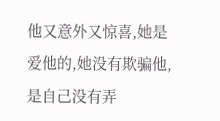他又意外又惊喜,她是爱他的,她没有欺骗他,是自己没有弄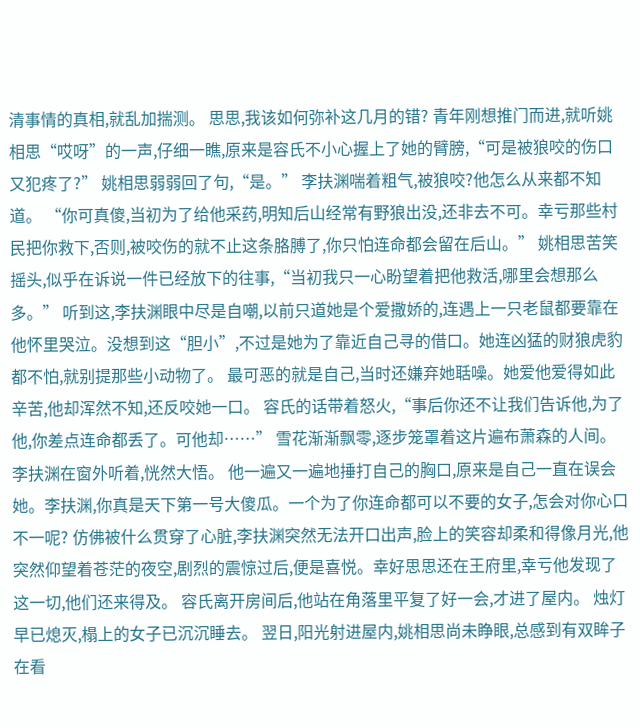清事情的真相,就乱加揣测。 思思,我该如何弥补这几月的错? 青年刚想推门而进,就听姚相思“哎呀”的一声,仔细一瞧,原来是容氏不小心握上了她的臂膀,“可是被狼咬的伤口又犯疼了?” 姚相思弱弱回了句,“是。” 李扶渊喘着粗气,被狼咬?他怎么从来都不知道。 “你可真傻,当初为了给他采药,明知后山经常有野狼出没,还非去不可。幸亏那些村民把你救下,否则,被咬伤的就不止这条胳膊了,你只怕连命都会留在后山。” 姚相思苦笑摇头,似乎在诉说一件已经放下的往事,“当初我只一心盼望着把他救活,哪里会想那么多。” 听到这,李扶渊眼中尽是自嘲,以前只道她是个爱撒娇的,连遇上一只老鼠都要靠在他怀里哭泣。没想到这“胆小”,不过是她为了靠近自己寻的借口。她连凶猛的财狼虎豹都不怕,就别提那些小动物了。 最可恶的就是自己,当时还嫌弃她聒噪。她爱他爱得如此辛苦,他却浑然不知,还反咬她一口。 容氏的话带着怒火,“事后你还不让我们告诉他,为了他,你差点连命都丢了。可他却……” 雪花渐渐飘零,逐步笼罩着这片遍布萧森的人间。 李扶渊在窗外听着,恍然大悟。 他一遍又一遍地捶打自己的胸口,原来是自己一直在误会她。李扶渊,你真是天下第一号大傻瓜。一个为了你连命都可以不要的女子,怎会对你心口不一呢? 仿佛被什么贯穿了心脏,李扶渊突然无法开口出声,脸上的笑容却柔和得像月光,他突然仰望着苍茫的夜空,剧烈的震惊过后,便是喜悦。幸好思思还在王府里,幸亏他发现了这一切,他们还来得及。 容氏离开房间后,他站在角落里平复了好一会,才进了屋内。 烛灯早已熄灭,榻上的女子已沉沉睡去。 翌日,阳光射进屋内,姚相思尚未睁眼,总感到有双眸子在看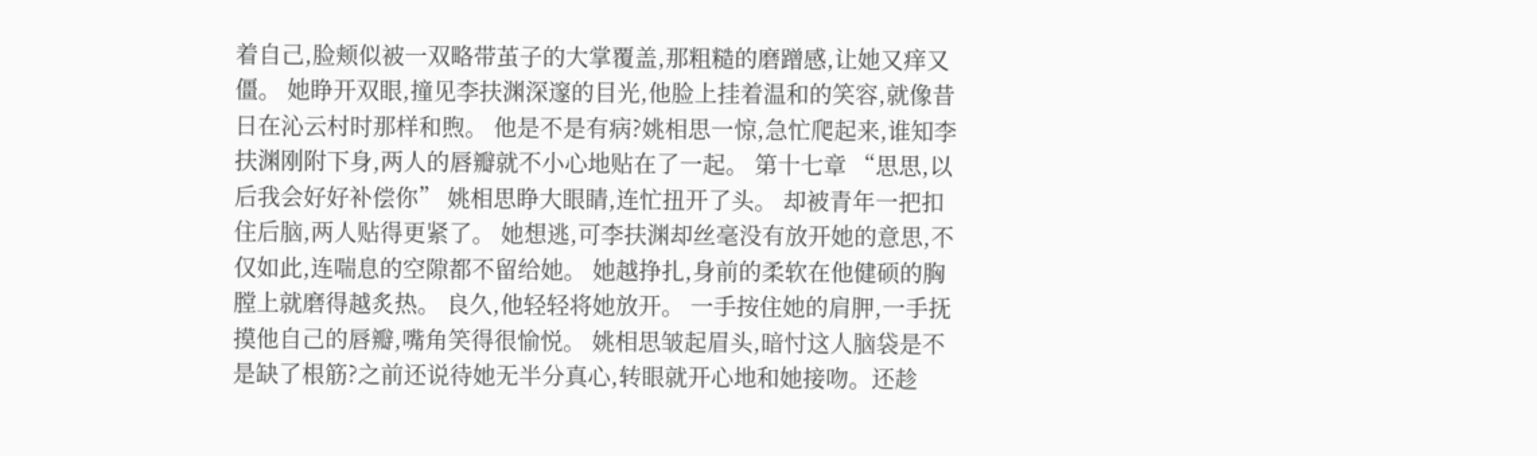着自己,脸颊似被一双略带茧子的大掌覆盖,那粗糙的磨蹭感,让她又痒又僵。 她睁开双眼,撞见李扶渊深邃的目光,他脸上挂着温和的笑容,就像昔日在沁云村时那样和煦。 他是不是有病?姚相思一惊,急忙爬起来,谁知李扶渊刚附下身,两人的唇瓣就不小心地贴在了一起。 第十七章 “思思,以后我会好好补偿你” 姚相思睁大眼睛,连忙扭开了头。 却被青年一把扣住后脑,两人贴得更紧了。 她想逃,可李扶渊却丝毫没有放开她的意思,不仅如此,连喘息的空隙都不留给她。 她越挣扎,身前的柔软在他健硕的胸膛上就磨得越炙热。 良久,他轻轻将她放开。 一手按住她的肩胛,一手抚摸他自己的唇瓣,嘴角笑得很愉悦。 姚相思皱起眉头,暗忖这人脑袋是不是缺了根筋?之前还说待她无半分真心,转眼就开心地和她接吻。还趁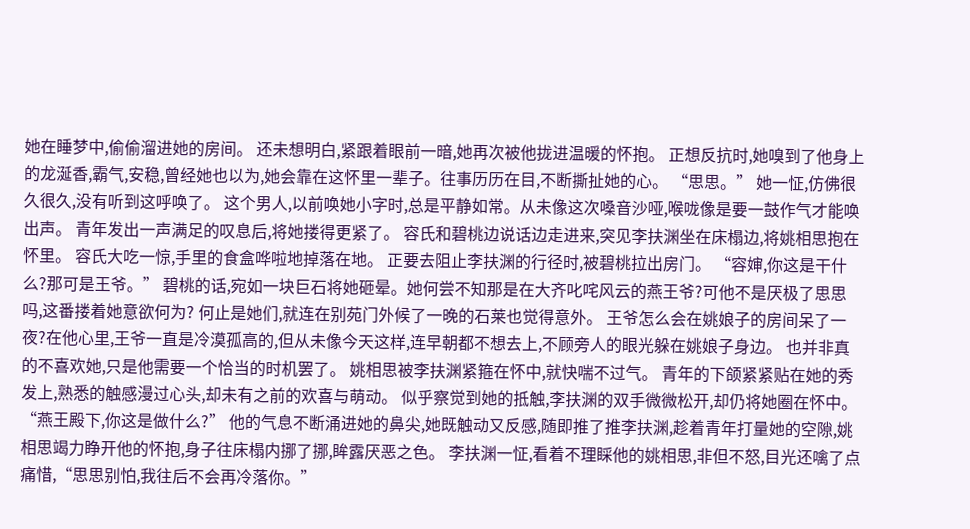她在睡梦中,偷偷溜进她的房间。 还未想明白,紧跟着眼前一暗,她再次被他拢进温暖的怀抱。 正想反抗时,她嗅到了他身上的龙涎香,霸气,安稳,曾经她也以为,她会靠在这怀里一辈子。往事历历在目,不断撕扯她的心。 “思思。” 她一怔,仿佛很久很久,没有听到这呼唤了。 这个男人,以前唤她小字时,总是平静如常。从未像这次嗓音沙哑,喉咙像是要一鼓作气才能唤出声。 青年发出一声满足的叹息后,将她搂得更紧了。 容氏和碧桃边说话边走进来,突见李扶渊坐在床榻边,将姚相思抱在怀里。 容氏大吃一惊,手里的食盒哗啦地掉落在地。 正要去阻止李扶渊的行径时,被碧桃拉出房门。 “容婶,你这是干什么?那可是王爷。” 碧桃的话,宛如一块巨石将她砸晕。她何尝不知那是在大齐叱咤风云的燕王爷?可他不是厌极了思思吗,这番搂着她意欲何为? 何止是她们,就连在别苑门外候了一晚的石莱也觉得意外。 王爷怎么会在姚娘子的房间呆了一夜?在他心里,王爷一直是冷漠孤高的,但从未像今天这样,连早朝都不想去上,不顾旁人的眼光躲在姚娘子身边。 也并非真的不喜欢她,只是他需要一个恰当的时机罢了。 姚相思被李扶渊紧箍在怀中,就快喘不过气。 青年的下颌紧紧贴在她的秀发上,熟悉的触感漫过心头,却未有之前的欢喜与萌动。 似乎察觉到她的抵触,李扶渊的双手微微松开,却仍将她圈在怀中。 “燕王殿下,你这是做什么?” 他的气息不断涌进她的鼻尖,她既触动又反感,随即推了推李扶渊,趁着青年打量她的空隙,姚相思竭力睁开他的怀抱,身子往床榻内挪了挪,眸露厌恶之色。 李扶渊一怔,看着不理睬他的姚相思,非但不怒,目光还噙了点痛惜,“思思别怕,我往后不会再冷落你。”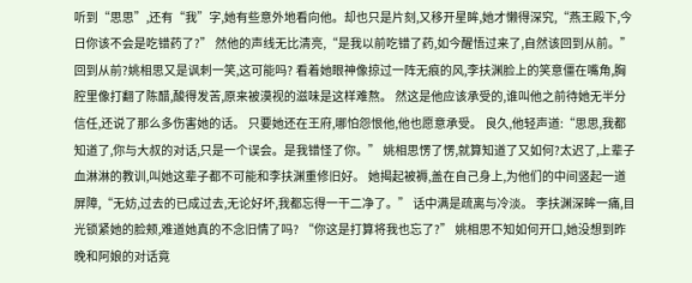听到“思思”,还有“我”字,她有些意外地看向他。却也只是片刻,又移开星眸,她才懒得深究,“燕王殿下,今日你该不会是吃错药了?” 然他的声线无比清亮,“是我以前吃错了药,如今醒悟过来了,自然该回到从前。” 回到从前?姚相思又是讽刺一笑,这可能吗? 看着她眼神像掠过一阵无痕的风,李扶渊脸上的笑意僵在嘴角,胸腔里像打翻了陈醋,酸得发苦,原来被漠视的滋味是这样难熬。 然这是他应该承受的,谁叫他之前待她无半分信任,还说了那么多伤害她的话。 只要她还在王府,哪怕怨恨他,他也愿意承受。 良久,他轻声道:“思思,我都知道了,你与大叔的对话,只是一个误会。是我错怪了你。” 姚相思愣了愣,就算知道了又如何?太迟了,上辈子血淋淋的教训,叫她这辈子都不可能和李扶渊重修旧好。 她揭起被褥,盖在自己身上,为他们的中间竖起一道屏障,“无妨,过去的已成过去,无论好坏,我都忘得一干二净了。” 话中满是疏离与冷淡。 李扶渊深眸一痛,目光锁紧她的脸颊,难道她真的不念旧情了吗? “你这是打算将我也忘了?” 姚相思不知如何开口,她没想到昨晚和阿娘的对话竟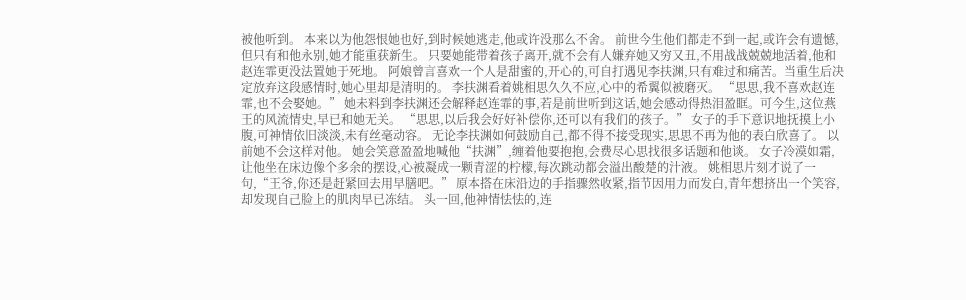被他听到。 本来以为他怨恨她也好,到时候她逃走,他或许没那么不舍。 前世今生他们都走不到一起,或许会有遗憾,但只有和他永别,她才能重获新生。 只要她能带着孩子离开,就不会有人嫌弃她又穷又丑,不用战战兢兢地活着,他和赵连霏更没法置她于死地。 阿娘曾言喜欢一个人是甜蜜的,开心的,可自打遇见李扶渊,只有难过和痛苦。当重生后决定放弃这段感情时,她心里却是清明的。 李扶渊看着姚相思久久不应,心中的希翼似被磨灭。 “思思,我不喜欢赵连霏,也不会娶她。” 她未料到李扶渊还会解释赵连霏的事,若是前世听到这话,她会感动得热泪盈眶。可今生,这位燕王的风流情史,早已和她无关。 “思思,以后我会好好补偿你,还可以有我们的孩子。” 女子的手下意识地抚摸上小腹,可神情依旧淡淡,未有丝毫动容。 无论李扶渊如何鼓励自己,都不得不接受现实,思思不再为他的表白欣喜了。 以前她不会这样对他。 她会笑意盈盈地喊他“扶渊”,缠着他要抱抱,会费尽心思找很多话题和他谈。 女子冷漠如霜,让他坐在床边像个多余的摆设,心被凝成一颗青涩的柠檬,每次跳动都会溢出酸楚的汁液。 姚相思片刻才说了一句,“王爷,你还是赶紧回去用早膳吧。” 原本搭在床沿边的手指骤然收紧,指节因用力而发白,青年想挤出一个笑容,却发现自己脸上的肌肉早已冻结。 头一回,他神情怯怯的,连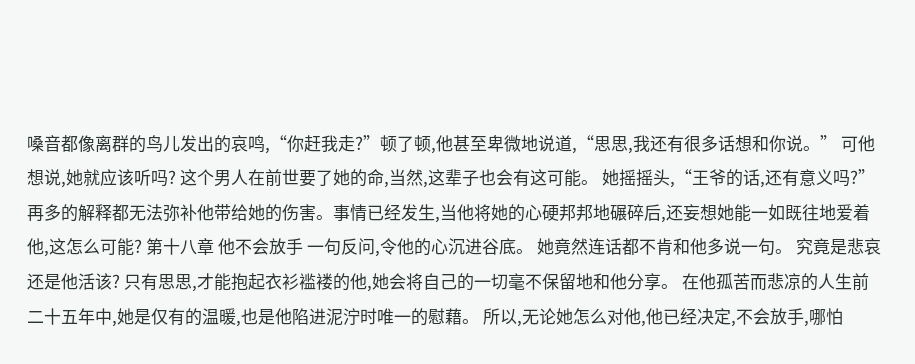嗓音都像离群的鸟儿发出的哀鸣,“你赶我走?”顿了顿,他甚至卑微地说道,“思思,我还有很多话想和你说。” 可他想说,她就应该听吗? 这个男人在前世要了她的命,当然,这辈子也会有这可能。 她摇摇头,“王爷的话,还有意义吗?” 再多的解释都无法弥补他带给她的伤害。事情已经发生,当他将她的心硬邦邦地碾碎后,还妄想她能一如既往地爱着他,这怎么可能? 第十八章 他不会放手 一句反问,令他的心沉进谷底。 她竟然连话都不肯和他多说一句。 究竟是悲哀还是他活该? 只有思思,才能抱起衣衫褴褛的他,她会将自己的一切毫不保留地和他分享。 在他孤苦而悲凉的人生前二十五年中,她是仅有的温暖,也是他陷进泥泞时唯一的慰藉。 所以,无论她怎么对他,他已经决定,不会放手,哪怕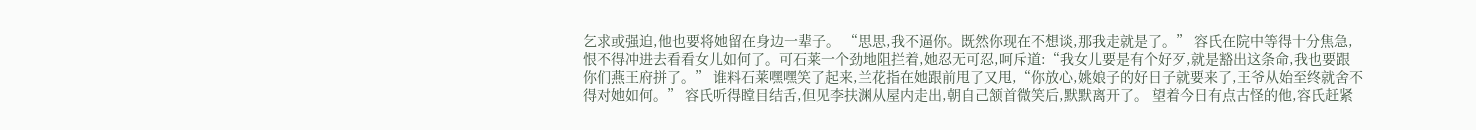乞求或强迫,他也要将她留在身边一辈子。 “思思,我不逼你。既然你现在不想谈,那我走就是了。” 容氏在院中等得十分焦急,恨不得冲进去看看女儿如何了。可石莱一个劲地阻拦着,她忍无可忍,呵斥道:“我女儿要是有个好歹,就是豁出这条命,我也要跟你们燕王府拼了。” 谁料石莱嘿嘿笑了起来,兰花指在她跟前甩了又甩,“你放心,姚娘子的好日子就要来了,王爷从始至终就舍不得对她如何。” 容氏听得瞠目结舌,但见李扶渊从屋内走出,朝自己颔首微笑后,默默离开了。 望着今日有点古怪的他,容氏赶紧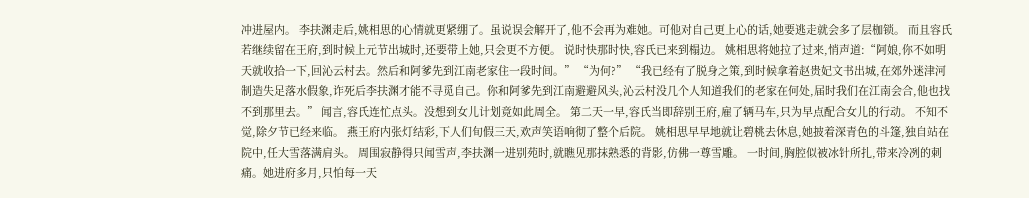冲进屋内。 李扶渊走后,姚相思的心情就更紧绷了。虽说误会解开了,他不会再为难她。可他对自己更上心的话,她要逃走就会多了层枷锁。 而且容氏若继续留在王府,到时候上元节出城时,还要带上她,只会更不方便。 说时快那时快,容氏已来到榻边。 姚相思将她拉了过来,悄声道:“阿娘,你不如明天就收拾一下,回沁云村去。然后和阿爹先到江南老家住一段时间。” “为何?” “我已经有了脱身之策,到时候拿着赵贵妃文书出城,在郊外迷津河制造失足落水假象,诈死后李扶渊才能不寻觅自己。你和阿爹先到江南避避风头,沁云村没几个人知道我们的老家在何处,届时我们在江南会合,他也找不到那里去。” 闻言,容氏连忙点头。没想到女儿计划竟如此周全。 第二天一早,容氏当即辞别王府,雇了辆马车,只为早点配合女儿的行动。 不知不觉,除夕节已经来临。 燕王府内张灯结彩,下人们旬假三天,欢声笑语响彻了整个后院。 姚相思早早地就让碧桃去休息,她披着深青色的斗篷,独自站在院中,任大雪落满肩头。 周围寂静得只闻雪声,李扶渊一进别苑时,就瞧见那抹熟悉的背影,仿佛一尊雪雕。 一时间,胸腔似被冰针所扎,带来冷冽的刺痛。她进府多月,只怕每一天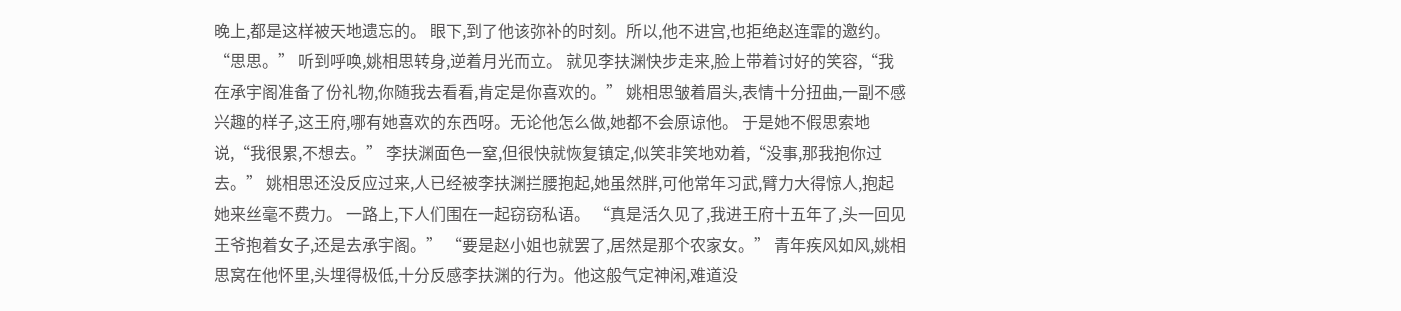晚上,都是这样被天地遗忘的。 眼下,到了他该弥补的时刻。所以,他不进宫,也拒绝赵连霏的邀约。 “思思。” 听到呼唤,姚相思转身,逆着月光而立。 就见李扶渊快步走来,脸上带着讨好的笑容,“我在承宇阁准备了份礼物,你随我去看看,肯定是你喜欢的。” 姚相思皱着眉头,表情十分扭曲,一副不感兴趣的样子,这王府,哪有她喜欢的东西呀。无论他怎么做,她都不会原谅他。 于是她不假思索地说,“我很累,不想去。” 李扶渊面色一窒,但很快就恢复镇定,似笑非笑地劝着,“没事,那我抱你过去。” 姚相思还没反应过来,人已经被李扶渊拦腰抱起,她虽然胖,可他常年习武,臂力大得惊人,抱起她来丝毫不费力。 一路上,下人们围在一起窃窃私语。 “真是活久见了,我进王府十五年了,头一回见王爷抱着女子,还是去承宇阁。” “要是赵小姐也就罢了,居然是那个农家女。” 青年疾风如风,姚相思窝在他怀里,头埋得极低,十分反感李扶渊的行为。他这般气定神闲,难道没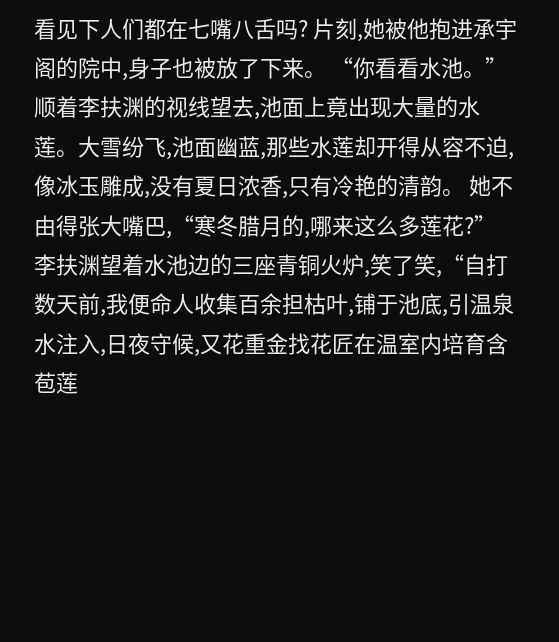看见下人们都在七嘴八舌吗? 片刻,她被他抱进承宇阁的院中,身子也被放了下来。 “你看看水池。” 顺着李扶渊的视线望去,池面上竟出现大量的水莲。大雪纷飞,池面幽蓝,那些水莲却开得从容不迫,像冰玉雕成,没有夏日浓香,只有冷艳的清韵。 她不由得张大嘴巴,“寒冬腊月的,哪来这么多莲花?” 李扶渊望着水池边的三座青铜火炉,笑了笑,“自打数天前,我便命人收集百余担枯叶,铺于池底,引温泉水注入,日夜守候,又花重金找花匠在温室内培育含苞莲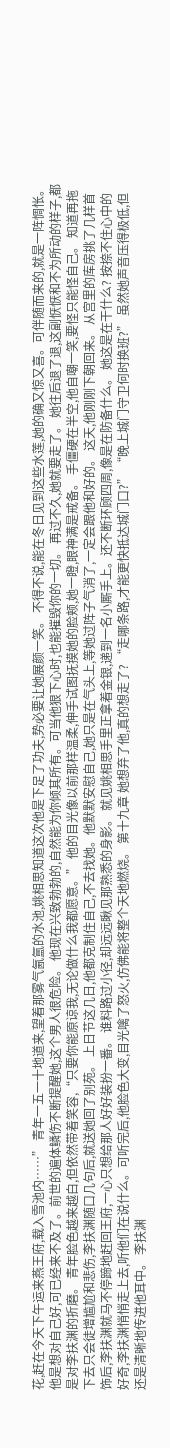花,赶在今天下午运来燕王府,载入雪池内……” 青年一五一十地道来,望着那雾气氤氲的水池,姚相思知道这次他是下足了功夫,势必要让她展颜一笑。 不得不说,能在冬日见到这些水莲,她的确又惊又喜。可伴随而来的,就是一阵惆怅。 他是想对自己好,可已经来不及了。前世的遍体鳞伤不断提醒她,这个男人很危险。 他现在兴致勃勃的,自然能为你倾其所有。可当他狠下心时,也能摧毁你的一切。 再过不久,她就要走了。 她往后退了退,这副恹恹和不为所动的样子,都是对李扶渊的折磨。 青年脸色越来越白,但依然带着笑容,“只要你能原谅我,无论做什么我都愿意。” 他的目光像以前那样温柔,伸手试图抚摸她的脸颊,她一瞪,眼神满是戒备。 手僵硬在半空,他自嘲一笑,要怪只能怪自己。 知道再拖下去只会徒增尴尬和悲伤,李扶渊随口几句后,就送她回了别苑。 上日节这几日,他都克制住自己,不去找她。他默默安慰自己,她只是在气头上,等她过阵子气消了,一定会跟他和好的。 这天,他刚刚下朝回来。 从宫里的库房挑了几样首饰后,李扶渊就马不停蹄地赶回王府,一心只想给那人好好装扮一番。 谁料路过小径,却远远瞅见那熟悉的身影。 就见姚相思手里正拿着金银,递到一名小厮手上。还不断环顾四周,像是在防备什么。 她这是在干什么? 按捺不住心中的好奇,李扶渊悄悄走上去,听他们在说什么。可听完后,他脸色大变,目光噙了怒火,仿佛能将整个天地燃烧。 第十九章 她想弃了他,真的想走了? “走哪条路,才能更快抵达城门口?” “晚上城门守卫何时换班?” 虽然她声音压得极低,但还是清晰地传进他耳中。 李扶渊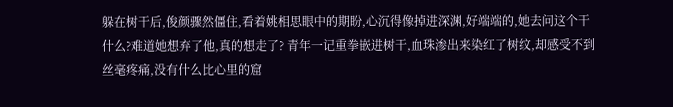躲在树干后,俊颜骤然僵住,看着姚相思眼中的期盼,心沉得像掉进深渊,好端端的,她去问这个干什么?难道她想弃了他,真的想走了? 青年一记重拳嵌进树干,血珠渗出来染红了树纹,却感受不到丝毫疼痛,没有什么比心里的窟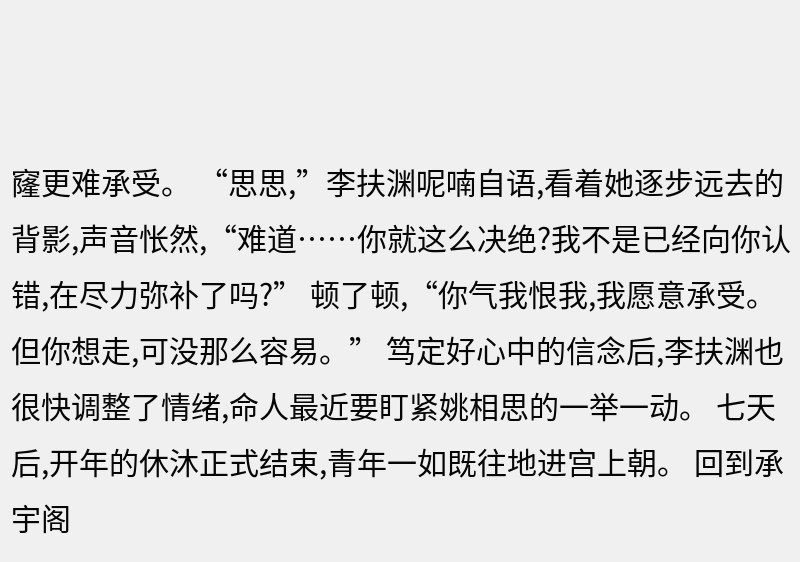窿更难承受。 “思思,”李扶渊呢喃自语,看着她逐步远去的背影,声音怅然,“难道……你就这么决绝?我不是已经向你认错,在尽力弥补了吗?” 顿了顿,“你气我恨我,我愿意承受。但你想走,可没那么容易。” 笃定好心中的信念后,李扶渊也很快调整了情绪,命人最近要盯紧姚相思的一举一动。 七天后,开年的休沐正式结束,青年一如既往地进宫上朝。 回到承宇阁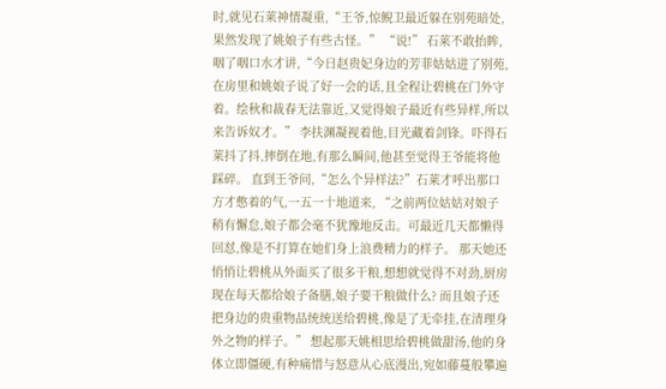时,就见石莱神情凝重,“王爷,惊鲵卫最近躲在别苑暗处,果然发现了姚娘子有些古怪。” “说!” 石莱不敢抬眸,咽了咽口水才讲,“今日赵贵妃身边的芳菲姑姑进了别苑,在房里和姚娘子说了好一会的话,且全程让碧桃在门外守着。绘秋和裁春无法靠近,又觉得娘子最近有些异样,所以来告诉奴才。” 李扶渊凝视着他,目光藏着剑锋。吓得石莱抖了抖,摔倒在地,有那么瞬间,他甚至觉得王爷能将他踩碎。 直到王爷问,“怎么个异样法?”石莱才呼出那口方才憋着的气,一五一十地道来, “之前两位姑姑对娘子稍有懈怠,娘子都会毫不犹豫地反击。可最近几天都懒得回怼,像是不打算在她们身上浪费精力的样子。 那天她还悄悄让碧桃从外面买了很多干粮,想想就觉得不对劲,厨房现在每天都给娘子备膳,娘子要干粮做什么? 而且娘子还把身边的贵重物品统统送给碧桃,像是了无牵挂,在清理身外之物的样子。” 想起那天姚相思给碧桃做甜汤,他的身体立即僵硬,有种痛惜与怒意从心底漫出,宛如藤蔓般攀遍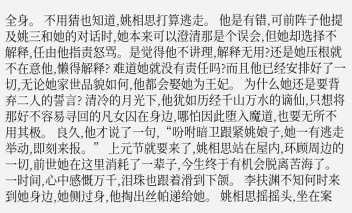全身。 不用猜也知道,姚相思打算逃走。 他是有错,可前阵子他提及姚三和她的对话时,她本来可以澄清那是个误会,但她却选择不解释,任由他指责怒骂。是觉得他不讲理,解释无用?还是她压根就不在意他,懒得解释? 难道她就没有责任吗?而且他已经安排好了一切,无论她家世品貌如何,他都会娶她为王妃。 为什么她还是要背弃二人的誓言? 清冷的月光下,他犹如历经千山万水的谪仙,只想将那好不容易寻回的凡女囚在身边,哪怕因此堕入魔道,也要无所不用其极。 良久,他才说了一句,“吩咐暗卫跟紧姚娘子,她一有逃走举动,即刻来报。” 上元节就要来了,姚相思站在屋内,环顾周边的一切,前世她在这里消耗了一辈子,今生终于有机会脱离苦海了。 一时间,心中感慨万千,泪珠也跟着滑到下颌。 李扶渊不知何时来到她身边,她侧过身,他掏出丝帕递给她。 姚相思摇摇头,坐在案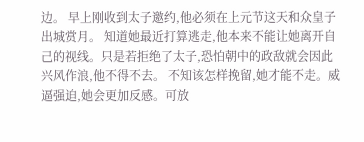边。 早上刚收到太子邀约,他必须在上元节这天和众皇子出城赏月。 知道她最近打算逃走,他本来不能让她离开自己的视线。只是若拒绝了太子,恐怕朝中的政敌就会因此兴风作浪,他不得不去。 不知该怎样挽留,她才能不走。威逼强迫,她会更加反感。可放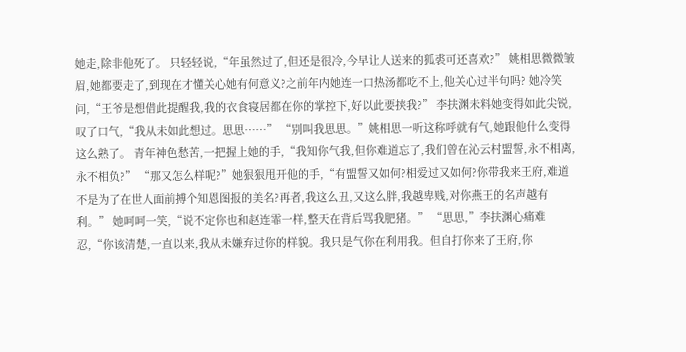她走,除非他死了。 只轻轻说,“年虽然过了,但还是很冷,今早让人送来的狐裘可还喜欢?” 姚相思微微皱眉,她都要走了,到现在才懂关心她有何意义?之前年内她连一口热汤都吃不上,他关心过半句吗? 她冷笑问,“王爷是想借此提醒我,我的衣食寝居都在你的掌控下,好以此要挟我?” 李扶渊未料她变得如此尖锐,叹了口气,“我从未如此想过。思思……” “别叫我思思。”姚相思一听这称呼就有气,她跟他什么变得这么熟了。 青年神色愁苦,一把握上她的手,“我知你气我,但你难道忘了,我们曾在沁云村盟誓,永不相离,永不相负?” “那又怎么样呢?”她狠狠甩开他的手,“有盟誓又如何?相爱过又如何?你带我来王府,难道不是为了在世人面前搏个知恩图报的美名?再者,我这么丑,又这么胖,我越卑贱,对你燕王的名声越有利。” 她呵呵一笑,“说不定你也和赵连霏一样,整天在背后骂我肥猪。” “思思,”李扶渊心痛难忍,“你该清楚,一直以来,我从未嫌弃过你的样貌。我只是气你在利用我。但自打你来了王府,你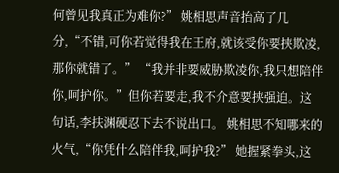何曾见我真正为难你?” 姚相思声音抬高了几分,“不错,可你若觉得我在王府,就该受你要挟欺凌,那你就错了。” “我并非要威胁欺凌你,我只想陪伴你,呵护你。”但你若要走,我不介意要挟强迫。这句话,李扶渊硬忍下去不说出口。 姚相思不知哪来的火气,“你凭什么陪伴我,呵护我?” 她握紧拳头,这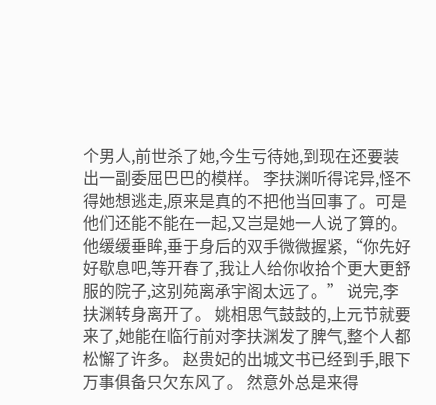个男人,前世杀了她,今生亏待她,到现在还要装出一副委屈巴巴的模样。 李扶渊听得诧异,怪不得她想逃走,原来是真的不把他当回事了。可是他们还能不能在一起,又岂是她一人说了算的。 他缓缓垂眸,垂于身后的双手微微握紧,“你先好好歇息吧,等开春了,我让人给你收拾个更大更舒服的院子,这别苑离承宇阁太远了。” 说完,李扶渊转身离开了。 姚相思气鼓鼓的,上元节就要来了,她能在临行前对李扶渊发了脾气,整个人都松懈了许多。 赵贵妃的出城文书已经到手,眼下万事俱备只欠东风了。 然意外总是来得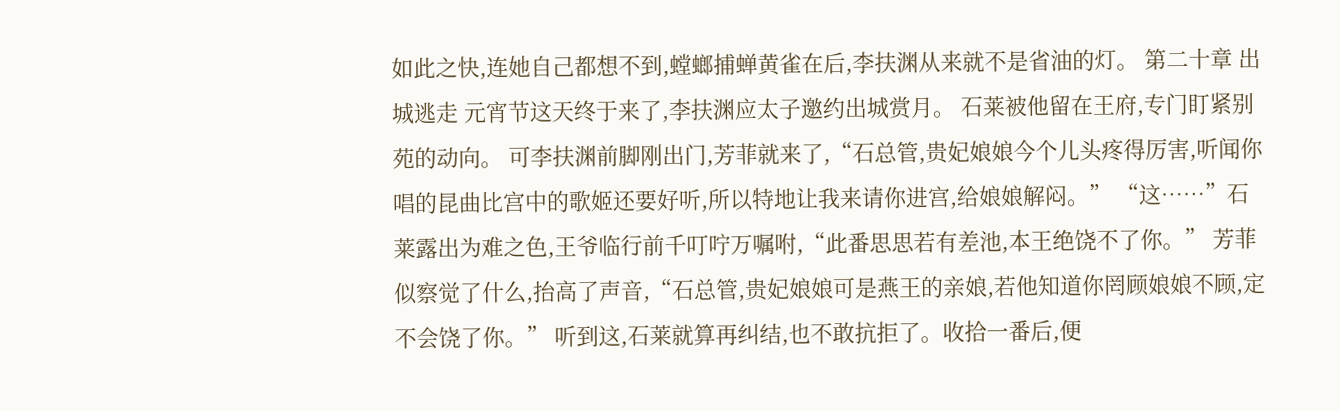如此之快,连她自己都想不到,螳螂捕蝉黄雀在后,李扶渊从来就不是省油的灯。 第二十章 出城逃走 元宵节这天终于来了,李扶渊应太子邀约出城赏月。 石莱被他留在王府,专门盯紧别苑的动向。 可李扶渊前脚刚出门,芳菲就来了,“石总管,贵妃娘娘今个儿头疼得厉害,听闻你唱的昆曲比宫中的歌姬还要好听,所以特地让我来请你进宫,给娘娘解闷。” “这……”石莱露出为难之色,王爷临行前千叮咛万嘱咐,“此番思思若有差池,本王绝饶不了你。” 芳菲似察觉了什么,抬高了声音,“石总管,贵妃娘娘可是燕王的亲娘,若他知道你罔顾娘娘不顾,定不会饶了你。” 听到这,石莱就算再纠结,也不敢抗拒了。收拾一番后,便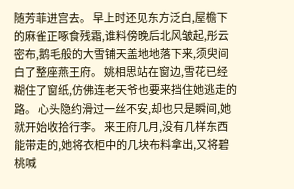随芳菲进宫去。 早上时还见东方泛白,屋檐下的麻雀正啄食残霜,谁料傍晚后北风皱起,彤云密布,鹅毛般的大雪铺天盖地地落下来,须臾间白了整座燕王府。 姚相思站在窗边,雪花已经糊住了窗纸,仿佛连老天爷也要来挡住她逃走的路。 心头隐约滑过一丝不安,却也只是瞬间,她就开始收拾行李。 来王府几月,没有几样东西能带走的,她将衣柜中的几块布料拿出,又将碧桃喊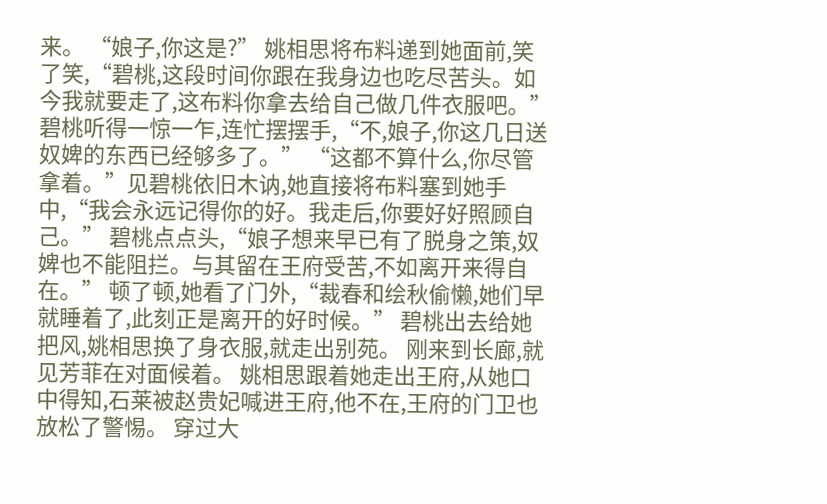来。 “娘子,你这是?” 姚相思将布料递到她面前,笑了笑,“碧桃,这段时间你跟在我身边也吃尽苦头。如今我就要走了,这布料你拿去给自己做几件衣服吧。” 碧桃听得一惊一乍,连忙摆摆手,“不,娘子,你这几日送奴婢的东西已经够多了。” “这都不算什么,你尽管拿着。”见碧桃依旧木讷,她直接将布料塞到她手中,“我会永远记得你的好。我走后,你要好好照顾自己。” 碧桃点点头,“娘子想来早已有了脱身之策,奴婢也不能阻拦。与其留在王府受苦,不如离开来得自在。” 顿了顿,她看了门外,“裁春和绘秋偷懒,她们早就睡着了,此刻正是离开的好时候。” 碧桃出去给她把风,姚相思换了身衣服,就走出别苑。 刚来到长廊,就见芳菲在对面候着。 姚相思跟着她走出王府,从她口中得知,石莱被赵贵妃喊进王府,他不在,王府的门卫也放松了警惕。 穿过大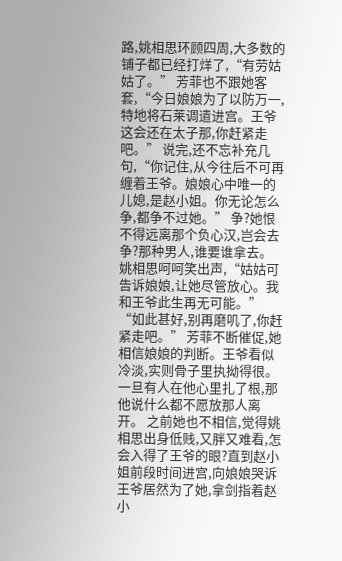路,姚相思环顾四周,大多数的铺子都已经打烊了,“有劳姑姑了。” 芳菲也不跟她客套,“今日娘娘为了以防万一,特地将石莱调遣进宫。王爷这会还在太子那,你赶紧走吧。” 说完,还不忘补充几句,“你记住,从今往后不可再缠着王爷。娘娘心中唯一的儿媳,是赵小姐。你无论怎么争,都争不过她。” 争?她恨不得远离那个负心汉,岂会去争?那种男人,谁要谁拿去。 姚相思呵呵笑出声,“姑姑可告诉娘娘,让她尽管放心。我和王爷此生再无可能。” “如此甚好,别再磨叽了,你赶紧走吧。” 芳菲不断催促,她相信娘娘的判断。王爷看似冷淡,实则骨子里执拗得很。一旦有人在他心里扎了根,那他说什么都不愿放那人离开。 之前她也不相信,觉得姚相思出身低贱,又胖又难看,怎会入得了王爷的眼?直到赵小姐前段时间进宫,向娘娘哭诉王爷居然为了她,拿剑指着赵小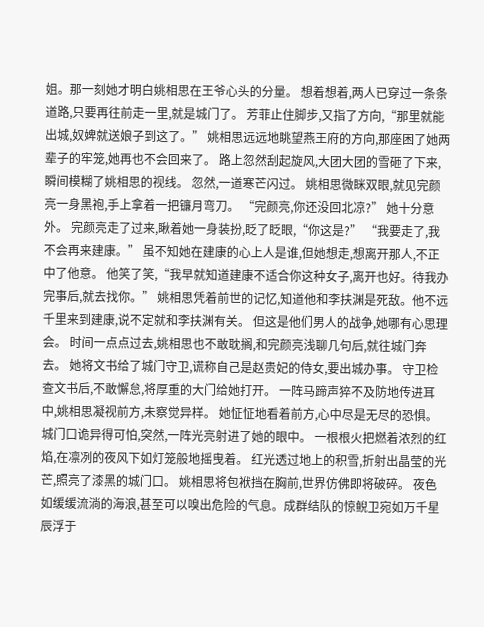姐。那一刻她才明白姚相思在王爷心头的分量。 想着想着,两人已穿过一条条道路,只要再往前走一里,就是城门了。 芳菲止住脚步,又指了方向,“那里就能出城,奴婢就送娘子到这了。” 姚相思远远地眺望燕王府的方向,那座困了她两辈子的牢笼,她再也不会回来了。 路上忽然刮起旋风,大团大团的雪砸了下来,瞬间模糊了姚相思的视线。 忽然,一道寒芒闪过。 姚相思微眯双眼,就见完颜亮一身黑袍,手上拿着一把镰月弯刀。 “完颜亮,你还没回北凉?” 她十分意外。 完颜亮走了过来,瞅着她一身装扮,眨了眨眼,“你这是?” “我要走了,我不会再来建康。” 虽不知她在建康的心上人是谁,但她想走,想离开那人,不正中了他意。 他笑了笑,“我早就知道建康不适合你这种女子,离开也好。待我办完事后,就去找你。” 姚相思凭着前世的记忆,知道他和李扶渊是死敌。他不远千里来到建康,说不定就和李扶渊有关。 但这是他们男人的战争,她哪有心思理会。 时间一点点过去,姚相思也不敢耽搁,和完颜亮浅聊几句后,就往城门奔去。 她将文书给了城门守卫,谎称自己是赵贵妃的侍女,要出城办事。 守卫检查文书后,不敢懈怠,将厚重的大门给她打开。 一阵马蹄声猝不及防地传进耳中,姚相思凝视前方,未察觉异样。 她怔怔地看着前方,心中尽是无尽的恐惧。 城门口诡异得可怕,突然,一阵光亮射进了她的眼中。 一根根火把燃着浓烈的红焰,在凛冽的夜风下如灯笼般地摇曳着。 红光透过地上的积雪,折射出晶莹的光芒,照亮了漆黑的城门口。 姚相思将包袱挡在胸前,世界仿佛即将破碎。 夜色如缓缓流淌的海浪,甚至可以嗅出危险的气息。成群结队的惊鲵卫宛如万千星辰浮于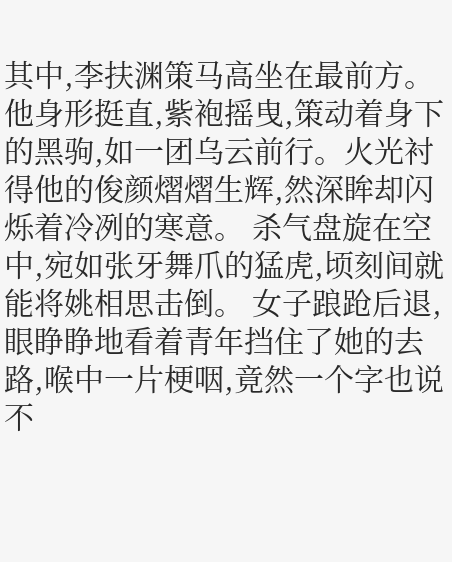其中,李扶渊策马高坐在最前方。 他身形挺直,紫袍摇曳,策动着身下的黑驹,如一团乌云前行。火光衬得他的俊颜熠熠生辉,然深眸却闪烁着冷冽的寒意。 杀气盘旋在空中,宛如张牙舞爪的猛虎,顷刻间就能将姚相思击倒。 女子踉跄后退,眼睁睁地看着青年挡住了她的去路,喉中一片梗咽,竟然一个字也说不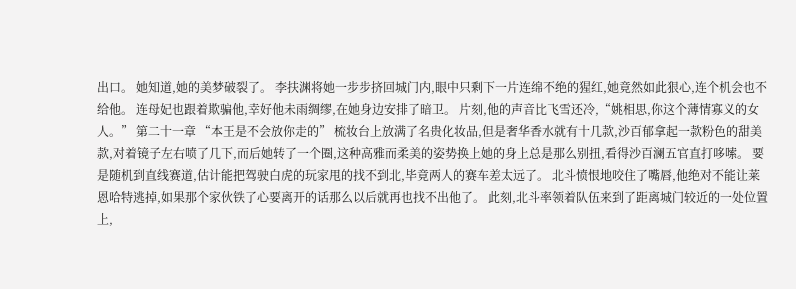出口。 她知道,她的美梦破裂了。 李扶渊将她一步步挤回城门内,眼中只剩下一片连绵不绝的猩红,她竟然如此狠心,连个机会也不给他。 连母妃也跟着欺骗他,幸好他未雨绸缪,在她身边安排了暗卫。 片刻,他的声音比飞雪还冷,“姚相思,你这个薄情寡义的女人。” 第二十一章 “本王是不会放你走的” 梳妆台上放满了名贵化妆品,但是奢华香水就有十几款,沙百郁拿起一款粉色的甜美款,对着镜子左右喷了几下,而后她转了一个圈,这种高雅而柔美的姿势换上她的身上总是那么别扭,看得沙百澜五官直打哆嗦。 要是随机到直线赛道,估计能把驾驶白虎的玩家甩的找不到北,毕竟两人的赛车差太远了。 北斗愤恨地咬住了嘴唇,他绝对不能让莱恩哈特逃掉,如果那个家伙铁了心要离开的话那么以后就再也找不出他了。 此刻,北斗率领着队伍来到了距离城门较近的一处位置上,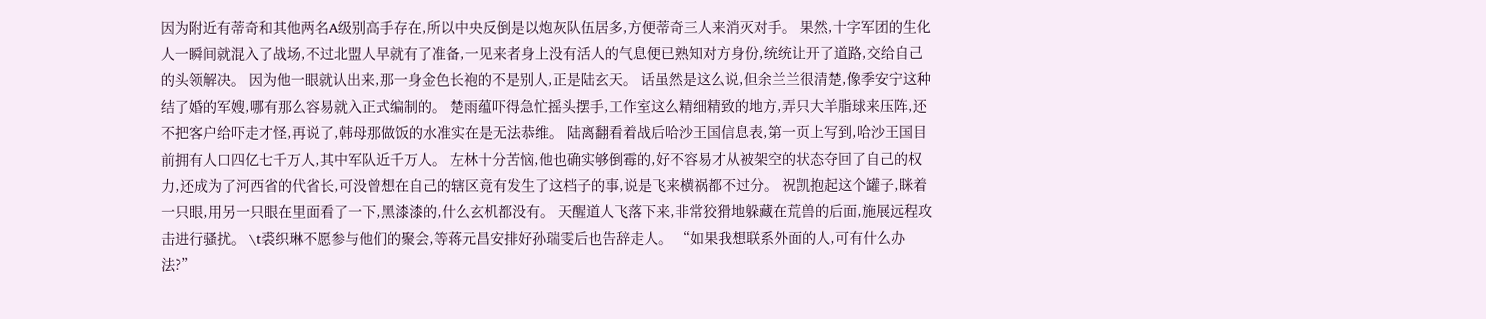因为附近有蒂奇和其他两名A级别高手存在,所以中央反倒是以炮灰队伍居多,方便蒂奇三人来消灭对手。 果然,十字军团的生化人一瞬间就混入了战场,不过北盟人早就有了准备,一见来者身上没有活人的气息便已熟知对方身份,统统让开了道路,交给自己的头领解决。 因为他一眼就认出来,那一身金色长袍的不是别人,正是陆玄天。 话虽然是这么说,但余兰兰很清楚,像季安宁这种结了婚的军嫂,哪有那么容易就入正式编制的。 楚雨蕴吓得急忙摇头摆手,工作室这么精细精致的地方,弄只大羊脂球来压阵,还不把客户给吓走才怪,再说了,韩母那做饭的水准实在是无法恭维。 陆离翻看着战后哈沙王国信息表,第一页上写到,哈沙王国目前拥有人口四亿七千万人,其中军队近千万人。 左林十分苦恼,他也确实够倒霉的,好不容易才从被架空的状态夺回了自己的权力,还成为了河西省的代省长,可没曾想在自己的辖区竟有发生了这档子的事,说是飞来横祸都不过分。 祝凯抱起这个罐子,眯着一只眼,用另一只眼在里面看了一下,黑漆漆的,什么玄机都没有。 天醒道人飞落下来,非常狡猾地躲藏在荒兽的后面,施展远程攻击进行骚扰。 \t裘织琳不愿参与他们的聚会,等蒋元昌安排好孙瑞雯后也告辞走人。 “如果我想联系外面的人,可有什么办法?”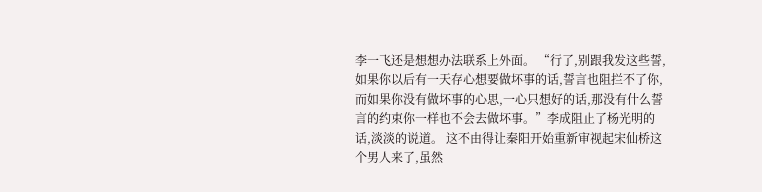李一飞还是想想办法联系上外面。 “行了,别跟我发这些誓,如果你以后有一天存心想要做坏事的话,誓言也阻拦不了你,而如果你没有做坏事的心思,一心只想好的话,那没有什么誓言的约束你一样也不会去做坏事。”李成阻止了杨光明的话,淡淡的说道。 这不由得让秦阳开始重新审视起宋仙桥这个男人来了,虽然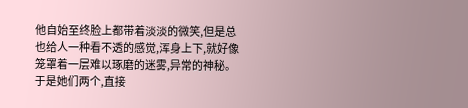他自始至终脸上都带着淡淡的微笑,但是总也给人一种看不透的感觉,浑身上下,就好像笼罩着一层难以琢磨的迷雾,异常的神秘。 于是她们两个,直接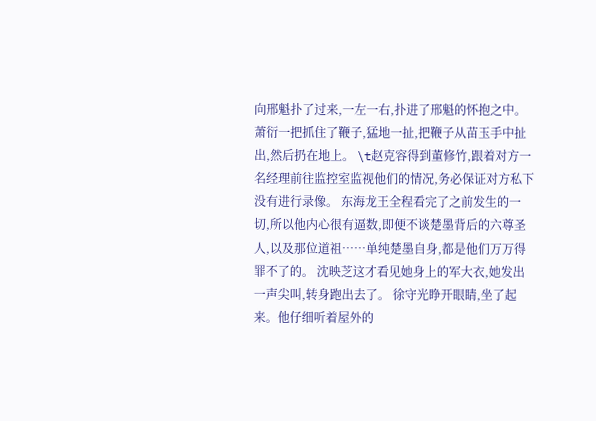向邢魁扑了过来,一左一右,扑进了邢魁的怀抱之中。 萧衍一把抓住了鞭子,猛地一扯,把鞭子从苗玉手中扯出,然后扔在地上。 \t赵克容得到董修竹,跟着对方一名经理前往监控室监视他们的情况,务必保证对方私下没有进行录像。 东海龙王全程看完了之前发生的一切,所以他内心很有逼数,即便不谈楚墨背后的六尊圣人,以及那位道祖……单纯楚墨自身,都是他们万万得罪不了的。 沈映芝这才看见她身上的军大衣,她发出一声尖叫,转身跑出去了。 徐守光睁开眼睛,坐了起来。他仔细听着屋外的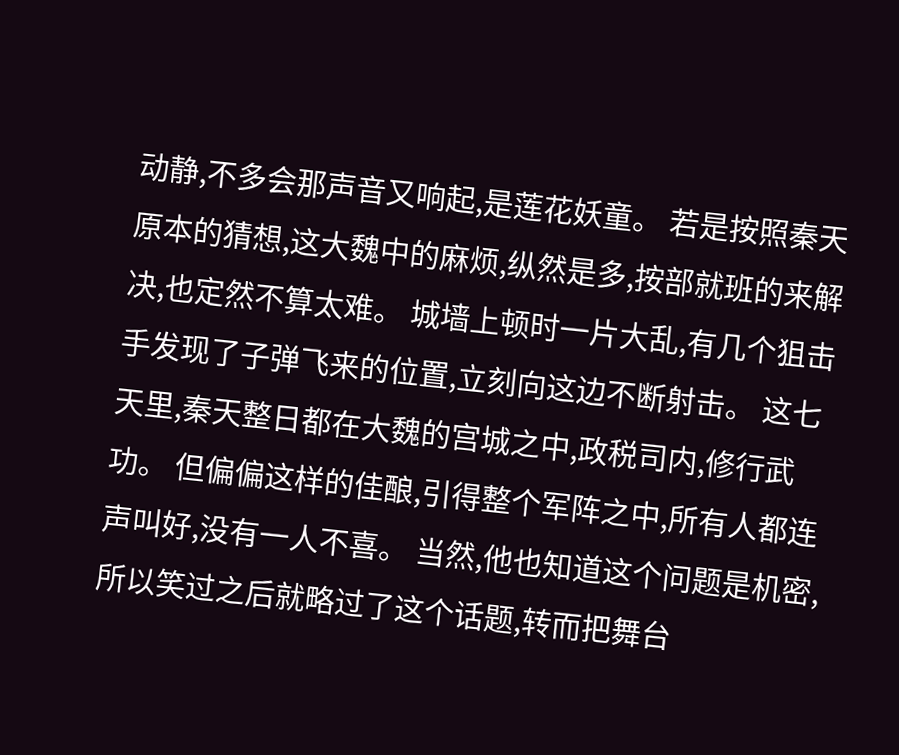动静,不多会那声音又响起,是莲花妖童。 若是按照秦天原本的猜想,这大魏中的麻烦,纵然是多,按部就班的来解决,也定然不算太难。 城墙上顿时一片大乱,有几个狙击手发现了子弹飞来的位置,立刻向这边不断射击。 这七天里,秦天整日都在大魏的宫城之中,政税司内,修行武功。 但偏偏这样的佳酿,引得整个军阵之中,所有人都连声叫好,没有一人不喜。 当然,他也知道这个问题是机密,所以笑过之后就略过了这个话题,转而把舞台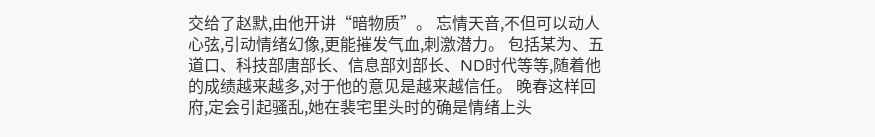交给了赵默,由他开讲“暗物质”。 忘情天音,不但可以动人心弦,引动情绪幻像,更能摧发气血,刺激潜力。 包括某为、五道口、科技部唐部长、信息部刘部长、ND时代等等,随着他的成绩越来越多,对于他的意见是越来越信任。 晚春这样回府,定会引起骚乱,她在裴宅里头时的确是情绪上头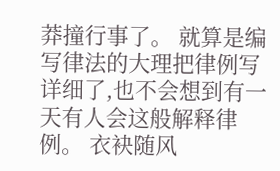莽撞行事了。 就算是编写律法的大理把律例写详细了,也不会想到有一天有人会这般解释律例。 衣袂随风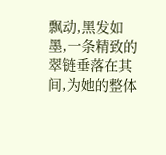飘动,黑发如墨,一条精致的翠链垂落在其间,为她的整体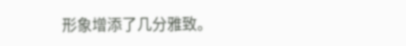形象增添了几分雅致。